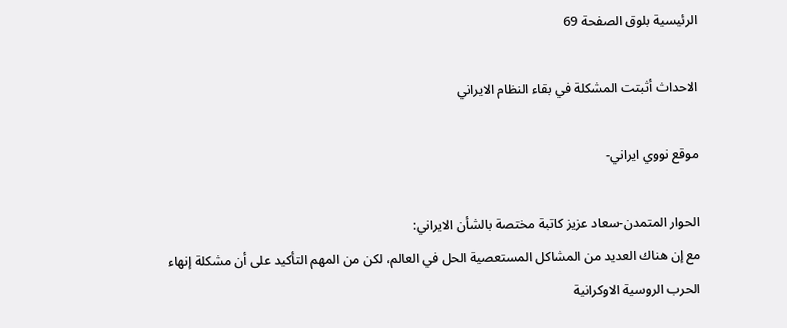الرئيسية بلوق الصفحة 69

الاحداث أثبتت المشکلة في بقاء النظام الايراني

موقع نووي ایراني-

الحوار المتمدن-سعاد عزيز کاتبة مختصة بالشأن الايراني:
مع إن هناك العديد من المشاکل المستعصية الحل في العالم، لکن من المهم التأکيد على أن مشکلة إنهاء الحرب الروسية الاوکرانية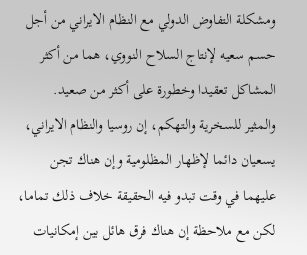ومشکلة التفاوض الدولي مع النظام الايراني من أجل حسم سعيه لإنتاج السلاح النووي، هما من أکثر المشاکل تعقيدا وخطورة على أکثر من صعيد.
والمثير للسخرية والتهکم، إن روسيا والنظام الايراني، يسعيان دائما لإظهار المظلومية وإن هناك تجن عليهما في وقت تبدو فيه الحقيقة خلاف ذلك تماما، لکن مع ملاحظة إن هناك فرق هائل بين إمکانيات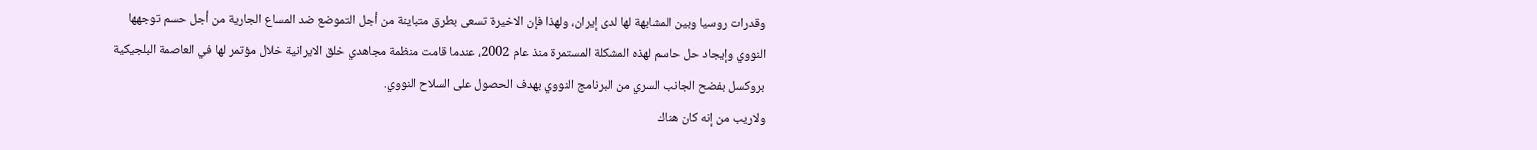وقدرات روسيا وبين المشابهة لها لدى إيران، ولهذا فإن الاخيرة تسعى بطرق متباينة من أجل التموضع ضد المساع الجارية من أجل حسم توجهها النووي وإيجاد حل حاسم لهذه المشکلة المستمرة منذ عام 2002، عندما قامت منظمة مجاهدي خلق الایرانیة خلال مؤتمر لها في العاصمة البلجيکية بروکسل بفضح الجانب السري من البرنامج النووي بهدف الحصول على السلاح النووي.
ولاريب من إنه کان هناك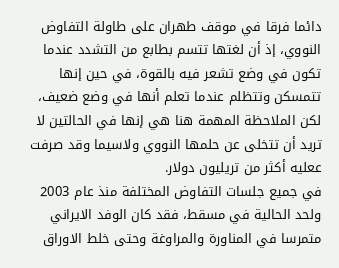دائما فرقا في موقف طهران على طاولة التفاوض النووي، إذ أن لغتها تتسم بطابع من التشدد عندما تکون في وضع تشعر فيه بالقوة، في حين إنها تتمسکن وتتظلم عندما تعلم أنها في وضع ضعيف، لکن الملاحظة المهمة هنا هي إنها في الحالتين لا تريد أن تتخلى عن حلمها النووي ولاسيما وقد صرفت ععليه أکثر من تريليون دولار.
في جميع جلسات التفاوض المختلفة منذ عام 2003 ولحد الحالية في مسقط، فقد کان الوفد الايراني متمرسا في المناورة والمراوغة وحتى خلط الاوراق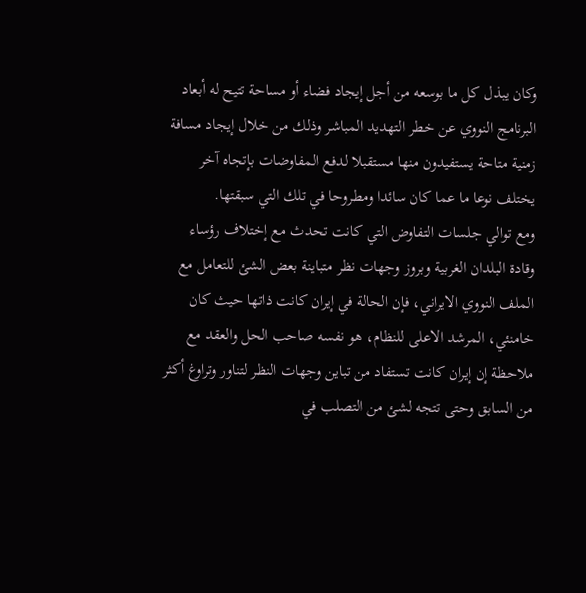وکان يبذل کل ما بوسعه من أجل إيجاد فضاء أو مساحة تتيح له أبعاد البرنامج النووي عن خطر التهديد المباشر وذلك من خلال إيجاد مسافة زمنية متاحة يستفيدون منها مستقبلا لدفع المفاوضات بإتجاه آخر يختلف نوعا ما عما کان سائدا ومطروحا في تلك التي سبقتها.
ومع توالي جلسات التفاوض التي کانت تحدث مع إختلاف رؤساء وقادة البلدان الغربية وبروز وجهات نظر متباينة بعض الشئ للتعامل مع الملف النووي الايراني، فإن الحالة في إيران کانت ذاتها حيث کان خامنئي، المرشد الاعلى للنظام، هو نفسه صاحب الحل والعقد مع ملاحظة إن إيران کانت تستفاد من تباين وجهات النظر لتناور وتراوغ أکثر من السابق وحتى تتجه لشئ من التصلب في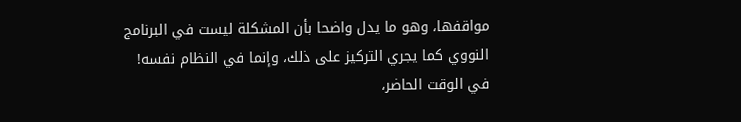مواقفها، وهو ما يدل واضحا بأن المشکلة ليست في البرنامج النووي کما يجري الترکيز على ذلك، وإنما في النظام نفسه!
في الوقت الحاضر،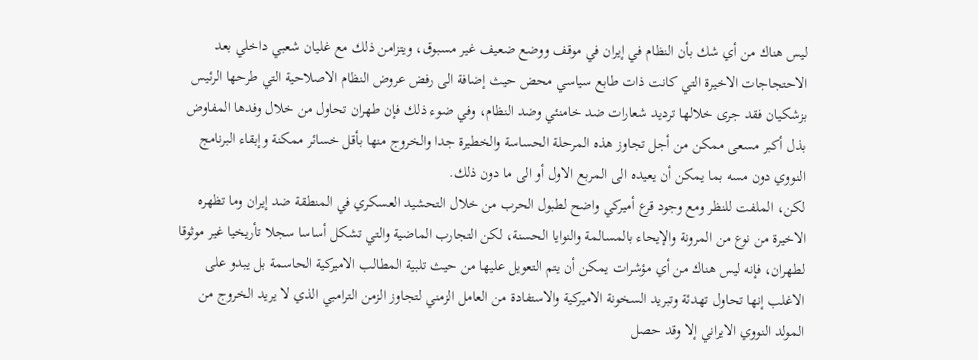ليس هناك من أي شك بأن النظام في إيران في موقف ووضع ضعيف غير مسبوق، ويتزامن ذلك مع غليان شعبي داخلي بعد الاحتجاجات الاخيرة التي کانت ذات طابع سياسي محض حيث إضافة الى رفض عروض النظام الاصلاحية التي طرحها الرئيس بزشکيان فقد جرى خلالها ترديد شعارات ضد خامنئي وضد النظام، وفي ضوء ذلك فإن طهران تحاول من خلال وفدها المفاوض بذل أکبر مسعى ممکن من أجل تجاوز هذه المرحلة الحساسة والخطيرة جدا والخروج منها بأقل خسائر ممکنة وإبقاء البرنامج النووي دون مسه بما يمکن أن يعيده الى المربع الاول أو الى ما دون ذلك.
لکن، الملفت للنظر ومع وجود قرع أميرکي واضح لطبول الحرب من خلال التحشيد العسکري في المنطقة ضد إيران وما تظهره الاخيرة من نوع من المرونة والإيحاء بالمسالمة والنوايا الحسنة، لکن التجارب الماضية والتي تشکل أساسا سجلا تأريخيا غير موثوقا لطهران، فإنه ليس هناك من أي مؤشرات يمکن أن يتم التعويل عليها من حيث تلبية المطالب الاميرکية الحاسمة بل يبدو على الاغلب إنها تحاول تهدئة وتبريد السخونة الاميرکية والاستفادة من العامل الزمني لتجاوز الزمن الترامبي الذي لا يريد الخروج من المولد النووي الايراني إلا وقد حصل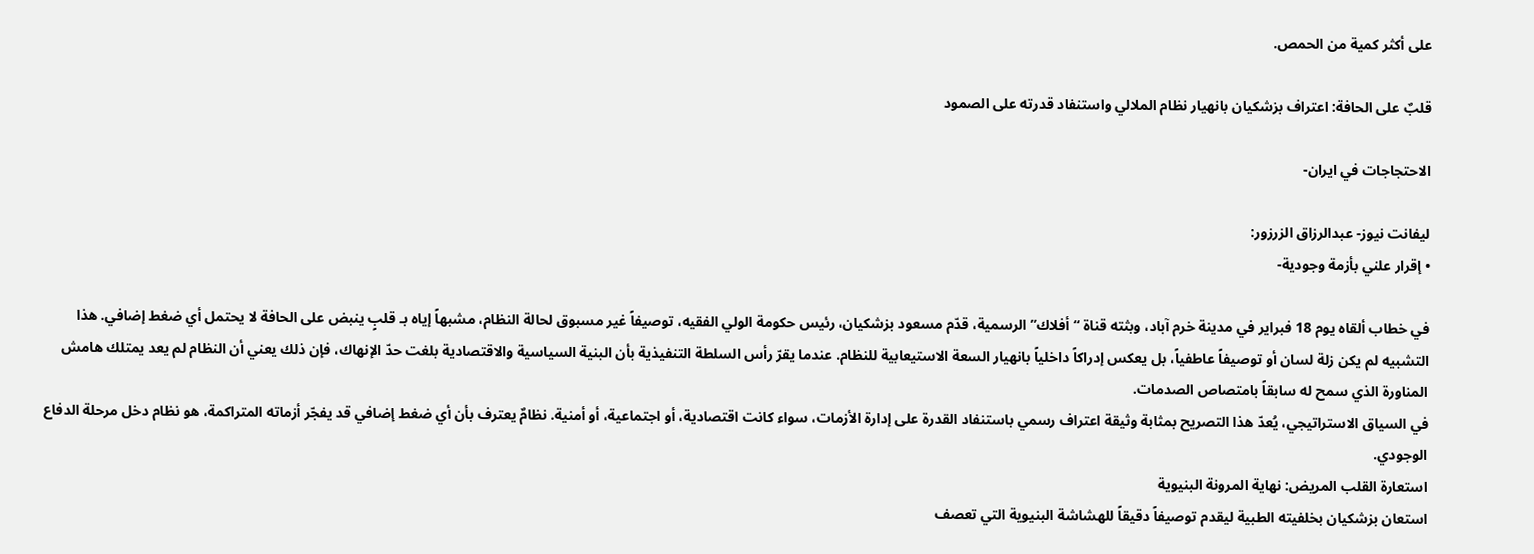على أکثر کمية من الحمص.

قلبٌ على الحافة: اعتراف بزشكيان بانهيار نظام الملالي واستنفاد قدرته على الصمود

الاحتجاجات في ایران-

لیفانت نیوز- عبدالرزاق الزرزور:
• إقرار علني بأزمة وجودية-

في خطاب ألقاه يوم 18 فبراير في مدينة خرم آباد، وبثته قناة “أفلاك” الرسمية، قدّم مسعود بزشكيان، رئيس حكومة الولي الفقيه، توصيفاً غير مسبوق لحالة النظام، مشبهاً إياه بـ قلبٍ ينبض على الحافة لا يحتمل أي ضغط إضافي. هذا التشبيه لم يكن زلة لسان أو توصيفاً عاطفياً، بل يعكس إدراكاً داخلياً بانهيار السعة الاستيعابية للنظام. عندما يقرّ رأس السلطة التنفيذية بأن البنية السياسية والاقتصادية بلغت حدّ الإنهاك، فإن ذلك يعني أن النظام لم يعد يمتلك هامش المناورة الذي سمح له سابقاً بامتصاص الصدمات.
في السياق الاستراتيجي، يُعدّ هذا التصريح بمثابة وثيقة اعتراف رسمي باستنفاد القدرة على إدارة الأزمات، سواء كانت اقتصادية، أو اجتماعية، أو أمنية. نظامٌ يعترف بأن أي ضغط إضافي قد يفجّر أزماته المتراكمة، هو نظام دخل مرحلة الدفاع الوجودي.
استعارة القلب المريض: نهاية المرونة البنيوية
استعان بزشكيان بخلفيته الطبية ليقدم توصيفاً دقيقاً للهشاشة البنيوية التي تعصف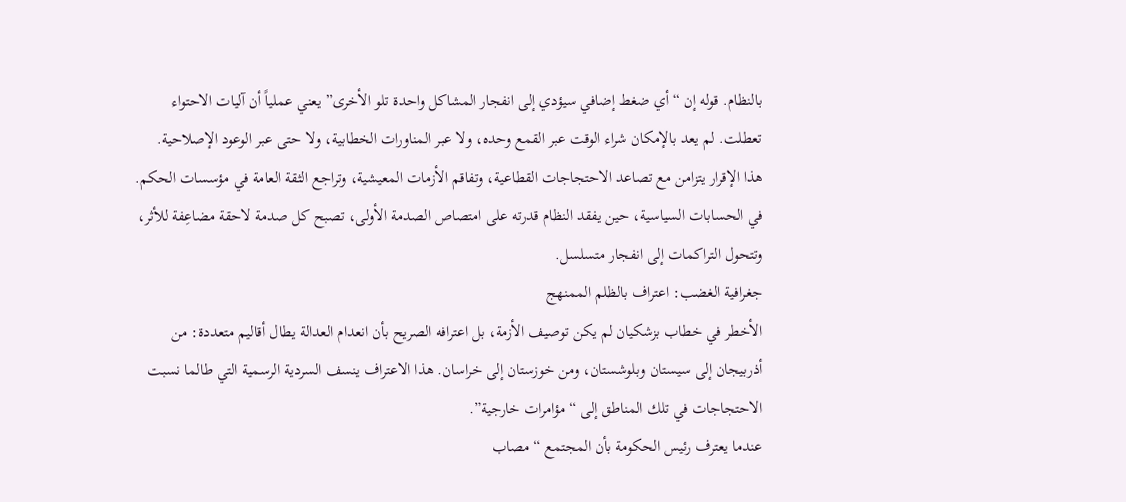بالنظام. قوله إن “أي ضغط إضافي سيؤدي إلى انفجار المشاكل واحدة تلو الأخرى” يعني عملياً أن آليات الاحتواء تعطلت. لم يعد بالإمكان شراء الوقت عبر القمع وحده، ولا عبر المناورات الخطابية، ولا حتى عبر الوعود الإصلاحية.
هذا الإقرار يتزامن مع تصاعد الاحتجاجات القطاعية، وتفاقم الأزمات المعيشية، وتراجع الثقة العامة في مؤسسات الحكم. في الحسابات السياسية، حين يفقد النظام قدرته على امتصاص الصدمة الأولى، تصبح كل صدمة لاحقة مضاعِفة للأثر، وتتحول التراكمات إلى انفجار متسلسل.
جغرافية الغضب: اعتراف بالظلم الممنهج
الأخطر في خطاب بزشكيان لم يكن توصيف الأزمة، بل اعترافه الصريح بأن انعدام العدالة يطال أقاليم متعددة: من أذربيجان إلى سيستان وبلوشستان، ومن خوزستان إلى خراسان. هذا الاعتراف ينسف السردية الرسمية التي طالما نسبت الاحتجاجات في تلك المناطق إلى “مؤامرات خارجية”.
عندما يعترف رئيس الحكومة بأن المجتمع “مصاب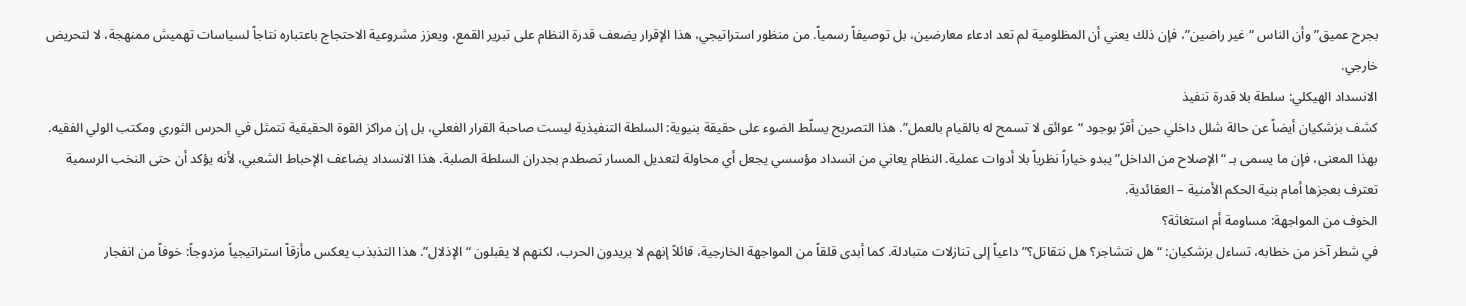بجرح عميق” وأن الناس “غير راضين”، فإن ذلك يعني أن المظلومية لم تعد ادعاء معارضين، بل توصيفاً رسمياً. من منظور استراتيجي، هذا الإقرار يضعف قدرة النظام على تبرير القمع، ويعزز مشروعية الاحتجاج باعتباره نتاجاً لسياسات تهميش ممنهجة، لا لتحريض خارجي.
الانسداد الهيكلي: سلطة بلا قدرة تنفيذ
كشف بزشكيان أيضاً عن حالة شلل داخلي حين أقرّ بوجود “عوائق لا تسمح له بالقيام بالعمل”. هذا التصريح يسلّط الضوء على حقيقة بنيوية: السلطة التنفيذية ليست صاحبة القرار الفعلي، بل إن مراكز القوة الحقيقية تتمثل في الحرس الثوري ومكتب الولي الفقيه.
بهذا المعنى، فإن ما يسمى بـ “الإصلاح من الداخل” يبدو خياراً نظرياً بلا أدوات عملية. النظام يعاني من انسداد مؤسسي يجعل أي محاولة لتعديل المسار تصطدم بجدران السلطة الصلبة. هذا الانسداد يضاعف الإحباط الشعبي، لأنه يؤكد أن حتى النخب الرسمية تعترف بعجزها أمام بنية الحكم الأمنية – العقائدية.
الخوف من المواجهة: مساومة أم استغاثة؟
في شطر آخر من خطابه، تساءل بزشكيان: “هل نتشاجر؟ هل نتقاتل؟” داعياً إلى تنازلات متبادلة. كما أبدى قلقاً من المواجهة الخارجية، قائلاً إنهم لا يريدون الحرب، لكنهم لا يقبلون “الإذلال”. هذا التذبذب يعكس مأزقاً استراتيجياً مزدوجاً: خوفاً من انفجار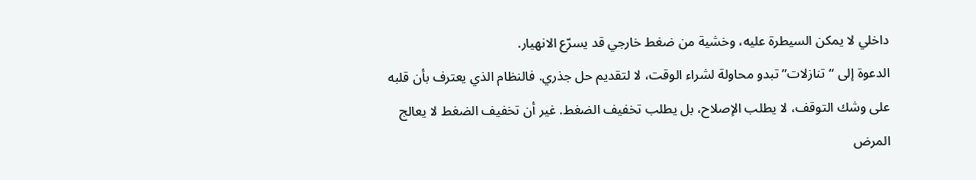داخلي لا يمكن السيطرة عليه، وخشية من ضغط خارجي قد يسرّع الانهيار.
الدعوة إلى “تنازلات” تبدو محاولة لشراء الوقت، لا لتقديم حل جذري. فالنظام الذي يعترف بأن قلبه على وشك التوقف، لا يطلب الإصلاح، بل يطلب تخفيف الضغط. غير أن تخفيف الضغط لا يعالج المرض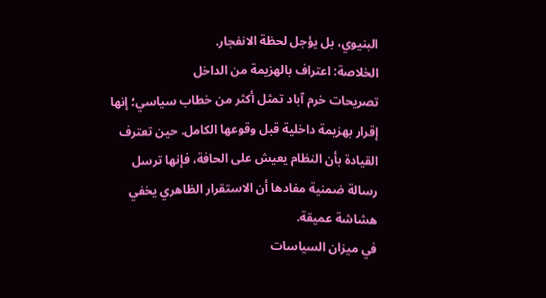البنيوي، بل يؤجل لحظة الانفجار.
الخلاصة: اعتراف بالهزيمة من الداخل
تصريحات خرم آباد تمثل أكثر من خطاب سياسي؛ إنها إقرار بهزيمة داخلية قبل وقوعها الكامل. حين تعترف القيادة بأن النظام يعيش على الحافة، فإنها ترسل رسالة ضمنية مفادها أن الاستقرار الظاهري يخفي هشاشة عميقة.
في ميزان السياسات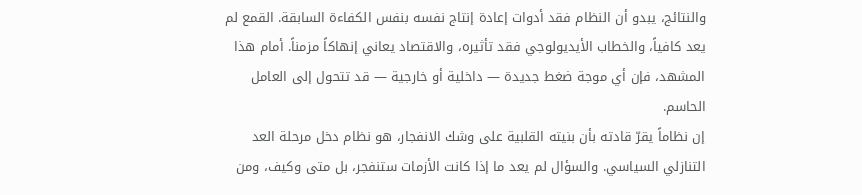والنتائج، يبدو أن النظام فقد أدوات إعادة إنتاج نفسه بنفس الكفاءة السابقة. القمع لم يعد كافياً، والخطاب الأيديولوجي فقد تأثيره، والاقتصاد يعاني إنهاكاً مزمناً. أمام هذا المشهد، فإن أي موجة ضغط جديدة — داخلية أو خارجية — قد تتحول إلى العامل الحاسم.
إن نظاماً يقرّ قادته بأن بنيته القلبية على وشك الانفجار، هو نظام دخل مرحلة العد التنازلي السياسي. والسؤال لم يعد ما إذا كانت الأزمات ستنفجر، بل متى وكيف، ومن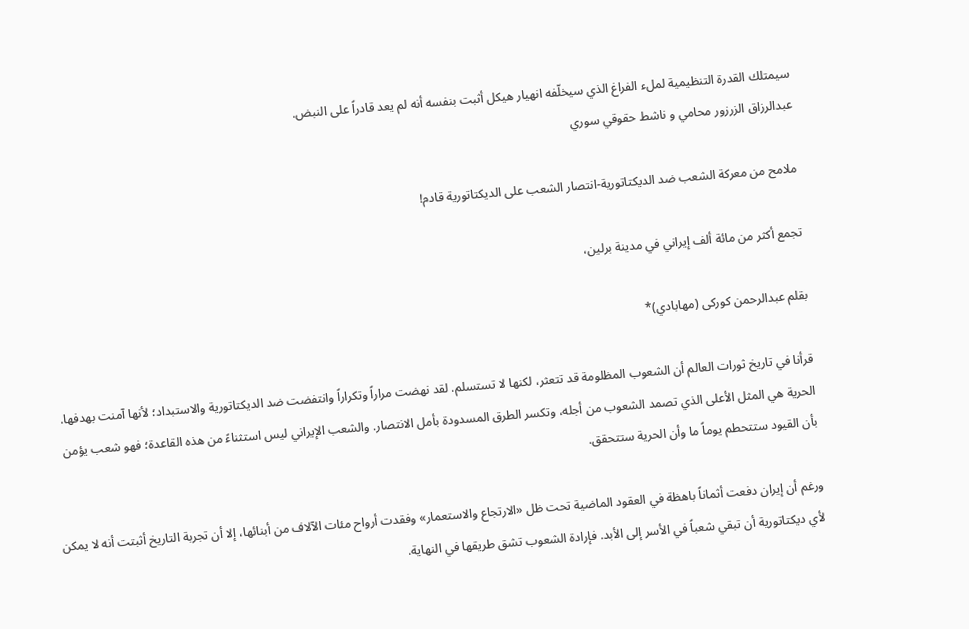سيمتلك القدرة التنظيمية لملء الفراغ الذي سيخلّفه انهيار هيكل أثبت بنفسه أنه لم يعد قادراً على النبض.
عبدالرزاق الزرزور محامي و ناشط حقوقي سوري

ملامح من معركة الشعب ضد الديكتاتورية-انتصار الشعب على الديكتاتورية قادم!

تجمع أكثر من مائة ألف إيراني في مدينة برلين،

بقلم عبدالرحمن کورکی (مهابادي)*

قرأنا في تاريخ ثورات العالم أن الشعوب المظلومة قد تتعثر، لكنها لا تستسلم. لقد نهضت مراراً وتكراراً وانتفضت ضد الديكتاتورية والاستبداد؛ لأنها آمنت بهدفها. الحرية هي المثل الأعلى الذي تصمد الشعوب من أجله، وتكسر الطرق المسدودة بأمل الانتصار. والشعب الإيراني ليس استثناءً من هذه القاعدة؛ فهو شعب يؤمن بأن القيود ستتحطم يوماً ما وأن الحرية ستتحقق.

ورغم أن إيران دفعت أثماناً باهظة في العقود الماضية تحت ظل «الارتجاع والاستعمار» وفقدت أرواح مئات الآلاف من أبنائها، إلا أن تجربة التاريخ أثبتت أنه لا يمكن لأي ديكتاتورية أن تبقي شعباً في الأسر إلى الأبد. فإرادة الشعوب تشق طريقها في النهاية.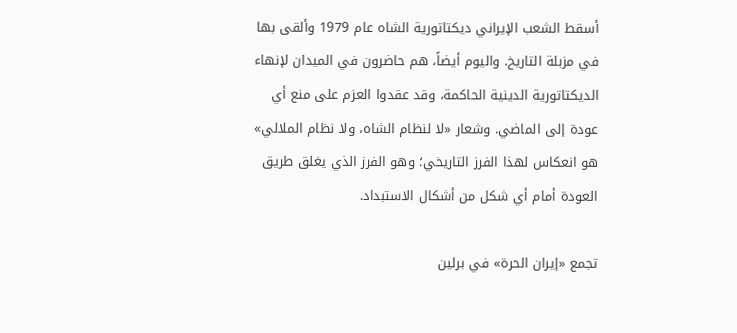أسقط الشعب الإيراني ديكتاتورية الشاه عام 1979 وألقى بها في مزبلة التاريخ. واليوم أيضاً، هم حاضرون في الميدان لإنهاء الديكتاتورية الدينية الحاكمة، وقد عقدوا العزم على منع أي عودة إلى الماضي. وشعار «لا لنظام الشاه، ولا نظام الملالي» هو انعكاس لهذا الفرز التاريخي؛ وهو الفرز الذي يغلق طريق العودة أمام أي شكل من أشكال الاستبداد.

تجمع «إيران الحرة» في برلين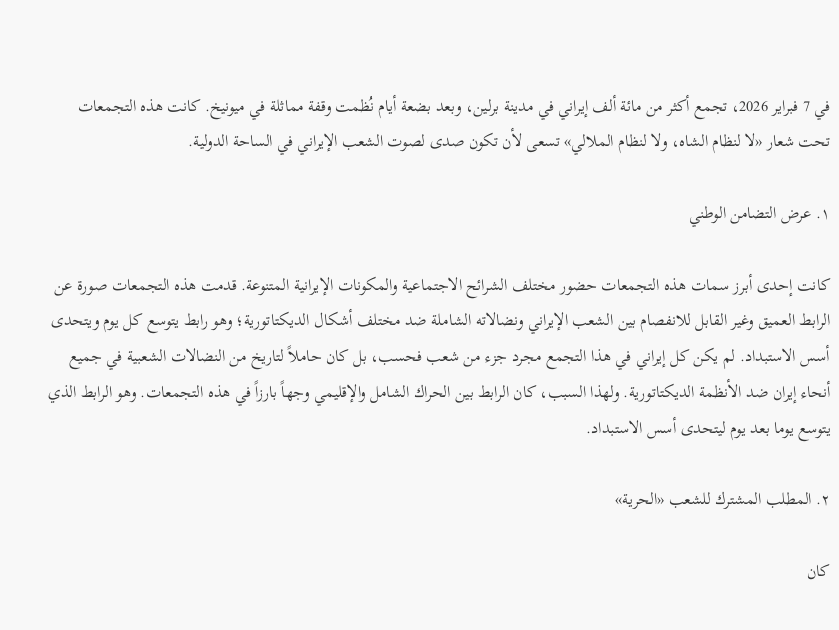في 7 فبراير 2026، تجمع أكثر من مائة ألف إيراني في مدينة برلين، وبعد بضعة أيام نُظمت وقفة مماثلة في ميونيخ. كانت هذه التجمعات تحت شعار «لا لنظام الشاه، ولا لنظام الملالي» تسعى لأن تكون صدى لصوت الشعب الإيراني في الساحة الدولية.

١. عرض التضامن الوطني

كانت إحدى أبرز سمات هذه التجمعات حضور مختلف الشرائح الاجتماعية والمكونات الإيرانية المتنوعة. قدمت هذه التجمعات صورة عن الرابط العميق وغير القابل للانفصام بين الشعب الإيراني ونضالاته الشاملة ضد مختلف أشكال الديكتاتورية؛ وهو رابط يتوسع كل يوم ويتحدى أسس الاستبداد. لم يكن كل إيراني في هذا التجمع مجرد جزء من شعب فحسب، بل كان حاملاً لتاريخ من النضالات الشعبية في جميع أنحاء إيران ضد الأنظمة الديكتاتورية. ولهذا السبب، كان الرابط بين الحراك الشامل والإقليمي وجهاً بارزاً في هذه التجمعات. وهو الرابط الذي يتوسع يوما بعد يوم ليتحدى أسس الاستبداد.

٢. المطلب المشترك للشعب «الحرية»

كان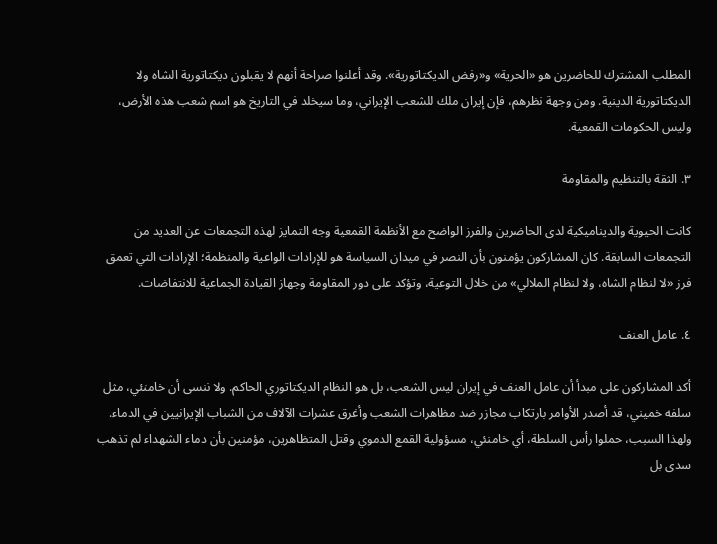المطلب المشترك للحاضرين هو «الحرية» و«رفض الديكتاتورية». وقد أعلنوا صراحة أنهم لا يقبلون ديكتاتورية الشاه ولا الديكتاتورية الدينية. ومن وجهة نظرهم، فإن إيران ملك للشعب الإيراني، وما سيخلد في التاريخ هو اسم شعب هذه الأرض، وليس الحكومات القمعية.

٣. الثقة بالتنظيم والمقاومة

كانت الحيوية والديناميكية لدى الحاضرين والفرز الواضح مع الأنظمة القمعية وجه التمايز لهذه التجمعات عن العديد من التجمعات السابقة. كان المشاركون يؤمنون بأن النصر في ميدان السياسة هو للإرادات الواعية والمنظمة؛ الإرادات التي تعمق فرز «لا لنظام الشاه، ولا لنظام الملالي» من خلال التوعية، وتؤكد على دور المقاومة وجهاز القيادة الجماعية للانتفاضات.

٤. عامل العنف

أكد المشاركون على مبدأ أن عامل العنف في إيران ليس الشعب، بل هو النظام الديكتاتوري الحاكم. ولا ننسى أن خامنئي، مثل سلفه خميني، قد أصدر الأوامر بارتكاب مجازر ضد مظاهرات الشعب وأغرق عشرات الآلاف من الشباب الإيرانيين في الدماء. ولهذا السبب، حملوا رأس السلطة، أي خامنئي، مسؤولية القمع الدموي وقتل المتظاهرين، مؤمنين بأن دماء الشهداء لم تذهب سدى بل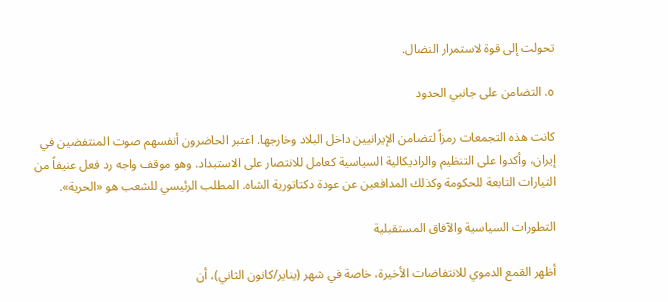تحولت إلى قوة لاستمرار النضال.

٥. التضامن على جانبي الحدود

كانت هذه التجمعات رمزاً لتضامن الإيرانيين داخل البلاد وخارجها. اعتبر الحاضرون أنفسهم صوت المنتفضين في إيران، وأكدوا على التنظيم والراديكالية السياسية كعامل للانتصار على الاستبداد. وهو موقف واجه رد فعل عنيفاً من التيارات التابعة للحكومة وكذلك المدافعين عن عودة دكتاتورية الشاه. المطلب الرئيسي للشعب هو «الحرية».

التطورات السياسية والآفاق المستقبلية

أظهر القمع الدموي للانتفاضات الأخيرة، خاصة في شهر (يناير/كانون الثاني)، أن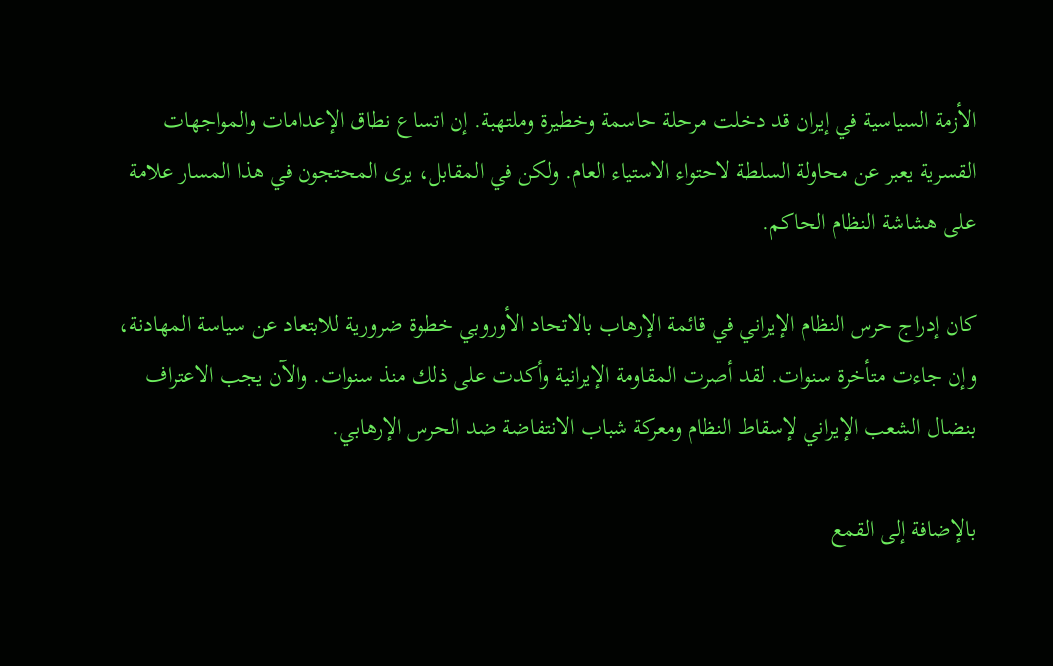الأزمة السياسية في إيران قد دخلت مرحلة حاسمة وخطيرة وملتهبة. إن اتساع نطاق الإعدامات والمواجهات القسرية يعبر عن محاولة السلطة لاحتواء الاستياء العام. ولكن في المقابل، يرى المحتجون في هذا المسار علامة على هشاشة النظام الحاكم.

كان إدراج حرس النظام الإيراني في قائمة الإرهاب بالاتحاد الأوروبي خطوة ضرورية للابتعاد عن سياسة المهادنة، وإن جاءت متأخرة سنوات. لقد أصرت المقاومة الإيرانية وأكدت على ذلك منذ سنوات. والآن يجب الاعتراف بنضال الشعب الإيراني لإسقاط النظام ومعركة شباب الانتفاضة ضد الحرس الإرهابي.

بالإضافة إلى القمع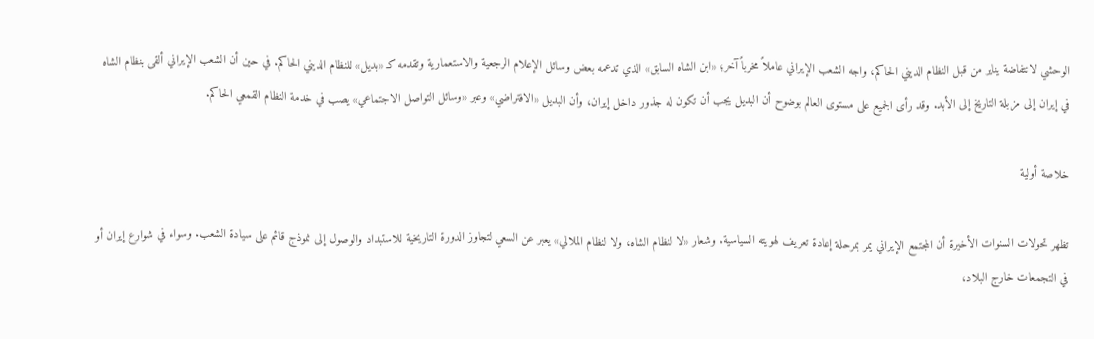الوحشي لانتفاضة يناير من قبل النظام الديني الحاكم، واجه الشعب الإيراني عاملاً مخرباً آخر؛ «ابن الشاه السابق» الذي تدعمه بعض وسائل الإعلام الرجعية والاستعمارية وتقدمه كـ «بديل» للنظام الديني الحاكم. في حين أن الشعب الإيراني ألقى بنظام الشاه في إيران إلى مزبلة التاريخ إلى الأبد. وقد رأى الجميع على مستوى العالم بوضوح أن البديل يجب أن تكون له جذور داخل إيران، وأن البديل «الافتراضي» وعبر «وسائل التواصل الاجتماعي» يصب في خدمة النظام القمعي الحاكم.

خلاصة أولية

تظهر تحولات السنوات الأخيرة أن المجتمع الإيراني يمر بمرحلة إعادة تعريف لهويته السياسية. وشعار «لا لنظام الشاه، ولا لنظام الملالي» يعبر عن السعي لتجاوز الدورة التاريخية للاستبداد والوصول إلى نموذج قائم على سيادة الشعب. وسواء في شوارع إيران أو في التجمعات خارج البلاد،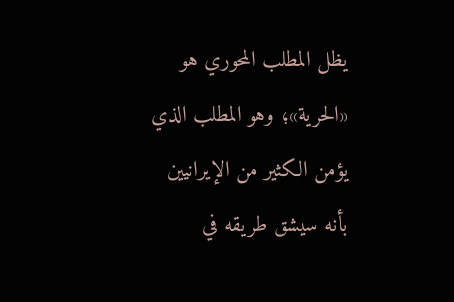يظل المطلب المحوري هو «الحرية»؛ وهو المطلب الذي يؤمن الكثير من الإيرانيين بأنه سيشق طريقه في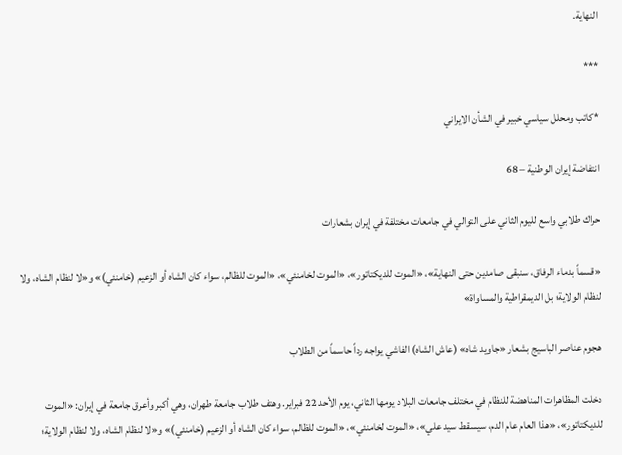النهاية.

***

*کاتب ومحلل سياسي خبير في الشأن الايراني

انتفاضة إيران الوطنية – 68

حراك طلابي واسع لليوم الثاني على التوالي في جامعات مختلفة في إيران بشعارات

«قسماً بدماء الرفاق، سنبقى صامدين حتى النهاية»، «الموت للديكتاتور»، «الموت لخامنئي»، «الموت للظالم، سواء كان الشاه أو الزعيم (خامنئي)» و«لا لنظام الشاه، ولا لنظام الولاية؛ بل الديمقراطية والمساواة»

هجوم عناصر الباسيج بشعار «جاويد شاه» (عاش الشاه) الفاشي يواجه رداً حاسماً من الطلاب

دخلت المظاهرات المناهضة للنظام في مختلف جامعات البلاد يومها الثاني، يوم الأحد 22 فبراير. وهتف طلاب جامعة طهران، وهي أكبر وأعرق جامعة في إيران: «الموت للديكتاتور»، «هذا العام عام الدم، سيسقط سيد علي»، «الموت لخامنئي»، «الموت للظالم، سواء كان الشاه أو الزعيم (خامنئي)» و«لا لنظام الشاه، ولا لنظام الولاية؛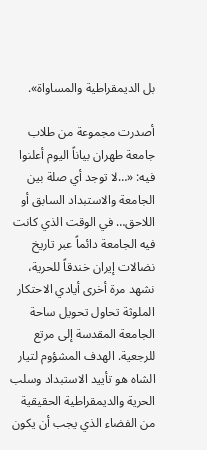بل الديمقراطية والمساواة».

أصدرت مجموعة من طلاب جامعة طهران بياناً اليوم أعلنوا فيه: «…لا توجد أي صلة بين الجامعة والاستبداد السابق أو اللاحق… في الوقت الذي كانت فيه الجامعة دائماً عبر تاريخ نضالات إيران خندقاً للحرية، نشهد مرة أخرى أيادي الاحتكار الملوثة تحاول تحويل ساحة الجامعة المقدسة إلى مرتع للرجعية. الهدف المشؤوم لتيار الشاه هو تأييد الاستبداد وسلب الحرية والديمقراطية الحقيقية من الفضاء الذي يجب أن يكون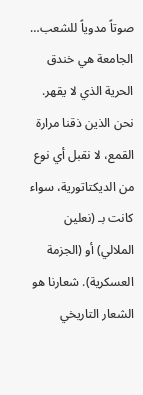صوتاً مدوياً للشعب… الجامعة هي خندق الحرية الذي لا يقهر. نحن الذين ذقنا مرارة القمع، لا نقبل أي نوع من الديكتاتورية، سواء كانت بـ (نعلين الملالي) أو (الجزمة العسكرية). شعارنا هو الشعار التاريخي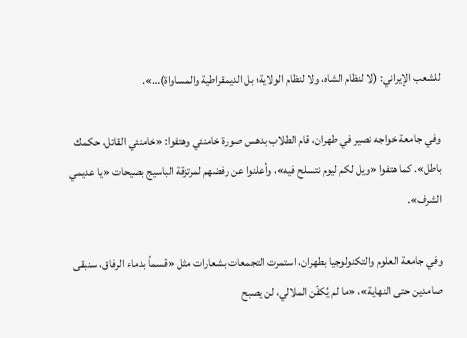للشعب الإيراني: (لا لنظام الشاه، ولا لنظام الولاية؛ بل الديمقراطية والمساواة)…».

وفي جامعة خواجه نصير في طهران، قام الطلاب بدهس صورة خامنئي وهتفوا: «خامنئي القاتل، حكمك باطل». كما هتفوا «ويل لكم ليوم نتسلح فيه»، وأعلنوا عن رفضهم لمرتزقة الباسيج بصيحات «يا عديمي الشرف».

وفي جامعة العلوم والتكنولوجيا بطهران، استمرت التجمعات بشعارات مثل «قسماً بدماء الرفاق، سنبقى صامدين حتى النهاية»، «ما لم يُكفّن الملالي، لن يصبح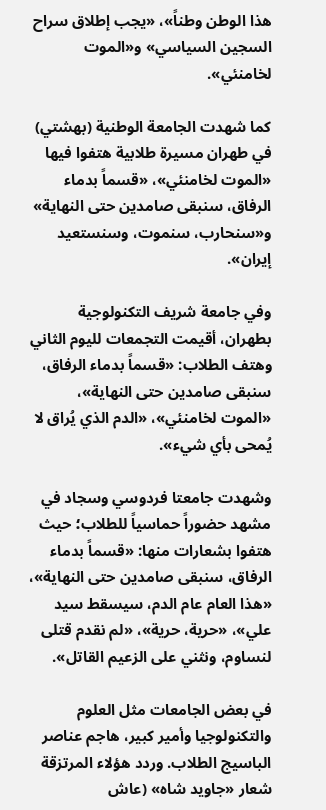هذا الوطن وطناً»، «يجب إطلاق سراح السجين السياسي» و«الموت لخامنئي».

كما شهدت الجامعة الوطنية (بهشتي) في طهران مسيرة طلابية هتفوا فيها «الموت لخامنئي»، «قسماً بدماء الرفاق، سنبقى صامدين حتى النهاية» و«سنحارب، سنموت، وسنستعيد إيران».

وفي جامعة شريف التكنولوجية بطهران، أقيمت التجمعات لليوم الثاني وهتف الطلاب: «قسماً بدماء الرفاق، سنبقى صامدين حتى النهاية»، «الموت لخامنئي»، «الدم الذي يُراق لا يُمحى بأي شيء».

وشهدت جامعتا فردوسي وسجاد في مشهد حضوراً حماسياً للطلاب؛ حيث هتفوا بشعارات منها: «قسماً بدماء الرفاق، سنبقى صامدين حتى النهاية»، «هذا العام عام الدم، سيسقط سيد علي»، «حرية، حرية»، «لم نقدم قتلى لنساوم، ونثني على الزعيم القاتل».

في بعض الجامعات مثل العلوم والتكنولوجيا وأمير كبير، هاجم عناصر الباسيج الطلاب. وردد هؤلاء المرتزقة شعار «جاويد شاه» (عاش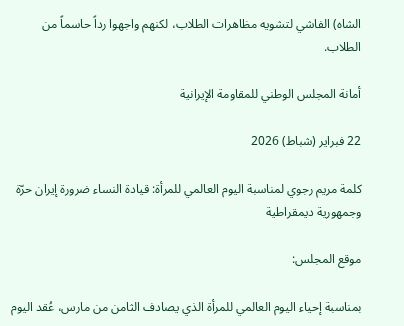الشاه) الفاشي لتشويه مظاهرات الطلاب، لكنهم واجهوا رداً حاسماً من الطلاب.

أمانة المجلس الوطني للمقاومة الإيرانية

22 فبراير (شباط) 2026

کلمة مریم رجوي لمناسبة اليوم العالمي للمرأة: قيادة النساء ضرورة إیران حرّة وجمهوریة‌ دیمقراطیة

موقع المجلس:

بمناسبة إحياء اليوم العالمي للمرأة الذي يصادف الثامن من مارس، عُقد اليوم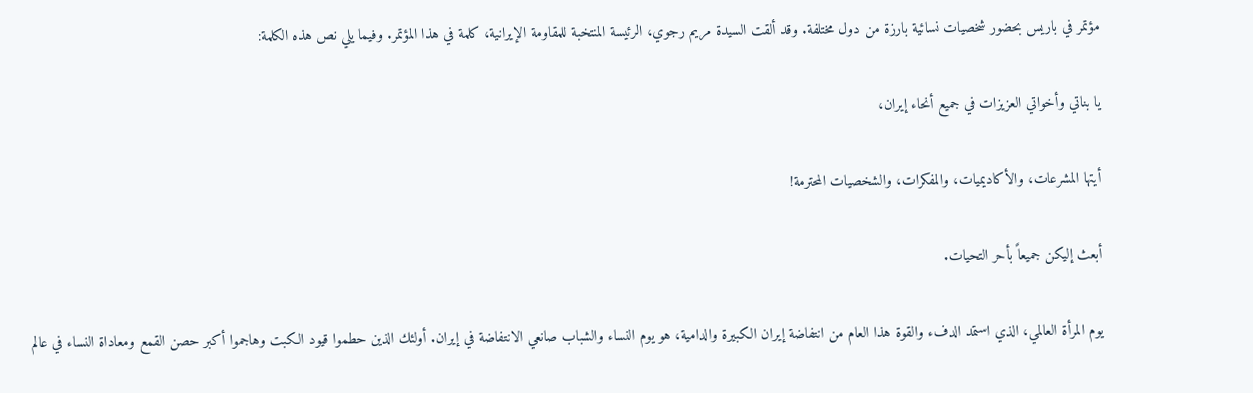مؤتمر في باريس بحضور شخصيات نسائية بارزة من دول مختلفة. وقد ألقت السيدة مريم رجوي، الرئيسة المنتخبة للمقاومة الإيرانية، كلمة في هذا المؤتمر. وفيما يلي نص هذه الكلمة:

يا بناتي وأخواتي العزيزات في جميع أنحاء إيران،

أيتها المشرعات، والأكاديميات، والمفكرات، والشخصيات المحترمة!

أبعث إليكن جميعاً بأحر التحيات.

يوم المرأة العالمي، الذي استمد الدفء والقوة هذا العام من انتفاضة إيران الكبيرة والدامية، هو يوم النساء والشباب صانعي الانتفاضة في إيران. أولئك الذين حطموا قيود الكبت وهاجموا أكبر حصن القمع ومعاداة النساء في عالم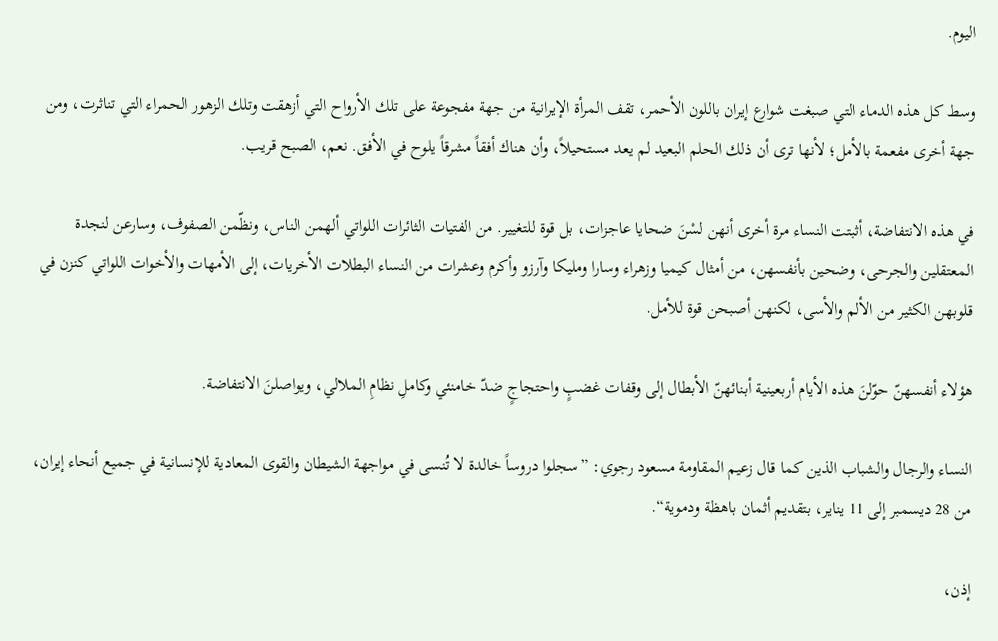اليوم.

وسط كل هذه الدماء التي صبغت شوارع إيران باللون الأحمر، تقف المرأة الإيرانية من جهة مفجوعة على تلك الأرواح التي أزهقت وتلك الزهور الحمراء التي تناثرت، ومن جهة أخرى مفعمة بالأمل؛ لأنها ترى أن ذلك الحلم البعيد لم يعد مستحيلاً، وأن هناك أفقاً مشرقاً يلوح في الأفق. نعم، الصبح قريب.

في هذه الانتفاضة، أثبتت النساء مرة أخرى أنهن لسْنَ ضحايا عاجزات، بل قوة للتغيير. من الفتيات الثائرات اللواتي ألهمن الناس، ونظّمن الصفوف، وسارعن لنجدة المعتقلين والجرحى، وضحين بأنفسهن، من أمثال كيميا وزهراء وسارا ومليكا وآرزو وأكرم وعشرات من النساء البطلات الأخريات، إلى الأمهات والأخوات اللواتي كنزن في قلوبهن الكثير من الألم والأسى، لكنهن أصبحن قوة للأمل.

هؤلاء أنفسهنّ حوّلنَ هذه الأيام أربعینیة أبنائهنّ الأبطال إلى وقفات غضبٍ واحتجاجٍ ضدّ خامنئي وكاملِ نظامِ الملالي، ويواصلنَ الانتفاضة.

النساء والرجال والشباب الذين کما قال زعيم المقاومة مسعود رجوي: ”سجلوا دروساً خالدة لا تُنسى في مواجهة الشيطان والقوى المعادية للإنسانية في جميع أنحاء إيران، من 28 ديسمبر إلى 11 يناير، بتقديم أثمان باهظة ودموية“.

إذن،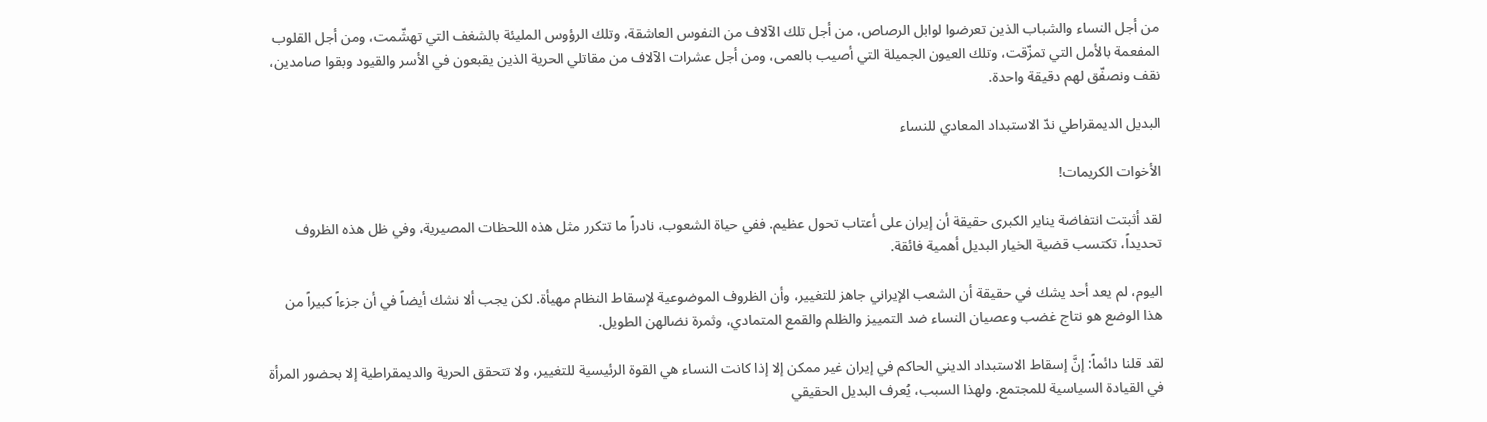من أجل النساء والشباب الذين تعرضوا لوابل الرصاص، من أجل تلك الآلاف من النفوس العاشقة، وتلك الرؤوس المليئة بالشغف التي تهشّمت، ومن أجل القلوب المفعمة بالأمل التي تمزّقت، وتلك العيون الجميلة التي أصیب بالعمی، ومن أجل عشرات الآلاف من مقاتلي الحرية الذين يقبعون في الأسر والقيود وبقوا صامدین، نقف ونصفّق لهم دقيقة واحدة.

البديل الديمقراطي ندّ الاستبداد المعادي للنساء

الأخوات الكريمات!

لقد أثبتت انتفاضة يناير الكبرى حقيقة أن إيران على أعتاب تحول عظيم. ففي حياة الشعوب، نادراً ما تتكرر مثل هذه اللحظات المصيرية، وفي ظل هذه الظروف تحديداً، تكتسب قضية الخيار البديل أهمية فائقة.

اليوم، لم يعد أحد يشك في حقيقة أن الشعب الإيراني جاهز للتغيير، وأن الظروف الموضوعية لإسقاط النظام مهيأة. لكن يجب ألا نشك أيضاً في أن جزءاً كبيراً من هذا الوضع هو نتاج غضب وعصيان النساء ضد التمييز والظلم والقمع المتمادي، وثمرة نضالهن الطويل.

لقد قلنا دائماً: إنَّ إسقاط الاستبداد الديني الحاكم في إيران غير ممكن إلا إذا كانت النساء هي القوة الرئيسية للتغيير، ولا تتحقق الحرية والديمقراطية إلا بحضور المرأة في القيادة السياسية للمجتمع. ولهذا السبب، يُعرف البديل الحقيقي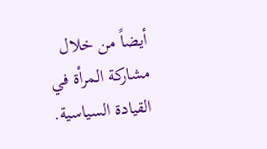أيضاً من خلال مشاركة المرأة في القيادة السياسية.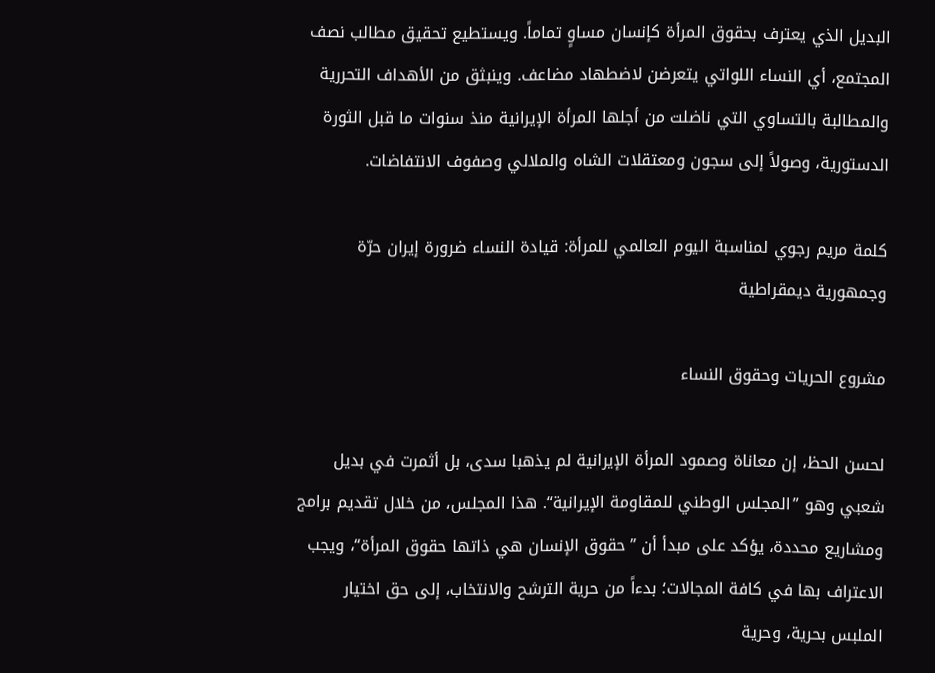البديل الذي يعترف بحقوق المرأة كإنسان مساوٍ تماماً. ويستطيع تحقیق مطالب نصف المجتمع، أي النساء اللواتي يتعرضن لاضطهاد مضاعف. وينبثق من الأهداف التحررية والمطالبة بالتساوي التي ناضلت من أجلها المرأة الإيرانية منذ سنوات ما قبل الثورة الدستوریة، وصولاً إلى سجون ومعتقلات الشاه والملالي وصفوف الانتفاضات.

کلمة مریم رجوي لمناسبة اليوم العالمي للمرأة: قيادة النساء ضرورة إیران حرّة وجمهوریة‌ دیمقراطیة

مشروع الحريات وحقوق النساء

لحسن الحظ، إن معاناة وصمود المرأة الإيرانية لم يذهبا سدى، بل أثمرت في بديل شعبي وهو ”المجلس الوطني للمقاومة الإيرانية“. هذا المجلس، من خلال تقديم برامج ومشاريع محددة، يؤكد على مبدأ أن ”حقوق الإنسان هي ذاتها حقوق المرأة“، ويجب الاعتراف بها في كافة المجالات؛ بدءاً من حرية الترشح والانتخاب، إلى حق اختيار الملبس بحرية، وحرية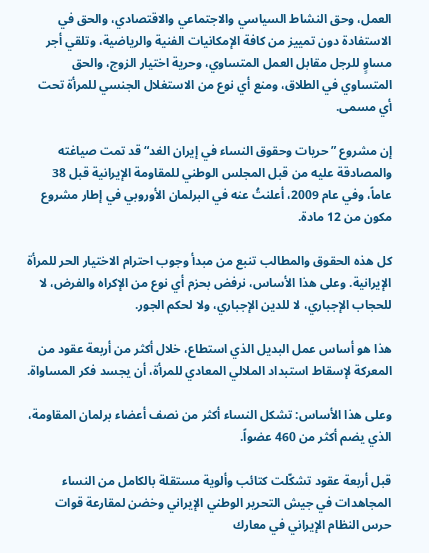العمل، وحق النشاط السياسي والاجتماعي والاقتصادي، والحق في الاستفادة دون تمييز من كافة الإمكانيات الفنية والرياضية، وتلقي أجر مساوٍ للرجل مقابل العمل المتساوي، وحرية اختيار الزوج، والحق المتساوي في الطلاق، ومنع أي نوع من الاستغلال الجنسي للمرأة تحت أي مسمى.

إن مشروع ”حريات وحقوق النساء في إيران الغد“ قد تمت صياغته والمصادقة عليه من قبل المجلس الوطني للمقاومة الإيرانية قبل 38 عاماً، وفي عام 2009، أعلنتُ عنه في البرلمان الأوروبي في إطار مشروع مكون من 12 مادة.

كل هذه الحقوق والمطالب تنبع من مبدأ وجوب احترام الاختيار الحر للمرأة الإيرانية. وعلى هذا الأساس، نرفض بحزم أي نوع من الإكراه والفرض، لا للحجاب الإجباري، لا للدين الإجباري، ولا لحكم الجور.

هذا هو أساس عمل البديل الذي استطاع، خلال أكثر من أربعة عقود من المعركة لإسقاط استبداد الملالي المعادي للمرأة، أن يجسد فكر المساواة.

وعلى هذا الأساس: تشكل النساء أكثر من نصف أعضاء برلمان المقاومة، الذي يضم أكثر من 460 عضواً.

قبل أربعة عقود تشكّلت كتائب وألوية مستقلة بالكامل من النساء المجاهدات في جيش التحرير الوطني الإيراني وخضن لمقارعة قوات حرس النظام الإيراني في معارك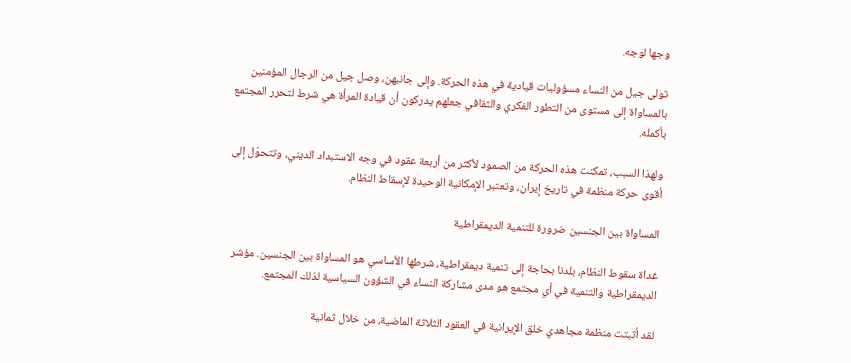وجها لوجه.

تولى جيل من النساء مسؤوليات قيادية في هذه الحركة. وإلى جانبهن، وصل جيل من الرجال المؤمنين بالمساواة إلى مستوى من التطور الفكري والثقافي جعلهم يدركون أن قيادة المرأة هي شرط لتحرر المجتمع بأكمله.

ولهذا السبب، تمكنت هذه الحركة من الصمود لأكثر من أربعة عقود في وجه الاستبداد الديني، وتتحوّل إلی أقوى حركة منظمة في تاریخ إیران، وتعتبر الإمکانیة الوحیدة لإسقاط النظام.

المساواة بين الجنسين ضرورة للتنمية الديمقراطية

غداة سقوط النظام، بلدنا بحاجة إلى تنمية ديمقراطية، شرطها الأساسي هو المساواة بين الجنسين. مؤشر الديمقراطية والتنمية في أي مجتمع هو مدی مشاركة النساء في الشؤون السياسية لذلك المجتمع.

لقد أثبتت منظمة مجاهدي خلق الإيرانية في العقود الثلاثة الماضية، من خلال ثمانية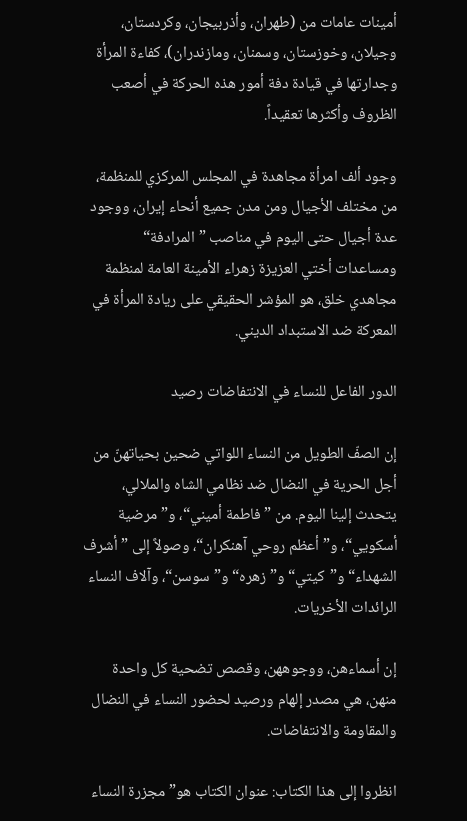أمينات عامات من (طهران، وأذربيجان، وكردستان، وجیلان، وخوزستان، وسمنان، ومازندران)، كفاءة المرأة وجدارتها في قيادة دفة أمور هذه الحركة في أصعب الظروف وأكثرها تعقيداً.

وجود ألف امرأة مجاهدة في المجلس المركزي للمنظمة، من مختلف الأجيال ومن مدن جميع أنحاء إيران، ووجود عدة أجيال حتى اليوم في مناصب ”المرادفة“ ومساعدات أختي العزیزة زهراء الأمينة العامة لمنظمة مجاهدي خلق، هو المؤشر الحقيقي على ريادة المرأة في المعركة ضد الاستبداد الديني.

الدور الفاعل للنساء في الانتفاضات رصید

إن الصفّ الطويل من النساء اللواتي ضحين بحیاتهنّ من أجل الحرية في النضال ضد نظامي الشاه والملالي، يتحدث إلينا اليوم. من ”فاطمة أميني“، و”مرضية أسكويي“، و”أعظم روحي آهنكران“، وصولاً إلى ”أشرف الشهداء“ و”كيتي“ و”زهره“ و”سوسن“، وآلاف النساء الرائدات الأخريات.

إن أسماءهن، ووجوههن، وقصص تضحية كل واحدة منهن، هي مصدر إلهام ورصید لحضور النساء في النضال والمقاومة والانتفاضات.

انظروا إلى هذا الكتاب: عنوان الكتاب هو” مجزرة النساء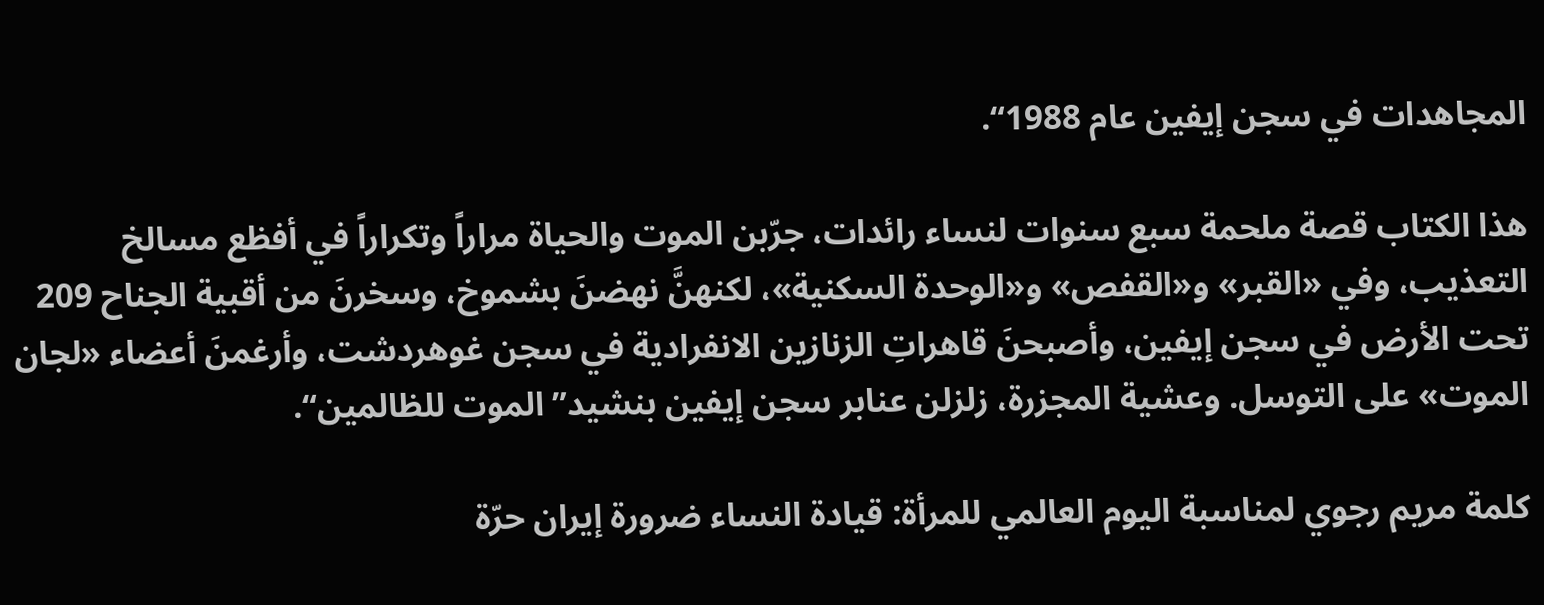المجاهدات في سجن إيفين عام 1988“.

هذا الكتاب قصة ملحمة سبع سنوات لنساء رائدات، جرّبن الموت والحیاة مراراً وتكراراً في أفظع مسالخ التعذيب، وفي «القبر» و«القفص» و«الوحدة السكنية»، لكنهنَّ نهضنَ بشموخ، وسخرنَ من أقبیة الجناح 209 تحت الأرض في سجن إيفين، وأصبحنَ قاهراتِ الزنازين الانفرادية في سجن غوهردشت، وأرغمنَ أعضاء «لجان الموت» على التوسل. وعشية المجزرة، زلزلن عنابر سجن إيفين بنشيد” الموت للظالمين“.

کلمة مریم رجوي لمناسبة اليوم العالمي للمرأة: قيادة النساء ضرورة إیران حرّة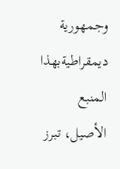وجمهوریة‌ دیمقراطیةبهذا المنبع الأصيل، تبرز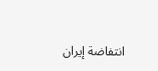انتفاضة إيران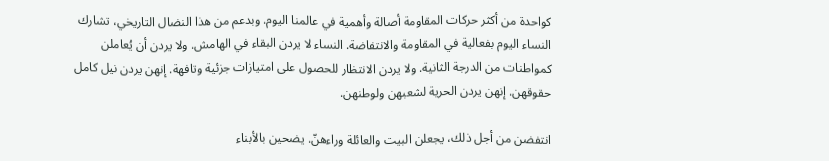كواحدة من أكثر حرکات المقاومة أصالة وأهمية في عالمنا الیوم. وبدعم من هذا النضال التاريخي، تشارك النساء اليوم بفعالية في المقاومة والانتفاضة. النساء لا يردن البقاء في الهامش. ولا يردن أن يُعاملن كمواطنات من الدرجة الثانية. ولا يردن الانتظار للحصول على امتيازات جزئية وتافهة. إنهن يردن نيل كامل حقوقهن. إنهن يردن الحرية لشعبهن ولوطنهن.

انتفضن من أجل ذلك، یجعلن البيت والعائلة وراءهنّ. يضحين بالأبناء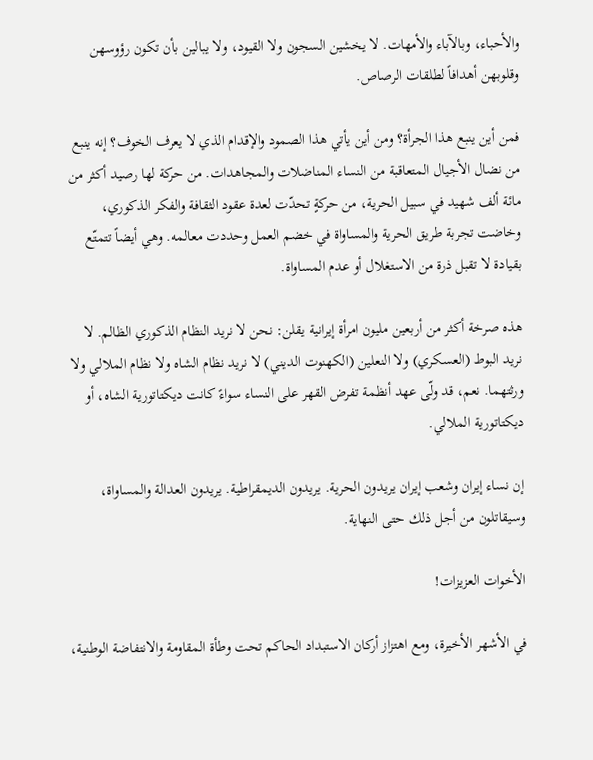والأحباء، وبالآباء والأمهات. لا يخشين السجون ولا القيود، ولا يبالين بأن تكون رؤوسهن وقلوبهن أهدافاً لطلقات الرصاص.

فمن أين ینبع هذا الجرأة؟ ومن أين يأتي هذا الصمود والإقدام الذي لا يعرف الخوف؟ إنه ينبع من نضال الأجيال المتعاقبة من النساء المناضلات والمجاهدات. من حرکة لها رصید أکثر من مائة ألف شهید في سبیل الحریة، من حركةٍ تحدّت لعدة عقود الثقافة والفكر الذكوري، وخاضت تجربة طريق الحرية والمساواة في خضم العمل وحددت معالمه. وهي أيضاً تتمتّع بقيادة لا تقبل ذرة من الاستغلال أو عدم المساواة.

هذه صرخة أكثر من أربعين مليون امرأة إيرانية يقلن: نحن لا نريد النظام الذكوري الظالم. لا نريد البوط (العسكري) ولا النعلين (الكهنوت الديني) لا نريد نظام الشاه ولا نظام الملالي ولا ورثتهما. نعم، قد ولّی عهد أنظمة تفرض القهر علی النساء سواءً كانت ديكتاتورية الشاه، أو ديكتاتورية الملالي.

إن نساء إيران وشعب إيران يريدون الحرية. يريدون الديمقراطية. يريدون العدالة والمساواة، وسيقاتلون من أجل ذلك حتى النهاية.

الأخوات العزيزات!

في الأشهر الأخيرة، ومع اهتزاز أركان الاستبداد الحاكم تحت وطأة المقاومة والانتفاضة الوطنية،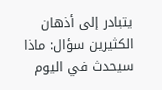يتبادر إلى أذهان الكثيرين سؤال: ماذا سيحدث في اليوم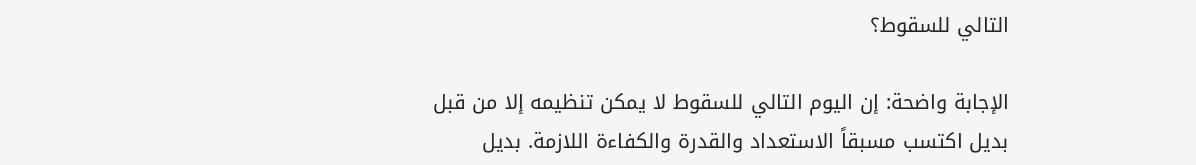التالي للسقوط؟

الإجابة واضحة: إن اليوم التالي للسقوط لا يمكن تنظيمه إلا من قبل بديل اكتسب مسبقاً الاستعداد والقدرة والكفاءة اللازمة. بديل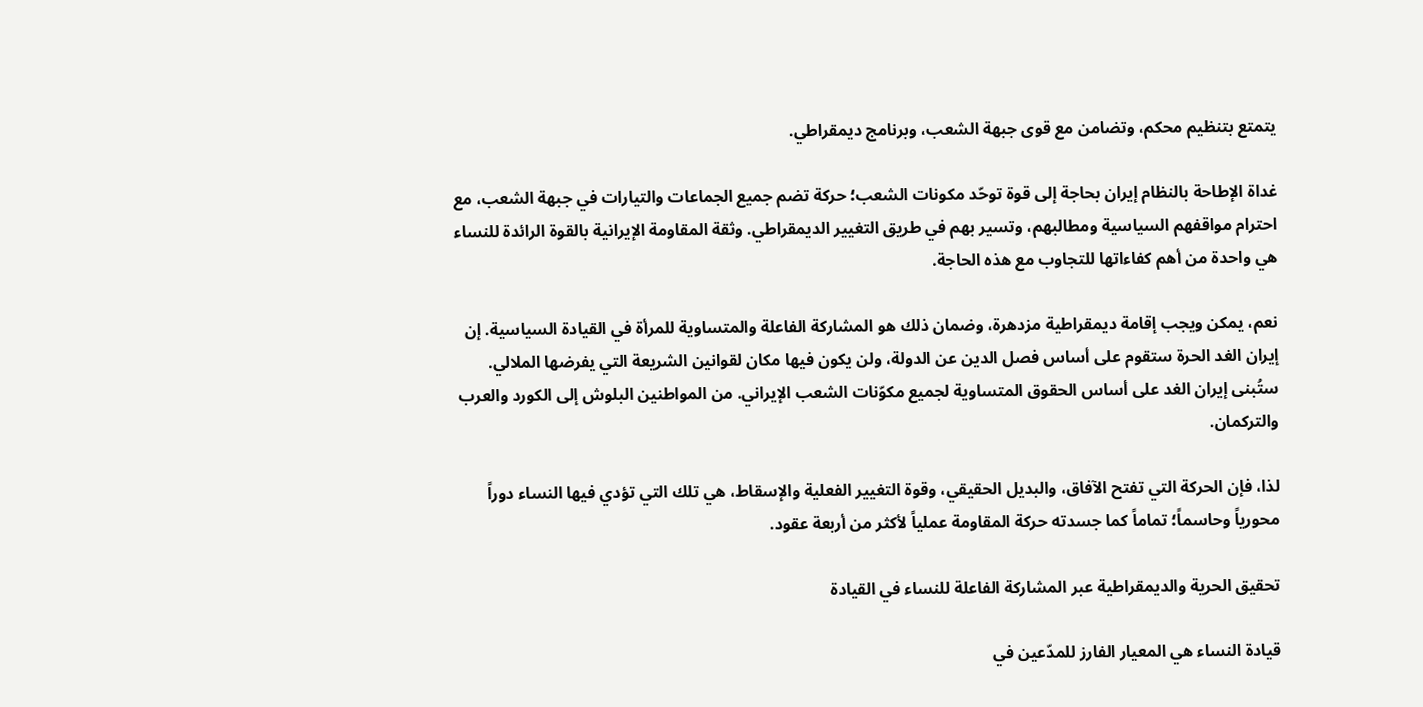يتمتع بتنظيم محكم، وتضامن مع قوى جبهة الشعب، وبرنامج ديمقراطي.

غداة الإطاحة بالنظام إيران بحاجة إلى قوة توحّد مكونات الشعب؛ حركة تضم جميع الجماعات والتيارات في جبهة الشعب، مع احترام مواقفهم السياسية ومطالبهم، وتسير بهم في طريق التغيير الديمقراطي. وثقة المقاومة الإيرانية بالقوة الرائدة للنساء هي واحدة من أهم كفاءاتها للتجاوب مع هذه الحاجة.

نعم، يمكن ويجب إقامة ديمقراطية مزدهرة، وضمان ذلك هو المشاركة الفاعلة والمتساوية للمرأة في القيادة السياسية. إن إيران الغد الحرة ستقوم على أساس فصل الدين عن الدولة، ولن يكون فيها مكان لقوانين الشريعة التي يفرضها الملالي. ستُبنى إيران الغد على أساس الحقوق المتساوية لجميع مکوّنات الشعب الإیراني. من المواطنين البلوش إلى الكورد والعرب والتركمان.

لذا، فإن الحركة التي تفتح الآفاق، والبديل الحقيقي، وقوة التغيير الفعلية والإسقاط، هي تلك التي تؤدي فيها النساء دوراً محورياً وحاسماً؛ تماماً كما جسدته حركة المقاومة عملياً لأكثر من أربعة عقود.

تحقیق الحرية والديمقراطية عبر المشاركة الفاعلة للنساء في القيادة

قيادة النساء هي المعيار الفارز للمدّعين في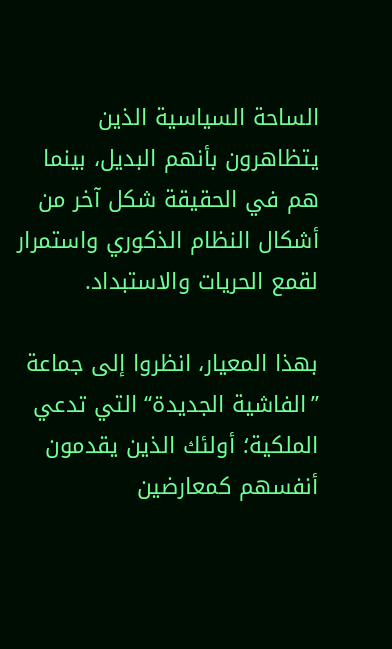الساحة السياسية الذين يتظاهرون بأنهم البديل، بينما هم في الحقيقة شكل آخر من أشكال النظام الذكوري واستمرار لقمع الحريات والاستبداد.

بهذا المعيار، انظروا إلى جماعة ”الفاشية الجديدة“ التي تدعي الملكية؛ أولئك الذين يقدمون أنفسهم كمعارضين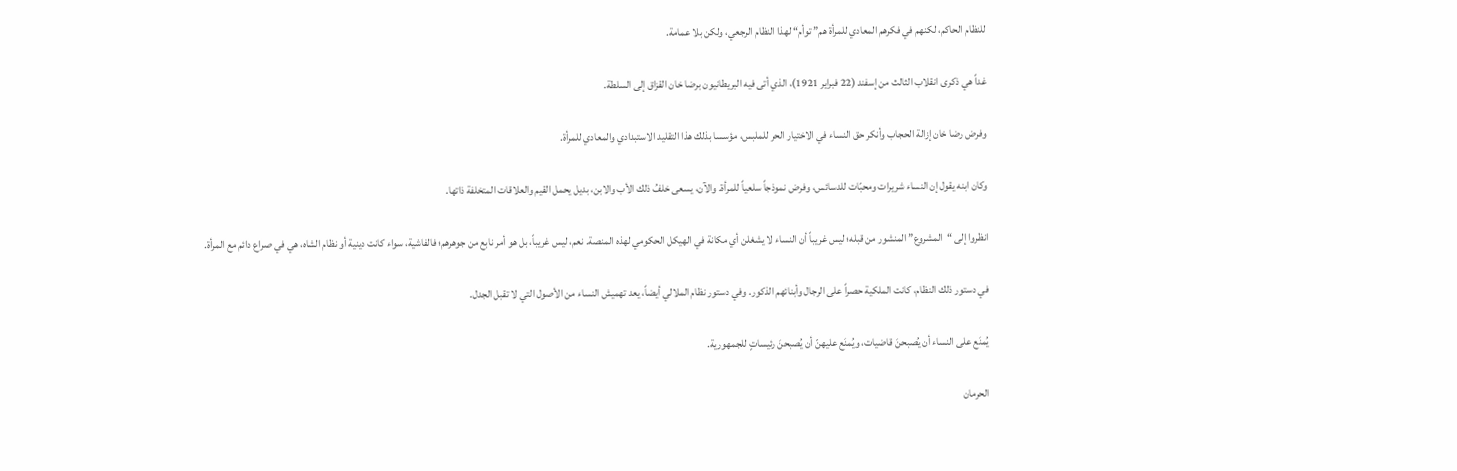للنظام الحاكم، لكنهم في فكرهم المعادي للمرأة هم” توأم“ لهذا النظام الرجعي، ولكن بلا عمامة.

غداً هي ذكرى انقلاب الثالث من إسفند (22 فبراير 1921)، الذي أتى فيه البريطانيون برضا خان القزاق إلى السلطة.

وفرض رضا خان إزالة الحجاب وأنکر حق النساء في الاختيار الحر للملبس، مؤسسا بذلك هذا التقليد الاستبدادي والمعادي للمرأة.

وكان ابنه يقول إن النساء شريرات ومحبّات للدسائس، وفرض نموذجاً سلعياً للمرأة. والآن، يسعى خلفُ ذلك الأب والابن، بديل يحمل القيم والعلاقات المتخلفة ذاتها.

انظروا إلى “المشروع” المنشور من قبله؛ ليس غريباً أن النساء لا يشغلن أي مكانة في الهيكل الحكومي لهذه المنصة. نعم، ليس غريباً، بل هو أمر نابع من جوهرهم؛ فالفاشية، سواء كانت دينية أو نظام الشاه، هي في صراع دائم مع المرأة.

في دستور ذلك النظام، كانت الملكية حصراً على الرجال وأبنائهم الذكور. وفي دستور نظام الملالي أيضاً، يعد تهميش النساء من الأصول التي لا تقبل الجدل.

يُمنَع على النساء أن يُصبحنَ قاضيات، ويُمنَع عليهنّ أن يُصبحنَ رئيساتٍ للجمهورية.

الحرمان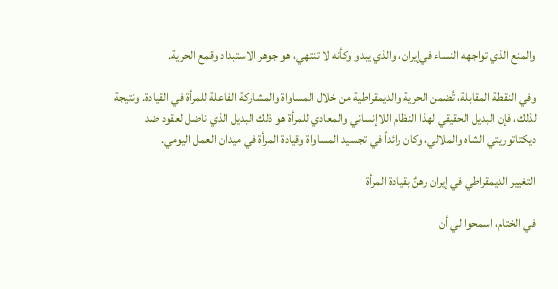والمنع الذي تواجهه النساء في‌إیران، والذي یبدو وکأنه لا تنتهي، هو جوهر الاستبداد وقمع الحریة.

وفي النقطة المقابلة، تُضمن الحرية والديمقراطية من خلال المساواة والمشاركة الفاعلة للمرأة في القيادة. ونتيجة لذلك، فإن البديل الحقيقي لهذا النظام اللاإنساني والمعادي للمرأة هو ذلك البديل الذي ناضل لعقود ضد ديكتاتوريتي الشاه والملالي، وكان رائداً في تجسيد المساواة وقيادة المرأة في ميدان العمل اليومي.

التغيير الديمقراطي في إيران رهنٌ بقيادة المرأة

في الختام، اسمحوا لي أن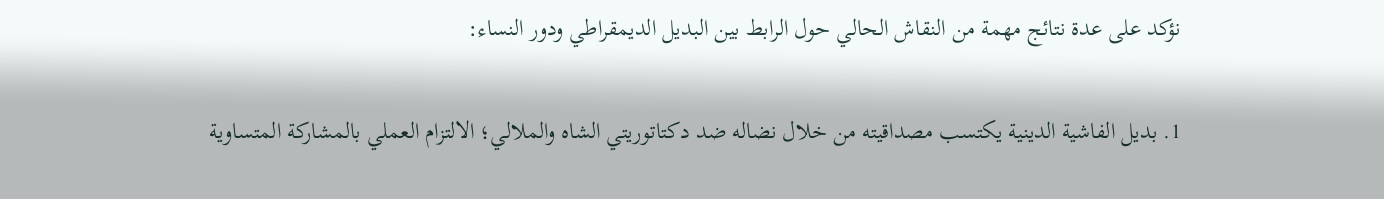نؤكد على عدة نتائج مهمة من النقاش الحالي حول الرابط بين البديل الديمقراطي ودور النساء:

1. بديل الفاشية الدينية يكتسب مصداقيته من خلال نضاله ضد دكتاتوريتي الشاه والملالي؛ الالتزام العملي بالمشاركة المتساوية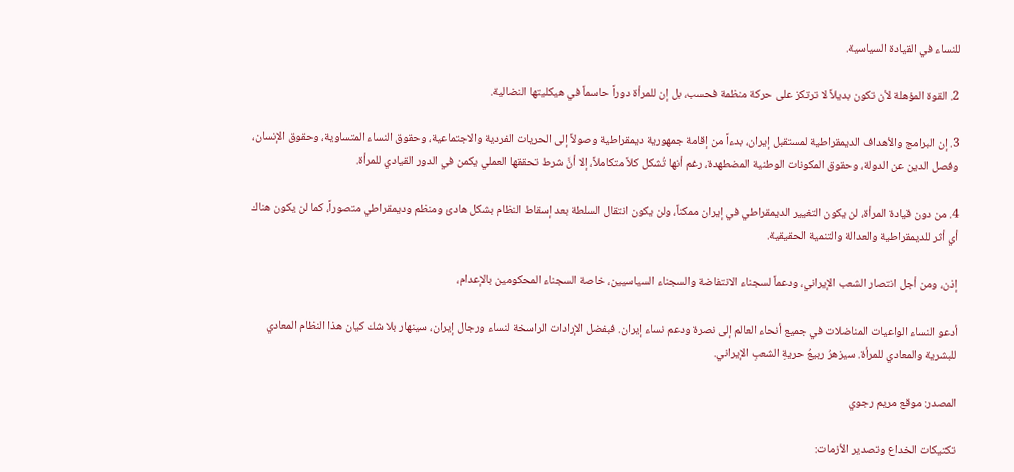للنساء في القيادة السياسية.

2. القوة المؤهلة لأن تکون بديلاً لا ترتكز على حركة منظمة فحسب، بل إن للمرأة دوراً حاسماً في هيكليتها النضالية.

3. إن البرامج والأهداف الديمقراطية لمستقبل إيران، بدءاً من إقامة جمهورية ديمقراطية وصولاً إلى الحريات الفردية والاجتماعية، وحقوق النساء المتساوية، وحقوق الإنسان، وفصل الدين عن الدولة، وحقوق المكونات الوطنية المضطهدة، رغم أنها تُشكل كلاً متكاملاً، إلا أنَّ شرط تحققها العملي يكمن في الدور القيادي للمرأة.

4. من دون قيادة المرأة، لن يكون التغيير الديمقراطي في إيران ممكناً، ولن يكون انتقال السلطة بعد إسقاط النظام بشكل هادئ ومنظم وديمقراطي متصوراً، كما لن يكون هناك أي أثر للديمقراطية والعدالة والتنمية الحقيقية.

إذن، ومن أجل انتصار الشعب الإيراني، ودعماً لسجناء الانتفاضة والسجناء السياسيين، خاصة السجناء المحکومین بالإعدام،

أدعو النساء الواعيات المناضلات في جميع أنحاء العالم إلى نصرة ودعم نساء إيران. فبفضل الإرادات الراسخة لنساء ورجال إيران، سينهار بلا شك كيان هذا النظام المعادي للبشرية والمعادي للمرأة. سيزهرُ ربيعُ حريةِ الشعبِ الإيراني.

المصدر: موقع مريم رجوي

تكتيكات الخداع وتصدير الأزمات: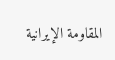المقاومة الإيرانية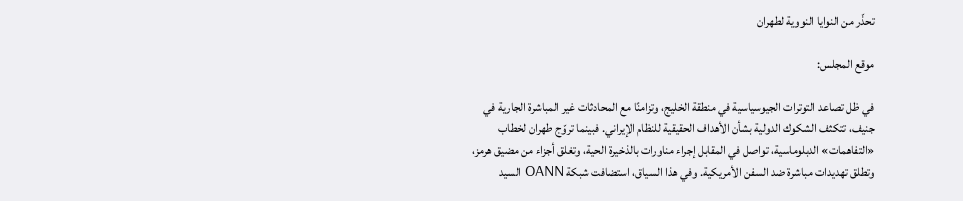تحذّر من النوايا النووية لطهران

موقع المجلس:

في ظل تصاعد التوترات الجيوسياسية في منطقة الخليج، وتزامنًا مع المحادثات غير المباشرة الجارية في جنيف، تتكثف الشكوك الدولية بشأن الأهداف الحقيقية للنظام الإيراني. فبينما تروّج طهران لخطاب «التفاهمات» الدبلوماسية، تواصل في المقابل إجراء مناورات بالذخيرة الحية، وتغلق أجزاء من مضيق هرمز، وتطلق تهديدات مباشرة ضد السفن الأمريكية. وفي هذا السياق، استضافت شبكة OANN السيد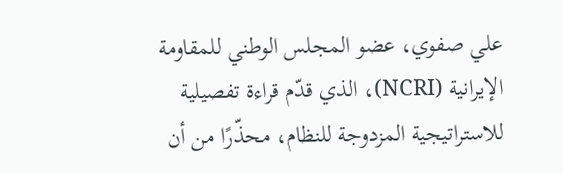علي صفوي، عضو المجلس الوطني للمقاومة الإيرانية (NCRI)، الذي قدّم قراءة تفصيلية للاستراتيجية المزدوجة للنظام، محذّرًا من أن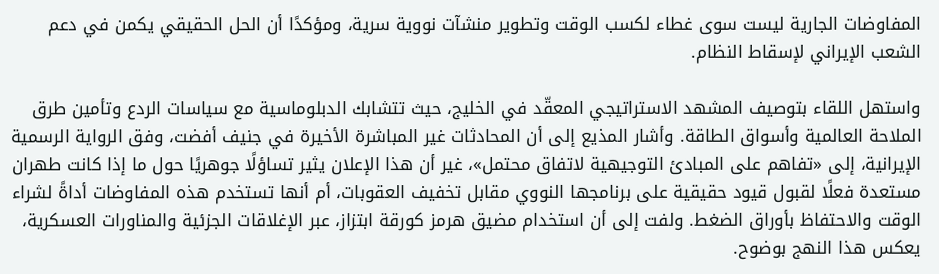المفاوضات الجارية ليست سوى غطاء لكسب الوقت وتطوير منشآت نووية سرية، ومؤكدًا أن الحل الحقيقي يكمن في دعم الشعب الإيراني لإسقاط النظام.

واستهل اللقاء بتوصيف المشهد الاستراتيجي المعقّد في الخليج، حيث تتشابك الدبلوماسية مع سياسات الردع وتأمين طرق الملاحة العالمية وأسواق الطاقة. وأشار المذيع إلى أن المحادثات غير المباشرة الأخيرة في جنيف أفضت، وفق الرواية الرسمية الإيرانية، إلى «تفاهم على المبادئ التوجيهية لاتفاق محتمل»، غير أن هذا الإعلان يثير تساؤلًا جوهريًا حول ما إذا كانت طهران مستعدة فعلًا لقبول قيود حقيقية على برنامجها النووي مقابل تخفيف العقوبات، أم أنها تستخدم هذه المفاوضات أداةً لشراء الوقت والاحتفاظ بأوراق الضغط. ولفت إلى أن استخدام مضيق هرمز كورقة ابتزاز، عبر الإغلاقات الجزئية والمناورات العسكرية، يعكس هذا النهج بوضوح.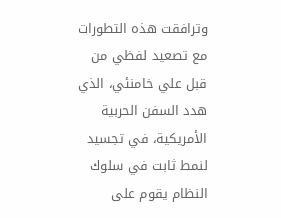وترافقت هذه التطورات مع تصعيد لفظي من قبل علي خامنئي، الذي هدد السفن الحربية الأمريكية، في تجسيد لنمط ثابت في سلوك النظام يقوم على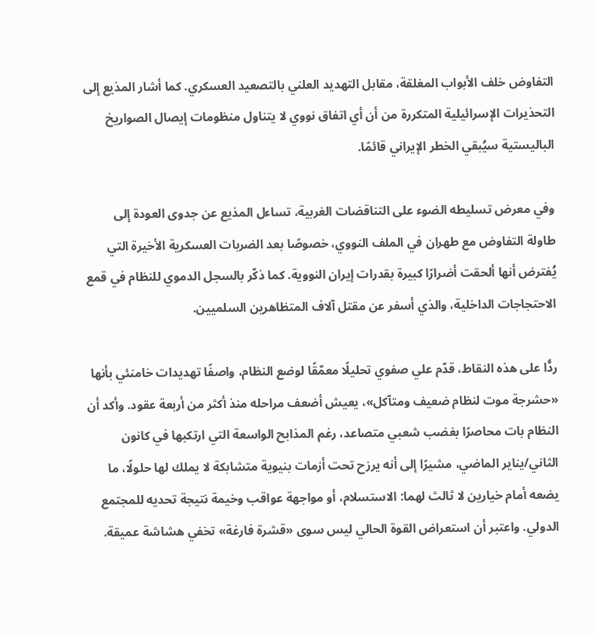التفاوض خلف الأبواب المغلقة، مقابل التهديد العلني بالتصعيد العسكري. كما أشار المذيع إلى التحذيرات الإسرائيلية المتكررة من أن أي اتفاق نووي لا يتناول منظومات إيصال الصواريخ الباليستية سيُبقي الخطر الإيراني قائمًا.

وفي معرض تسليطه الضوء على التناقضات الغربية، تساءل المذيع عن جدوى العودة إلى طاولة التفاوض مع طهران في الملف النووي، خصوصًا بعد الضربات العسكرية الأخيرة التي يُفترض أنها ألحقت أضرارًا كبيرة بقدرات إيران النووية. كما ذكّر بالسجل الدموي للنظام في قمع الاحتجاجات الداخلية، والذي أسفر عن مقتل آلاف المتظاهرين السلميين.

ردًّا على هذه النقاط، قدّم علي صفوي تحليلًا معمّقًا لوضع النظام، واصفًا تهديدات خامنئي بأنها «حشرجة موت لنظام ضعيف ومتآكل»، يعيش أضعف مراحله منذ أكثر من أربعة عقود. وأكد أن النظام بات محاصرًا بغضب شعبي متصاعد، رغم المذابح الواسعة التي ارتكبها في كانون الثاني/يناير الماضي، مشيرًا إلى أنه يرزح تحت أزمات بنيوية متشابكة لا يملك لها حلولًا، ما يضعه أمام خيارين لا ثالث لهما: الاستسلام، أو مواجهة عواقب وخيمة نتيجة تحديه للمجتمع الدولي. واعتبر أن استعراض القوة الحالي ليس سوى «قشرة فارغة» تخفي هشاشة عميقة.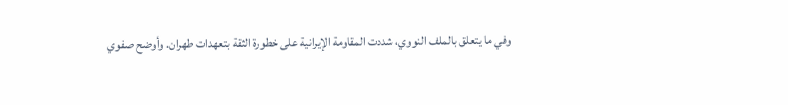وفي ما يتعلق بالملف النووي، شددت المقاومة الإيرانية على خطورة الثقة بتعهدات طهران. وأوضح صفوي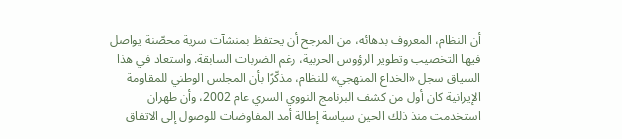أن النظام، المعروف بدهائه، من المرجح أن يحتفظ بمنشآت سرية محصّنة يواصل فيها التخصيب وتطوير الرؤوس الحربية، رغم الضربات السابقة. واستعاد في هذا السياق سجل «الخداع المنهجي» للنظام، مذكّرًا بأن المجلس الوطني للمقاومة الإيرانية كان أول من كشف البرنامج النووي السري عام 2002، وأن طهران استخدمت منذ ذلك الحين سياسة إطالة أمد المفاوضات للوصول إلى الاتفاق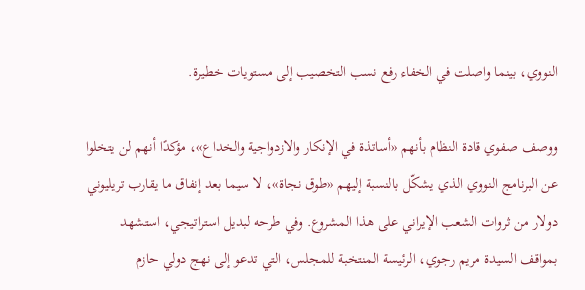النووي، بينما واصلت في الخفاء رفع نسب التخصيب إلى مستويات خطيرة.

ووصف صفوي قادة النظام بأنهم «أساتذة في الإنكار والازدواجية والخداع»، مؤكدًا أنهم لن يتخلوا عن البرنامج النووي الذي يشكّل بالنسبة إليهم «طوق نجاة»، لا سيما بعد إنفاق ما يقارب تريليوني دولار من ثروات الشعب الإيراني على هذا المشروع. وفي طرحه لبديل استراتيجي، استشهد بمواقف السيدة مريم رجوي، الرئيسة المنتخبة للمجلس، التي تدعو إلى نهج دولي حازم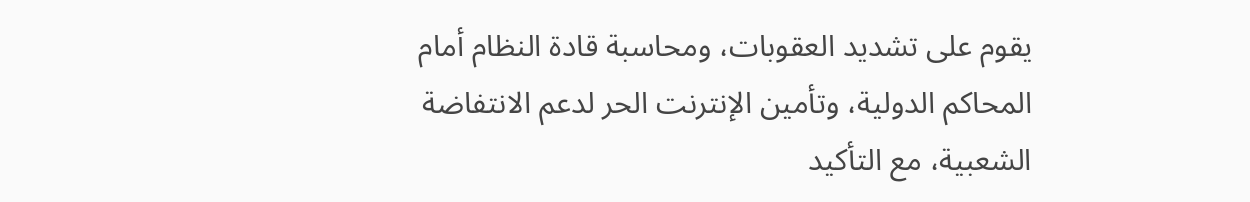يقوم على تشديد العقوبات، ومحاسبة قادة النظام أمام المحاكم الدولية، وتأمين الإنترنت الحر لدعم الانتفاضة الشعبية، مع التأكيد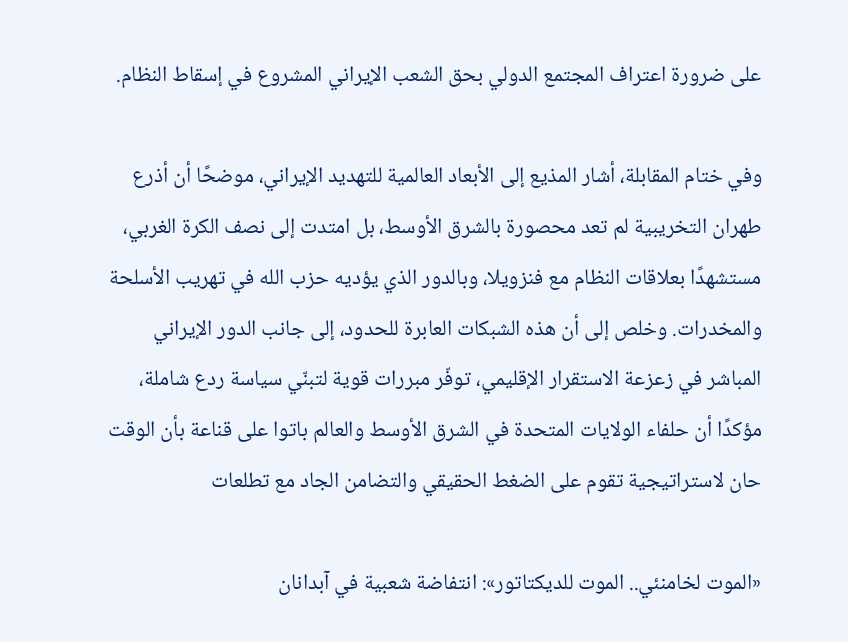على ضرورة اعتراف المجتمع الدولي بحق الشعب الإيراني المشروع في إسقاط النظام.

وفي ختام المقابلة، أشار المذيع إلى الأبعاد العالمية للتهديد الإيراني، موضحًا أن أذرع طهران التخريبية لم تعد محصورة بالشرق الأوسط، بل امتدت إلى نصف الكرة الغربي، مستشهدًا بعلاقات النظام مع فنزويلا، وبالدور الذي يؤديه حزب الله في تهريب الأسلحة والمخدرات. وخلص إلى أن هذه الشبكات العابرة للحدود، إلى جانب الدور الإيراني المباشر في زعزعة الاستقرار الإقليمي، توفّر مبررات قوية لتبنّي سياسة ردع شاملة، مؤكدًا أن حلفاء الولايات المتحدة في الشرق الأوسط والعالم باتوا على قناعة بأن الوقت حان لاستراتيجية تقوم على الضغط الحقيقي والتضامن الجاد مع تطلعات

«الموت لخامنئي.. الموت للديكتاتور»: انتفاضة شعبية في آبدانان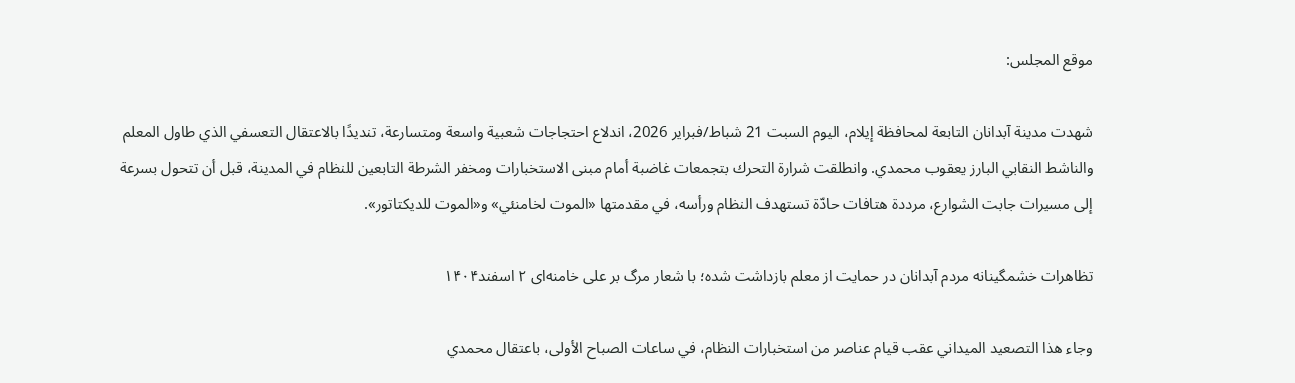موقع المجلس:

شهدت مدينة آبدانان التابعة لمحافظة إيلام، اليوم السبت 21 شباط/فبراير 2026، اندلاع احتجاجات شعبية واسعة ومتسارعة، تنديدًا بالاعتقال التعسفي الذي طاول المعلم والناشط النقابي البارز يعقوب محمدي. وانطلقت شرارة التحرك بتجمعات غاضبة أمام مبنى الاستخبارات ومخفر الشرطة التابعين للنظام في المدينة، قبل أن تتحول بسرعة إلى مسيرات جابت الشوارع، مرددة هتافات حادّة تستهدف النظام ورأسه، في مقدمتها «الموت لخامنئي» و«الموت للديكتاتور».

تظاهرات خشمگینانه مردم آبدانان در حمایت از معلم بازداشت شده؛ با شعار مرگ بر علی خامنه‌ای ۲ اسفند۱۴۰۴

وجاء هذا التصعيد الميداني عقب قيام عناصر من استخبارات النظام، في ساعات الصباح الأولى، باعتقال محمدي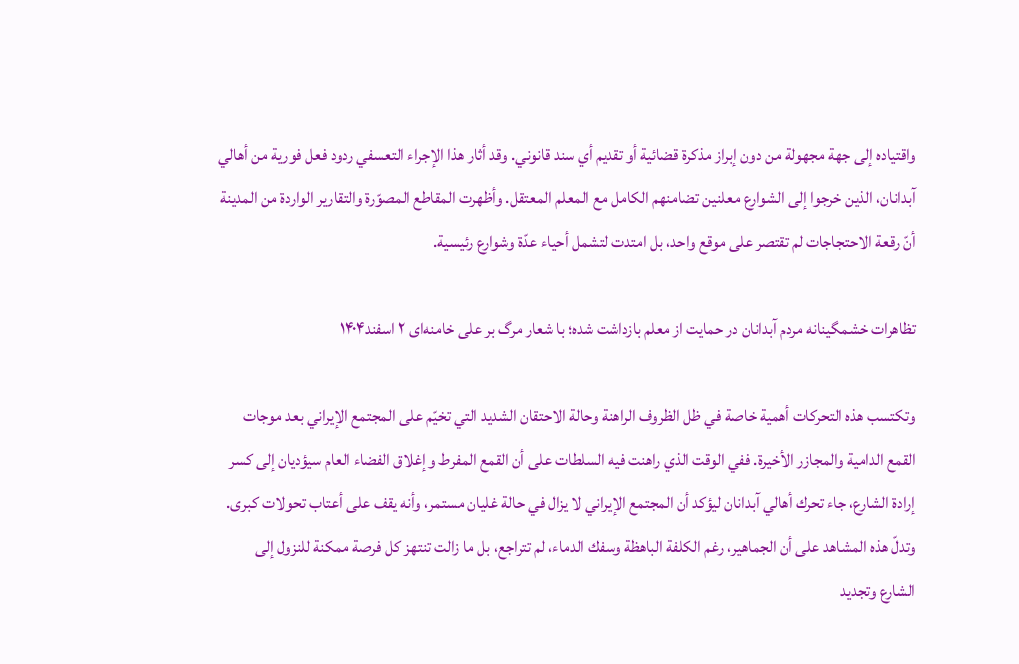واقتياده إلى جهة مجهولة من دون إبراز مذكرة قضائية أو تقديم أي سند قانوني. وقد أثار هذا الإجراء التعسفي ردود فعل فورية من أهالي آبدانان، الذين خرجوا إلى الشوارع معلنين تضامنهم الكامل مع المعلم المعتقل. وأظهرت المقاطع المصوّرة والتقارير الواردة من المدينة أنّ رقعة الاحتجاجات لم تقتصر على موقع واحد، بل امتدت لتشمل أحياء عدّة وشوارع رئيسية.

تظاهرات خشمگینانه مردم آبدانان در حمایت از معلم بازداشت شده؛ با شعار مرگ بر علی خامنه‌ای ۲ اسفند۱۴۰۴

وتكتسب هذه التحركات أهمية خاصة في ظل الظروف الراهنة وحالة الاحتقان الشديد التي تخيّم على المجتمع الإيراني بعد موجات القمع الدامية والمجازر الأخيرة. ففي الوقت الذي راهنت فيه السلطات على أن القمع المفرط وإغلاق الفضاء العام سيؤديان إلى كسر إرادة الشارع، جاء تحرك أهالي آبدانان ليؤكد أن المجتمع الإيراني لا يزال في حالة غليان مستمر، وأنه يقف على أعتاب تحولات كبرى. وتدلّ هذه المشاهد على أن الجماهير، رغم الكلفة الباهظة وسفك الدماء، لم تتراجع، بل ما زالت تنتهز كل فرصة ممكنة للنزول إلى الشارع وتجديد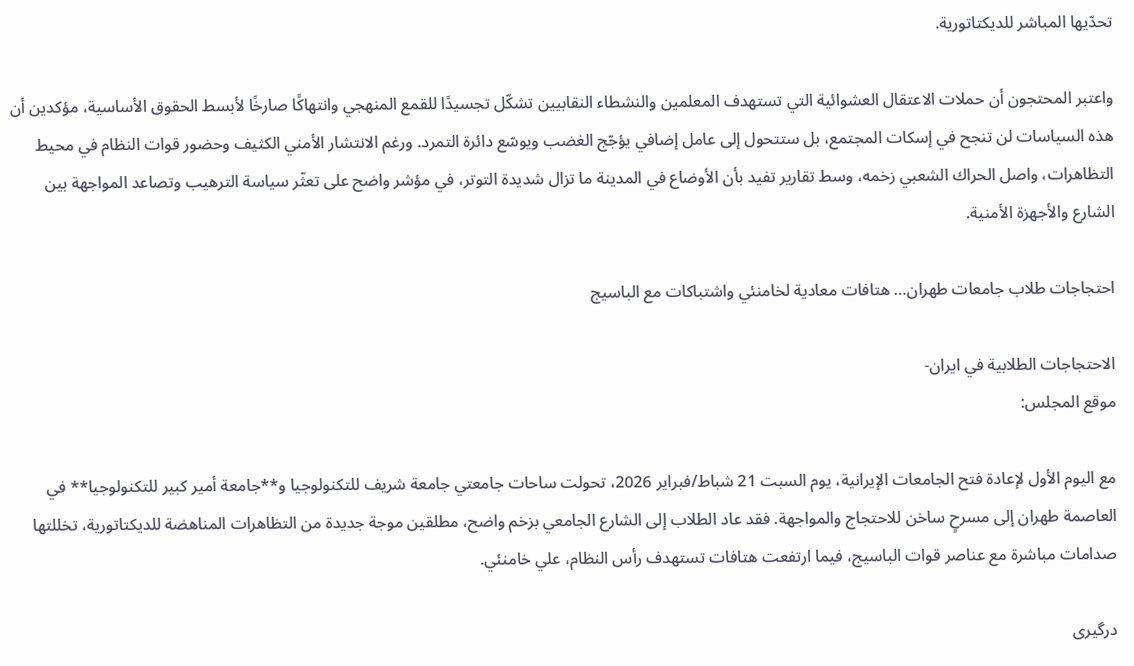تحدّيها المباشر للديكتاتورية.

واعتبر المحتجون أن حملات الاعتقال العشوائية التي تستهدف المعلمين والنشطاء النقابيين تشكّل تجسيدًا للقمع المنهجي وانتهاكًا صارخًا لأبسط الحقوق الأساسية، مؤكدين أن هذه السياسات لن تنجح في إسكات المجتمع، بل ستتحول إلى عامل إضافي يؤجّج الغضب ويوسّع دائرة التمرد. ورغم الانتشار الأمني الكثيف وحضور قوات النظام في محيط التظاهرات، واصل الحراك الشعبي زخمه، وسط تقارير تفيد بأن الأوضاع في المدينة ما تزال شديدة التوتر، في مؤشر واضح على تعثّر سياسة الترهيب وتصاعد المواجهة بين الشارع والأجهزة الأمنية.

احتجاجات طلاب جامعات طهران… هتافات معادية لخامنئي واشتباكات مع الباسيج

الاحتجاجات الطلابیة في ایران-
موقع المجلس:

مع اليوم الأول لإعادة فتح الجامعات الإيرانية، يوم السبت 21 شباط/فبراير 2026، تحولت ساحات جامعتي جامعة شريف للتكنولوجيا و**جامعة أمير كبير للتكنولوجيا** في العاصمة طهران إلى مسرحٍ ساخن للاحتجاج والمواجهة. فقد عاد الطلاب إلى الشارع الجامعي بزخم واضح، مطلقين موجة جديدة من التظاهرات المناهضة للديكتاتورية، تخللتها صدامات مباشرة مع عناصر قوات الباسيج، فيما ارتفعت هتافات تستهدف رأس النظام، علي خامنئي.

درگیری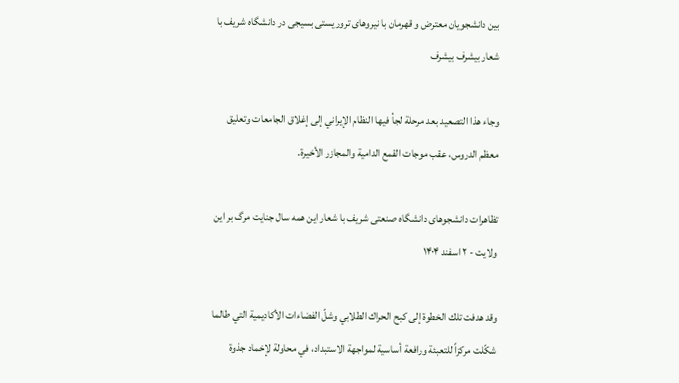بین دانشجویان معترض و قهرمان با نیروهای تروریستی بسیجی در دانشگاه شریف با شعار بیشرف بیشرف

وجاء هذا التصعيد بعد مرحلة لجأ فيها النظام الإيراني إلى إغلاق الجامعات وتعليق معظم الدروس، عقب موجات القمع الدامية والمجازر الأخيرة.

تظاهرات دانشجوهای دانشگاه صنعتی شریف با شعار این همه سال جنایت مرگ بر این ولایت - ۲ اسفند ۱۴۰۴

وقد هدفت تلك الخطوة إلى كبح الحراك الطلابي وشلّ الفضاءات الأكاديمية التي طالما شكّلت مركزاً للتعبئة ورافعة أساسية لمواجهة الاستبداد، في محاولة لإخماد جذوة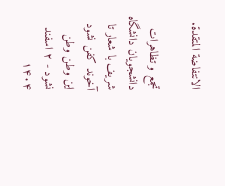الانتفاضة المتقدة.

تجمع و تظاهرات دانشجویان دانشگاه شریف با شعار تا آخوند کفن نشود این وطن وطن نشود - ۲ اسفند ۱۴۰۴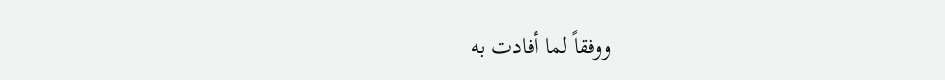ووفقاً لما أفادت به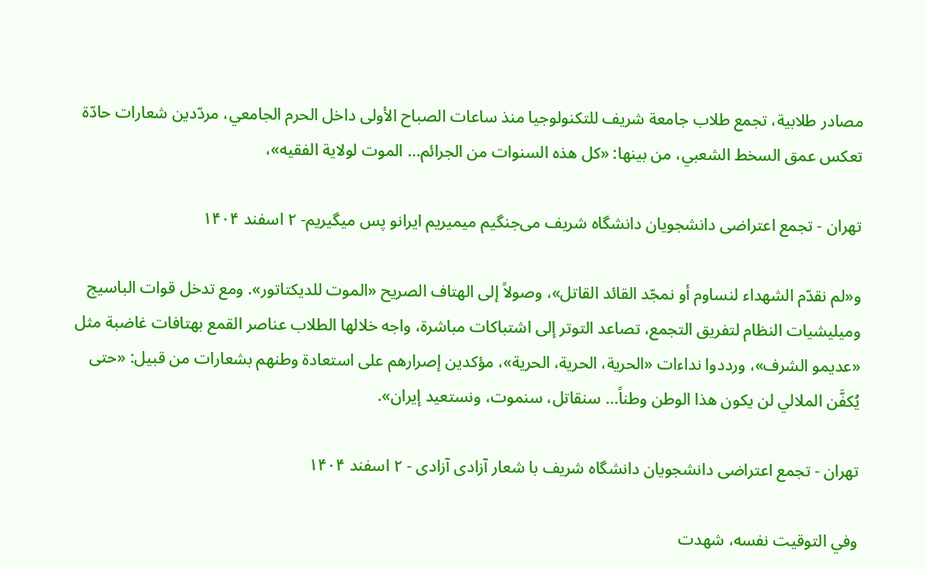مصادر طلابية، تجمع طلاب جامعة شريف للتكنولوجيا منذ ساعات الصباح الأولى داخل الحرم الجامعي، مردّدين شعارات حادّة تعكس عمق السخط الشعبي، من بينها: «كل هذه السنوات من الجرائم… الموت لولاية الفقيه»،

تهران - تجمع اعتراضی دانشجویان دانشگاه شریف می‌جنگیم میمیریم ایرانو پس میگیریم- ۲ اسفند ۱۴۰۴

و«لم نقدّم الشهداء لنساوم أو نمجّد القائد القاتل»، وصولاً إلى الهتاف الصريح «الموت للديكتاتور». ومع تدخل قوات الباسيج وميليشيات النظام لتفريق التجمع، تصاعد التوتر إلى اشتباكات مباشرة، واجه خلالها الطلاب عناصر القمع بهتافات غاضبة مثل «عديمو الشرف»، ورددوا نداءات «الحرية، الحرية، الحرية»، مؤكدين إصرارهم على استعادة وطنهم بشعارات من قبيل: «حتى يُكفَّن الملالي لن يكون هذا الوطن وطناً… سنقاتل، سنموت، ونستعيد إيران».

تهران - تجمع اعتراضی دانشجویان دانشگاه شریف با شعار آزادی آزادی - ۲ اسفند ۱۴۰۴

وفي التوقيت نفسه، شهدت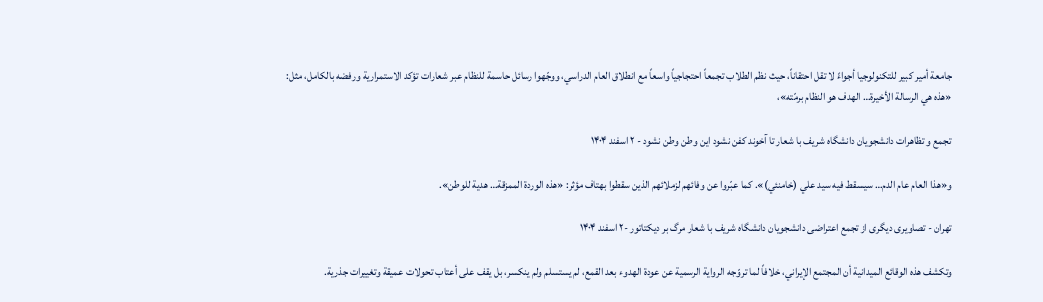جامعة أمير كبير للتكنولوجيا أجواءً لا تقل احتقاناً، حيث نظم الطلاب تجمعاً احتجاجياً واسعاً مع انطلاق العام الدراسي، ووجّهوا رسائل حاسمة للنظام عبر شعارات تؤكد الاستمرارية ورفضه بالكامل، مثل: «هذه هي الرسالة الأخيرة… الهدف هو النظام برمّته»،

تجمع و تظاهرات دانشجویان دانشگاه شریف با شعار تا آخوند کفن نشود این وطن وطن نشود - ۲ اسفند ۱۴۰۴

و«هذا العام عام الدم… سيسقط فيه سيد علي (خامنئي)». كما عبّروا عن وفائهم لزملائهم الذين سقطوا بهتاف مؤثر: «هذه الوردة الممزقة… هدية للوطن».

تهران - تصاویری دیگری از تجمع اعتراضی دانشجویان دانشگاه شریف با شعار مرگ بر دیکتاتور -۲ اسفند ۱۴۰۴

وتكشف هذه الوقائع الميدانية أن المجتمع الإيراني، خلافاً لما تروّجه الرواية الرسمية عن عودة الهدوء بعد القمع، لم يستسلم ولم ينكسر، بل يقف على أعتاب تحولات عميقة وتغييرات جذرية.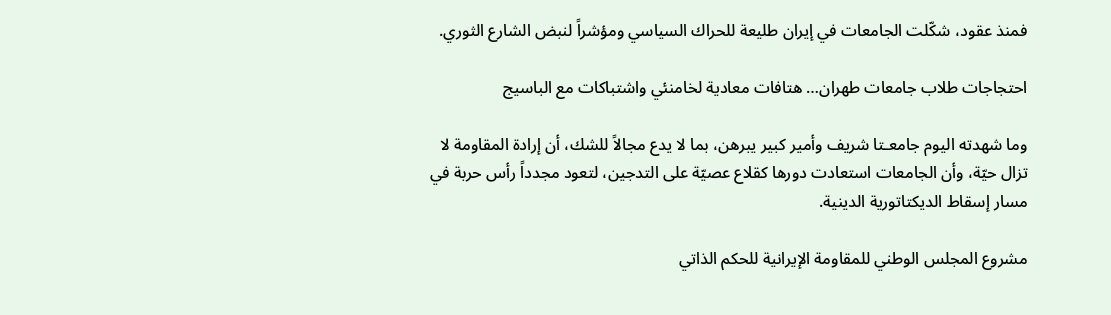فمنذ عقود، شكّلت الجامعات في إيران طليعة للحراك السياسي ومؤشراً لنبض الشارع الثوري.

احتجاجات طلاب جامعات طهران… هتافات معادية لخامنئي واشتباكات مع الباسيج

وما شهدته اليوم جامعـتا شريف وأمير كبير يبرهن، بما لا يدع مجالاً للشك، أن إرادة المقاومة لا تزال حيّة، وأن الجامعات استعادت دورها كقلاع عصيّة على التدجين، لتعود مجدداً رأس حربة في مسار إسقاط الديكتاتورية الدينية.

مشروع المجلس الوطني للمقاومة الإيرانية للحكم الذاتي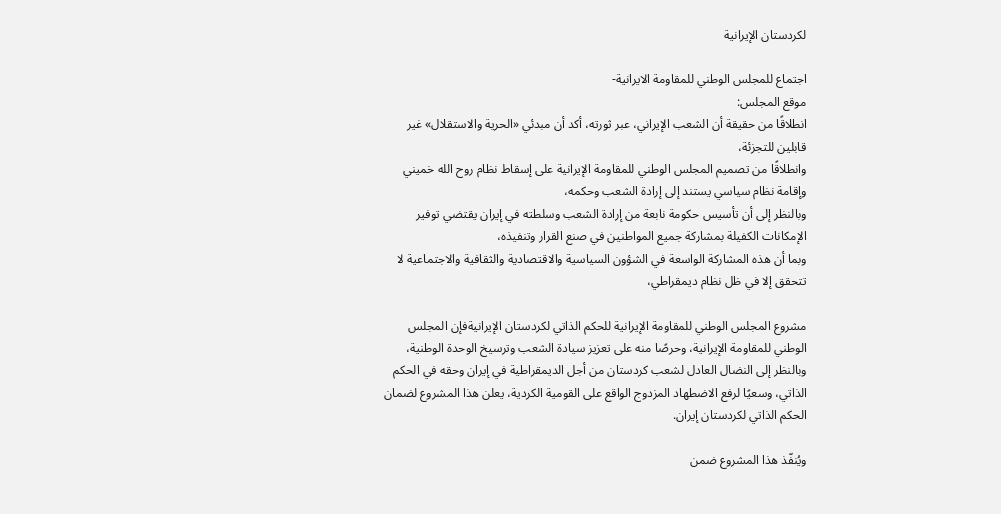لكردستان الإيرانية

اجتماع للمجلس الوطني للمقاومة الایرانیة-
موقع المجلس:
انطلاقًا من حقيقة أن الشعب الإيراني، عبر ثورته، أكد أن مبدئي «الحرية والاستقلال» غير قابلين للتجزئة،
وانطلاقًا من تصميم المجلس الوطني للمقاومة الإيرانية على إسقاط نظام روح الله خميني وإقامة نظام سياسي يستند إلى إرادة الشعب وحكمه،
وبالنظر إلى أن تأسيس حكومة نابعة من إرادة الشعب وسلطته في إيران يقتضي توفير الإمكانات الكفيلة بمشاركة جميع المواطنين في صنع القرار وتنفيذه،
وبما أن هذه المشاركة الواسعة في الشؤون السياسية والاقتصادية والثقافية والاجتماعية لا تتحقق إلا في ظل نظام ديمقراطي،

مشروع المجلس الوطني للمقاومة الإيرانية للحكم الذاتي لكردستان الإيرانيةفإن المجلس الوطني للمقاومة الإيرانية، وحرصًا منه على تعزيز سيادة الشعب وترسيخ الوحدة الوطنية، وبالنظر إلى النضال العادل لشعب كردستان من أجل الديمقراطية في إيران وحقه في الحكم الذاتي، وسعيًا لرفع الاضطهاد المزدوج الواقع على القومية الكردية، يعلن هذا المشروع لضمان الحكم الذاتي لكردستان إيران.

ويُنفّذ هذا المشروع ضمن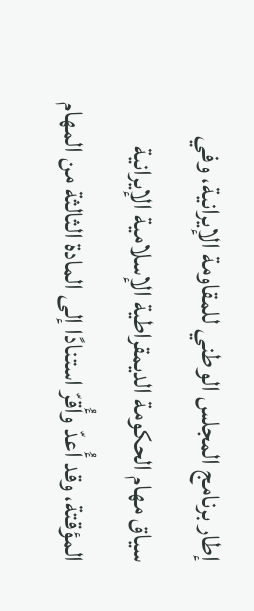إطار برنامج المجلس الوطني للمقاومة الإيرانية، وفي سياق مهام الحكومة الديمقراطية الإسلامية الإيرانية المؤقتة، وقد أُعدّ وأُقرّ استنادًا إلى المادة الثالثة من المهام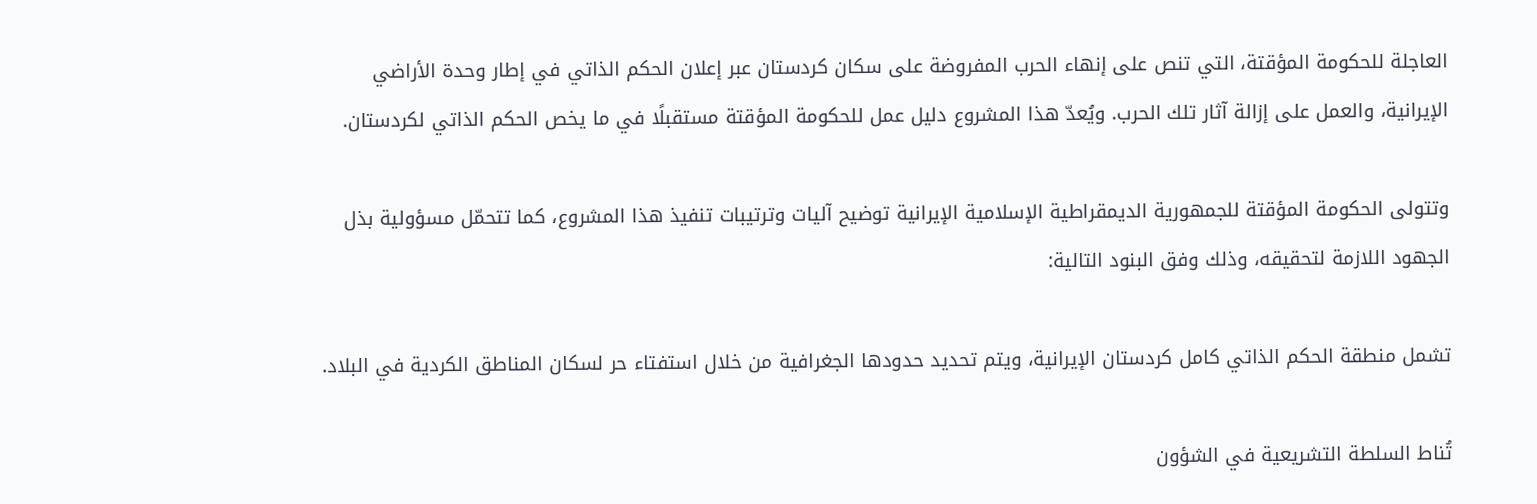العاجلة للحكومة المؤقتة، التي تنص على إنهاء الحرب المفروضة على سكان كردستان عبر إعلان الحكم الذاتي في إطار وحدة الأراضي الإيرانية، والعمل على إزالة آثار تلك الحرب. ويُعدّ هذا المشروع دليل عمل للحكومة المؤقتة مستقبلًا في ما يخص الحكم الذاتي لكردستان.

وتتولى الحكومة المؤقتة للجمهورية الديمقراطية الإسلامية الإيرانية توضيح آليات وترتيبات تنفيذ هذا المشروع، كما تتحمّل مسؤولية بذل الجهود اللازمة لتحقيقه، وذلك وفق البنود التالية:

تشمل منطقة الحكم الذاتي كامل كردستان الإيرانية، ويتم تحديد حدودها الجغرافية من خلال استفتاء حر لسكان المناطق الكردية في البلاد.

تُناط السلطة التشريعية في الشؤون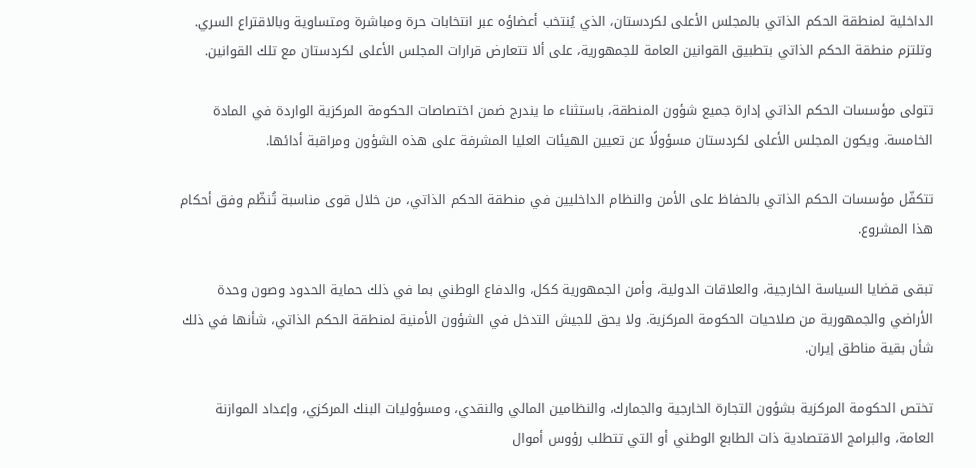الداخلية لمنطقة الحكم الذاتي بالمجلس الأعلى لكردستان، الذي يُنتخب أعضاؤه عبر انتخابات حرة ومباشرة ومتساوية وبالاقتراع السري. وتلتزم منطقة الحكم الذاتي بتطبيق القوانين العامة للجمهورية، على ألا تتعارض قرارات المجلس الأعلى لكردستان مع تلك القوانين.

تتولى مؤسسات الحكم الذاتي إدارة جميع شؤون المنطقة، باستثناء ما يندرج ضمن اختصاصات الحكومة المركزية الواردة في المادة الخامسة. ويكون المجلس الأعلى لكردستان مسؤولًا عن تعيين الهيئات العليا المشرفة على هذه الشؤون ومراقبة أدائها.

تتكفّل مؤسسات الحكم الذاتي بالحفاظ على الأمن والنظام الداخليين في منطقة الحكم الذاتي، من خلال قوى مناسبة تُنظّم وفق أحكام هذا المشروع.

تبقى قضايا السياسة الخارجية، والعلاقات الدولية، وأمن الجمهورية ككل، والدفاع الوطني بما في ذلك حماية الحدود وصون وحدة الأراضي والجمهورية من صلاحيات الحكومة المركزية. ولا يحق للجيش التدخل في الشؤون الأمنية لمنطقة الحكم الذاتي، شأنها في ذلك شأن بقية مناطق إيران.

تختص الحكومة المركزية بشؤون التجارة الخارجية والجمارك، والنظامين المالي والنقدي، ومسؤوليات البنك المركزي، وإعداد الموازنة العامة، والبرامج الاقتصادية ذات الطابع الوطني أو التي تتطلب رؤوس أموال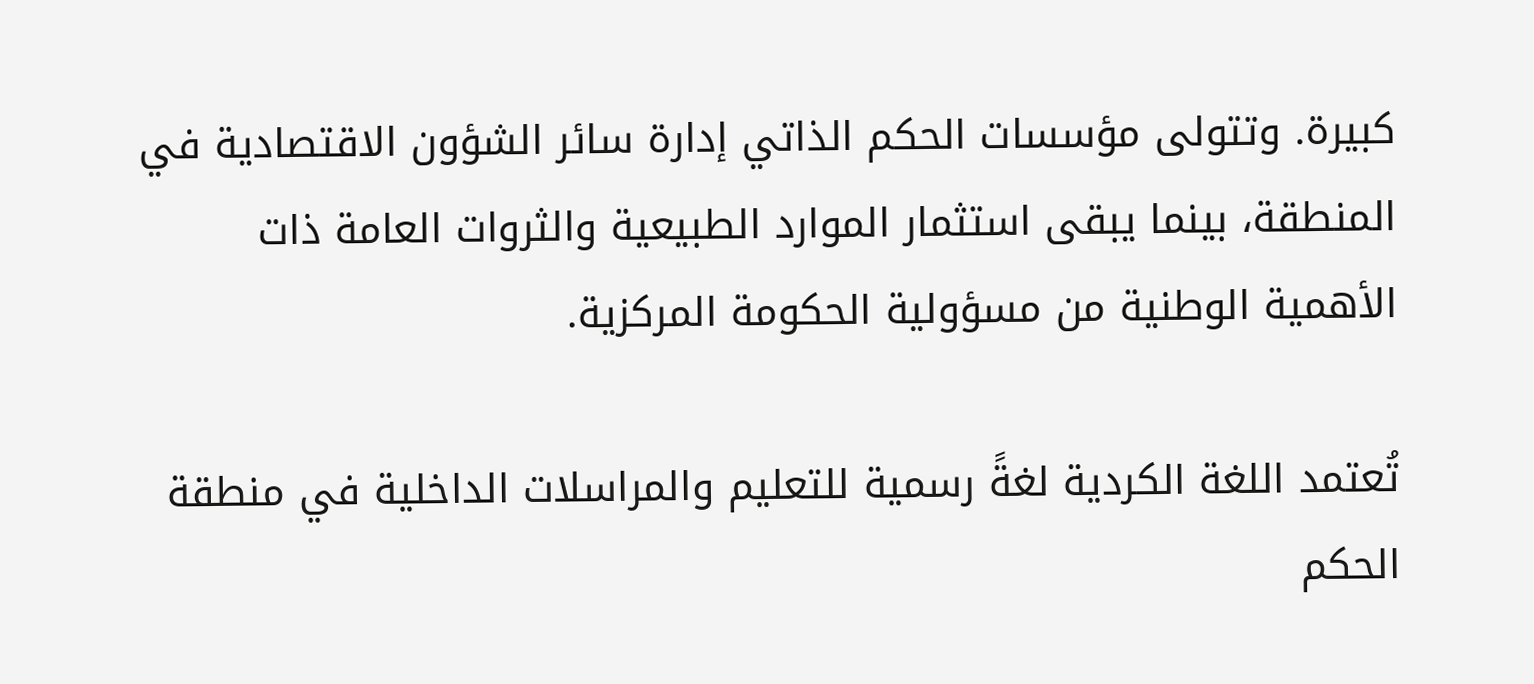كبيرة. وتتولى مؤسسات الحكم الذاتي إدارة سائر الشؤون الاقتصادية في المنطقة، بينما يبقى استثمار الموارد الطبيعية والثروات العامة ذات الأهمية الوطنية من مسؤولية الحكومة المركزية.

تُعتمد اللغة الكردية لغةً رسمية للتعليم والمراسلات الداخلية في منطقة الحكم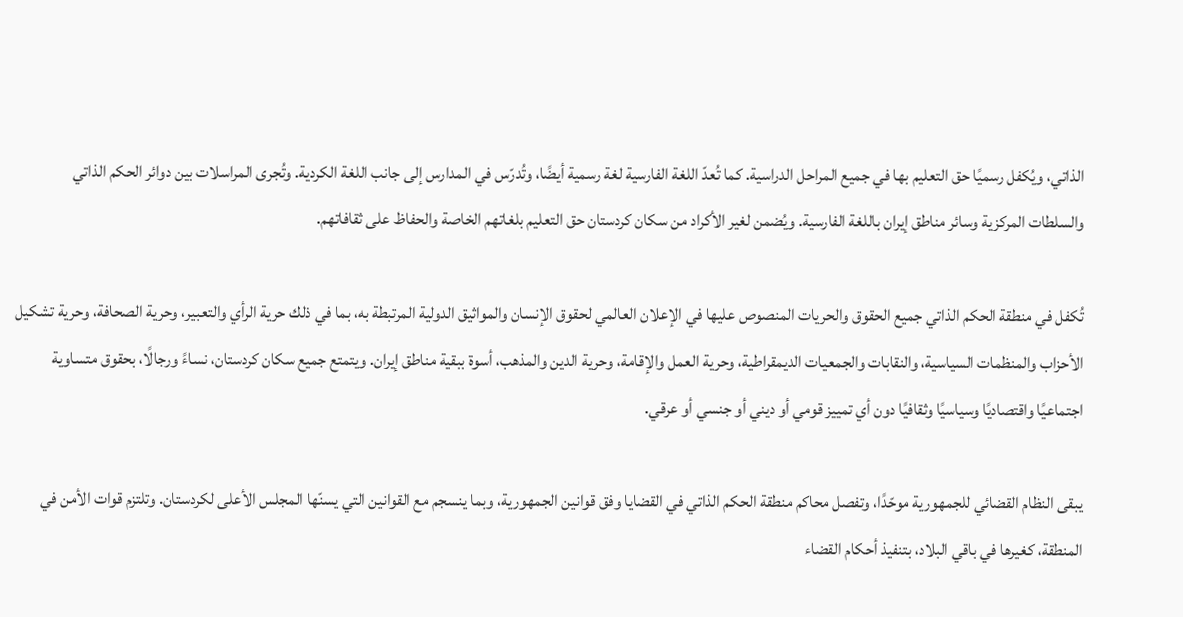الذاتي، ويُكفل رسميًا حق التعليم بها في جميع المراحل الدراسية. كما تُعدّ اللغة الفارسية لغة رسمية أيضًا، وتُدرّس في المدارس إلى جانب اللغة الكردية. وتُجرى المراسلات بين دوائر الحكم الذاتي والسلطات المركزية وسائر مناطق إيران باللغة الفارسية. ويُضمن لغير الأكراد من سكان كردستان حق التعليم بلغاتهم الخاصة والحفاظ على ثقافاتهم.

تُكفل في منطقة الحكم الذاتي جميع الحقوق والحريات المنصوص عليها في الإعلان العالمي لحقوق الإنسان والمواثيق الدولية المرتبطة به، بما في ذلك حرية الرأي والتعبير، وحرية الصحافة، وحرية تشكيل الأحزاب والمنظمات السياسية، والنقابات والجمعيات الديمقراطية، وحرية العمل والإقامة، وحرية الدين والمذهب، أسوة ببقية مناطق إيران. ويتمتع جميع سكان كردستان، نساءً ورجالًا، بحقوق متساوية اجتماعيًا واقتصاديًا وسياسيًا وثقافيًا دون أي تمييز قومي أو ديني أو جنسي أو عرقي.

يبقى النظام القضائي للجمهورية موحّدًا، وتفصل محاكم منطقة الحكم الذاتي في القضايا وفق قوانين الجمهورية، وبما ينسجم مع القوانين التي يسنّها المجلس الأعلى لكردستان. وتلتزم قوات الأمن في المنطقة، كغيرها في باقي البلاد، بتنفيذ أحكام القضاء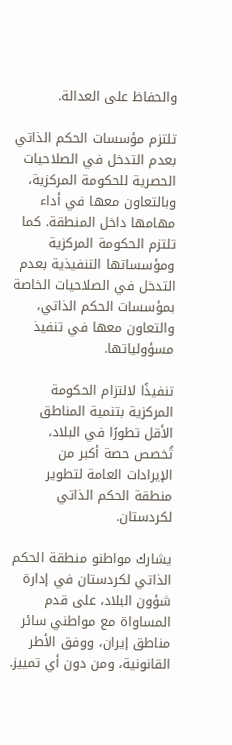والحفاظ على العدالة.

تلتزم مؤسسات الحكم الذاتي بعدم التدخل في الصلاحيات الحصرية للحكومة المركزية، وبالتعاون معها في أداء مهامها داخل المنطقة. كما تلتزم الحكومة المركزية ومؤسساتها التنفيذية بعدم التدخل في الصلاحيات الخاصة بمؤسسات الحكم الذاتي، والتعاون معها في تنفيذ مسؤولياتها.

تنفيذًا لالتزام الحكومة المركزية بتنمية المناطق الأقل تطورًا في البلاد، تُخصص حصة أكبر من الإيرادات العامة لتطوير منطقة الحكم الذاتي لكردستان.

يشارك مواطنو منطقة الحكم الذاتي لكردستان في إدارة شؤون البلاد، على قدم المساواة مع مواطني سائر مناطق إيران، ووفق الأطر القانونية، ومن دون أي تمييز.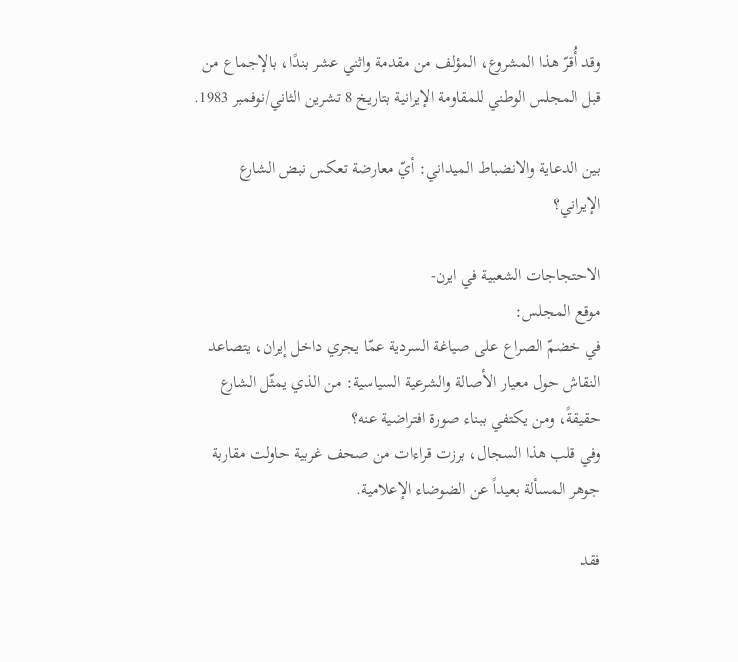وقد أُقرّ هذا المشروع، المؤلف من مقدمة واثني عشر بندًا، بالإجماع من قبل المجلس الوطني للمقاومة الإيرانية بتاريخ 8 تشرين الثاني/نوفمبر 1983.

بين الدعاية والانضباط الميداني: أيّ معارضة تعكس نبض الشارع الإيراني؟

الاحتجاجات الشعبیة في ایرن-
موقع المجلس:
في خضمّ الصراع على صياغة السردية عمّا يجري داخل إيران، يتصاعد النقاش حول معيار الأصالة والشرعية السياسية: من الذي يمثّل الشارع حقيقةً، ومن يكتفي ببناء صورة افتراضية عنه؟
وفي قلب هذا السجال، برزت قراءات من صحف غربية حاولت مقاربة جوهر المسألة بعيداً عن الضوضاء الإعلامية.

فقد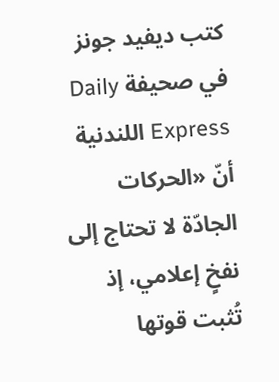كتب ديفيد جونز في صحيفة Daily Express اللندنية أنّ «الحركات الجادّة لا تحتاج إلى نفخٍ إعلامي، إذ تُثبت قوتها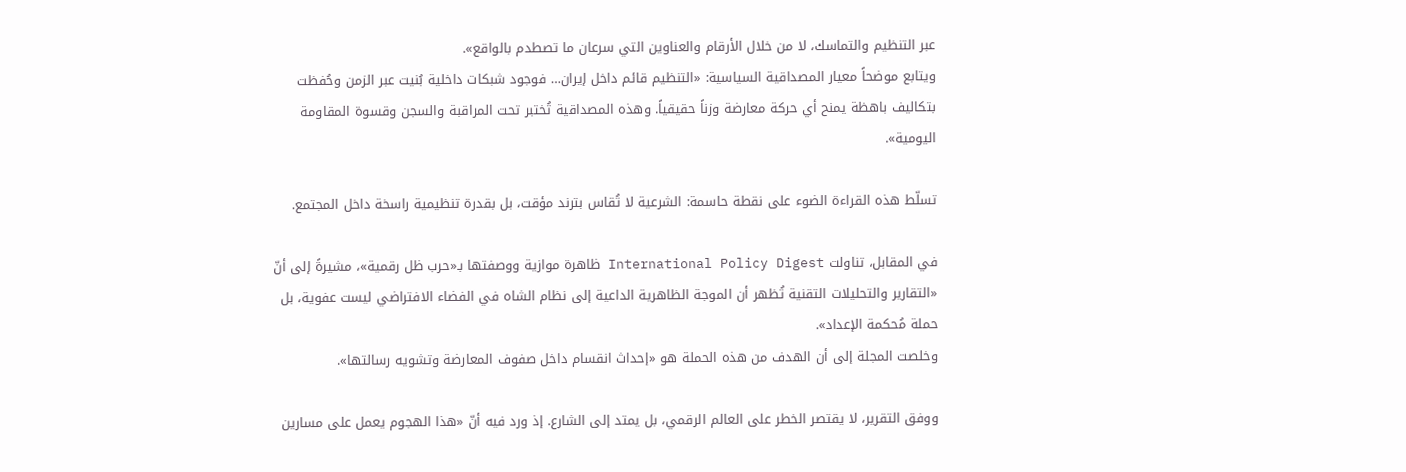عبر التنظيم والتماسك، لا من خلال الأرقام والعناوين التي سرعان ما تصطدم بالواقع».
ويتابع موضحاً معيار المصداقية السياسية: «التنظيم قائم داخل إيران… فوجود شبكات داخلية بُنيت عبر الزمن وحُفظت بتكاليف باهظة يمنح أي حركة معارضة وزناً حقيقياً. وهذه المصداقية تُختبر تحت المراقبة والسجن وقسوة المقاومة اليومية».

تسلّط هذه القراءة الضوء على نقطة حاسمة: الشرعية لا تُقاس بترند مؤقت، بل بقدرة تنظيمية راسخة داخل المجتمع.

في المقابل، تناولت International Policy Digest ظاهرة موازية ووصفتها بـ«حرب ظل رقمية»، مشيرةً إلى أنّ «التقارير والتحليلات التقنية تُظهر أن الموجة الظاهرية الداعية إلى نظام الشاه في الفضاء الافتراضي ليست عفوية، بل حملة مُحكمة الإعداد».
وخلصت المجلة إلى أن الهدف من هذه الحملة هو «إحداث انقسام داخل صفوف المعارضة وتشويه رسالتها».

ووفق التقرير، لا يقتصر الخطر على العالم الرقمي، بل يمتد إلى الشارع. إذ ورد فيه أنّ «هذا الهجوم يعمل على مسارين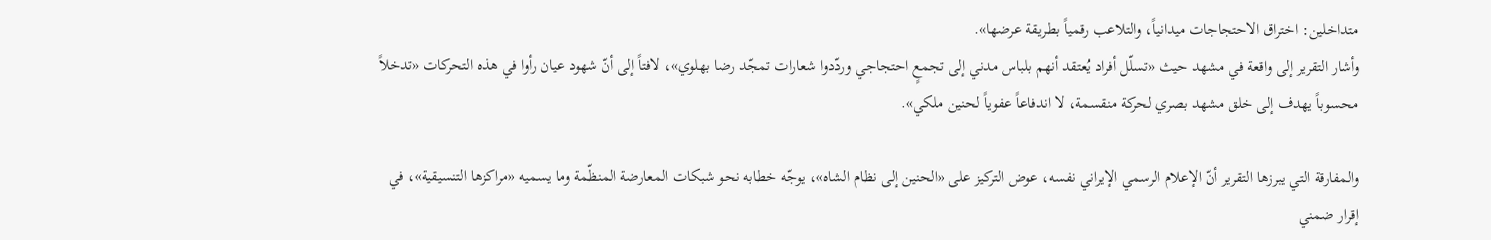متداخلين: اختراق الاحتجاجات ميدانياً، والتلاعب رقمياً بطريقة عرضها».
وأشار التقرير إلى واقعة في مشهد حيث «تسلّل أفراد يُعتقد أنهم بلباس مدني إلى تجمعٍ احتجاجي وردّدوا شعارات تمجّد رضا بهلوي»، لافتاً إلى أنّ شهود عيان رأوا في هذه التحركات «تدخلاً محسوباً يهدف إلى خلق مشهد بصري لحركة منقسمة، لا اندفاعاً عفوياً لحنين ملكي».

والمفارقة التي يبرزها التقرير أنّ الإعلام الرسمي الإيراني نفسه، عوض التركيز على «الحنين إلى نظام الشاه»، يوجّه خطابه نحو شبكات المعارضة المنظّمة وما يسميه «مراكزها التنسيقية»، في إقرار ضمني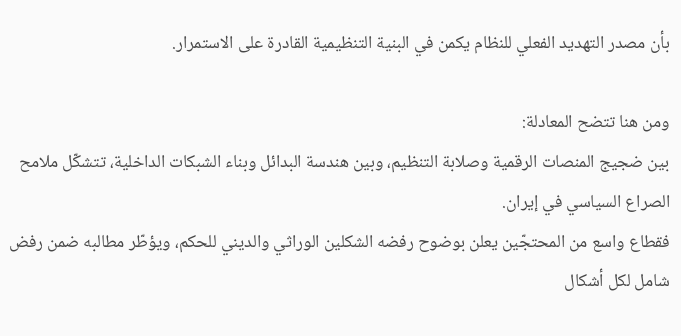بأن مصدر التهديد الفعلي للنظام يكمن في البنية التنظيمية القادرة على الاستمرار.

ومن هنا تتضح المعادلة:
بين ضجيج المنصات الرقمية وصلابة التنظيم، وبين هندسة البدائل وبناء الشبكات الداخلية، تتشكّل ملامح الصراع السياسي في إيران.
فقطاع واسع من المحتجّين يعلن بوضوح رفضه الشكلين الوراثي والديني للحكم، ويؤطّر مطالبه ضمن رفض شامل لكل أشكال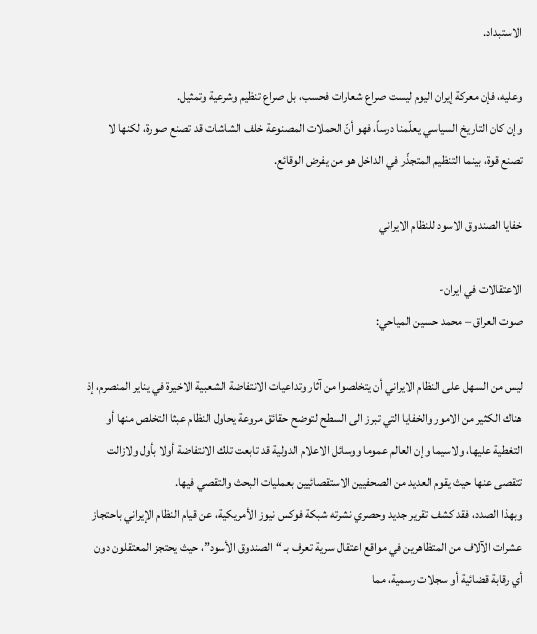الاستبداد.

وعليه، فإن معركة إيران اليوم ليست صراع شعارات فحسب، بل صراع تنظيم وشرعية وتمثيل.
وإن كان التاريخ السياسي يعلّمنا درساً، فهو أنّ الحملات المصنوعة خلف الشاشات قد تصنع صورة، لكنها لا تصنع قوة، بينما التنظيم المتجذّر في الداخل هو من يفرض الوقائع.

خفايا الصندوق الاسود للنظام الايراني

الاعتقالات في ایران-
صوت العراق – محمد حسين المياحي:

ليس من السهل على النظام الايراني أن يتخلصوا من آثار وتداعيات الانتفاضة الشعبية الاخيرة في يناير المنصرم، إذ هناك الکثير من الامور والخفايا التي تبرز الى السطح لتوضح حقائق مروعة يحاول النظام عبثا التخلص منها أو التغطية عليها، ولاسيما وإن العالم عموما ووسائل الاعلام الدولية قد تابعت تلك الانتفاضة أولا بأول ولازالت تتقصى عنها حيث يقوم العديد من الصحفيين الاستقصائيين بعمليات البحث والتقصي فيها.
وبهذا الصدد، فقد كشف تقرير جديد وحصري نشرته شبكة فوكس نيوز الأمريكية، عن قيام النظام الإيراني باحتجاز عشرات الآلاف من المتظاهرين في مواقع اعتقال سرية تعرف بـ “الصندوق الأسود”، حيث يحتجز المعتقلون دون أي رقابة قضائية أو سجلات رسمية، مما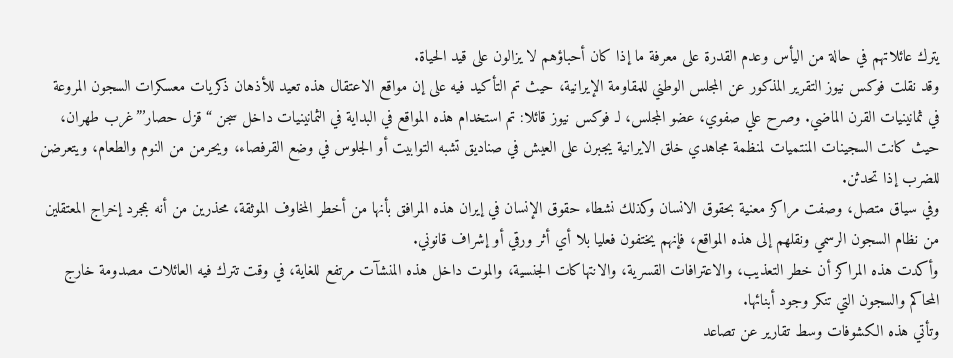يترك عائلاتهم في حالة من اليأس وعدم القدرة على معرفة ما إذا كان أحباؤهم لا يزالون على قيد الحياة.
وقد نقلت فوکس نيوز التقرير المذکور عن المجلس الوطني للمقاومة الإيرانية، حيث تم التأکيد فيه على إن مواقع الاعتقال هذه تعيد للأذهان ذكريات معسكرات السجون المروعة في ثمانينيات القرن الماضي. وصرح علي صفوي، عضو المجلس، لـ فوكس نيوز قائلا: تم استخدام هذه المواقع في البداية في الثمانينيات داخل سجن “قزل حصار’”غرب طهران، حيث كانت السجينات المنتميات لمنظمة مجاهدي خلق الایرانیة يجبرن على العيش في صناديق تشبه التوابيت أو الجلوس في وضع القرفصاء، ويحرمن من النوم والطعام، ويتعرضن للضرب إذا تحدثن.
وفي سياق متصل، وصفت مراکز معنية بحقوق الانسان وکذلك نشطاء حقوق الإنسان في إيران هذه المرافق بأنها من أخطر المخاوف الموثقة، محذرين من أنه بمجرد إخراج المعتقلين من نظام السجون الرسمي ونقلهم إلى هذه المواقع، فإنهم يختفون فعليا بلا أي أثر ورقي أو إشراف قانوني.
وأکدت هذه المراکز أن خطر التعذيب، والاعترافات القسرية، والانتهاكات الجنسية، والموت داخل هذه المنشآت مرتفع للغاية، في وقت تترك فيه العائلات مصدومة خارج المحاكم والسجون التي تنكر وجود أبنائها.
وتأتي هذه الكشوفات وسط تقارير عن تصاعد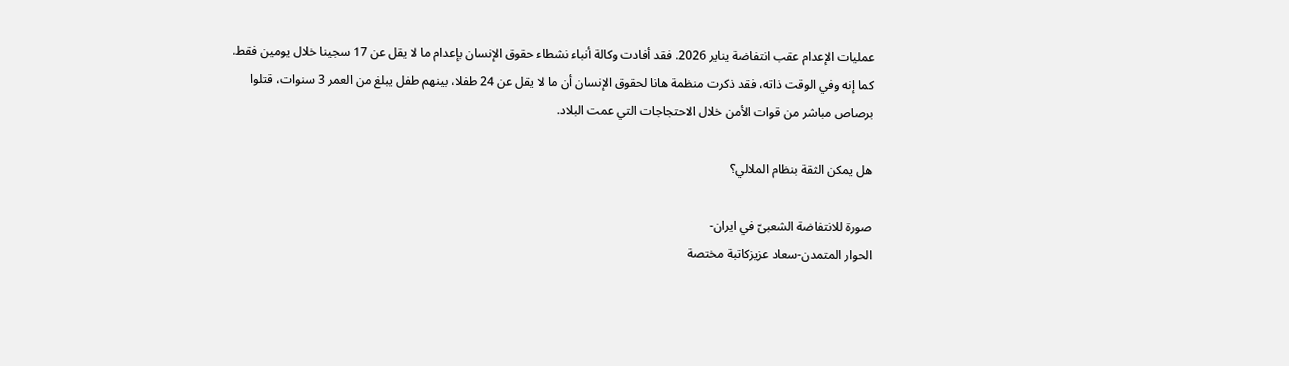عمليات الإعدام عقب انتفاضة يناير 2026. فقد أفادت وكالة أنباء نشطاء حقوق الإنسان بإعدام ما لا يقل عن 17 سجينا خلال يومين فقط.
کما إنه وفي الوقت ذاته، فقد ذكرت منظمة هانا لحقوق الإنسان أن ما لا يقل عن 24 طفلا، بينهم طفل يبلغ من العمر 3 سنوات، قتلوا برصاص مباشر من قوات الأمن خلال الاحتجاجات التي عمت البلاد.

هل يمکن الثقة بنظام الملالي؟

صورة للانتفاضة الشعبیّ في ایران-
الحوار المتمدن-سعاد عزيزکاتبة مختصة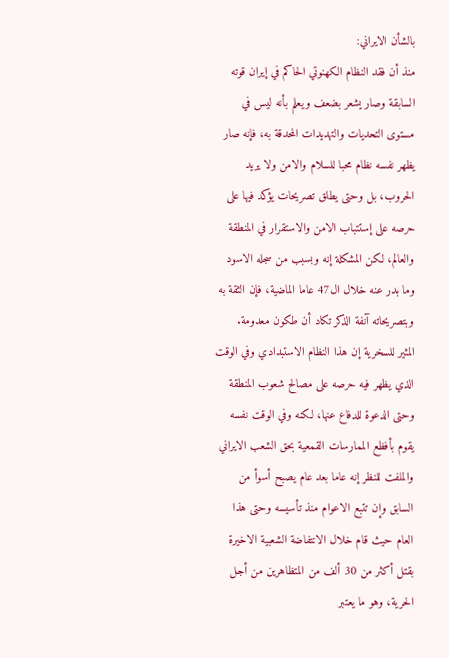بالشأن الايراني:
منذ أن فقد النظام الکهنوتي الحاکم في إيران قوته السابقة وصار يشعر بضعف ويعلم بأنه ليس في مستوى التحديات والتهديدات المحدقة به، فإنه صار يظهر نفسه نظام محبا للسلام والامن ولا يريد الحروب، بل وحتى يطلق تصريحات يؤکد فيها على حرصه على إستتباب الامن والاستقرار في المنطقة والعالم، لکن المشکلة إنه وبسبب من سجله الاسود وما بدر عنه خلال ال47 عاما الماضية، فإن الثقة به وبتصريحاته آنفة الذکر تکاد أن طکون معدومة.
المثير للسخرية إن هذا النظام الاستبدادي وفي الوقت الذي يظهر فيه حرصه على مصالح شعوب المنطقة وحتى الدعوة للدفاع عنها، لکنه وفي الوقت نفسه يقوم بأفظع الممارسات القمعية بحق الشعب الايراني والملفت للنظر إنه عاما بعد عام يصبح أسوأ من السابق وإن تتبع الاعوام منذ تأسيسه وحتى هذا العام حيث قام خلال الانتفاضة الشعبية الاخيرة بقتل أکثر من 30 ألف من المتظاهرين من أجل الحرية، وهو ما يعتبر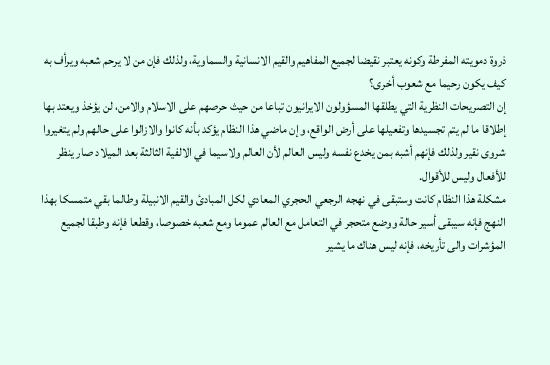ذروة دمويته المفرطة وکونه يعتبر نقيضا لجميع المفاهيم والقيم الانسانية والسماوية، ولذلك فإن من لا يرحم شعبه ويرأف به کيف يکون رحيما مع شعوب أخرى؟
إن التصريحات النظرية التي يطلقها المسؤولون الايرانيون تباعا من حيث حرصهم على الاسلام والامن، لن يؤخذ ويعتد بها إطلاقا ما لم يتم تجسيدها وتفعيلها على أرض الواقع، وإن ماضي هذا النظام يؤکد بأنه کانوا والازالوا على حالهم ولم يتغيروا شروى نقير ولذلك فإنهم أشبه بمن يخدع نفسه وليس العالم لأن العالم ولاسيما في الالفية الثالثة بعد الميلاد صار ينظر للأفعال وليس للأقوال.
مشکلة هذا النظام کانت وستبقى في نهجه الرجعي الحجري المعادي لکل المبادئ والقيم الانبيلة وطالما بقي متمسكا بهذا النهج فإنه سيبقى أسير حالة ووضع متحجر في التعامل مع العالم عموما ومع شعبه خصوصا، وقطعا فإنه وطبقا لجميع المؤشرات والى تأريخه، فإنه ليس هناك ما يشير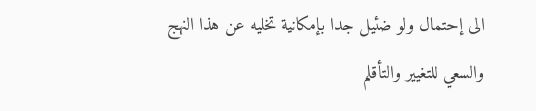الى إحتمال ولو ضئيل جدا بإمکانية تخليه عن هذا النهج والسعي للتغيير والتأقلم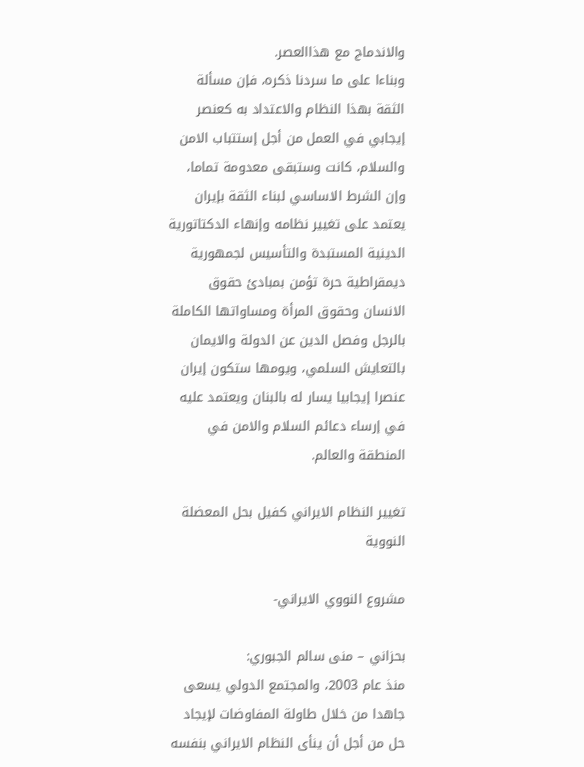والاندماج مع هذاالعصر.
وبناءا على ما سردنا ذکره، فإن مسألة الثقة بهذا النظام والاعتداد به کعنصر إيجابي في العمل من أجل إستتباب الامن والسلام، کانت وستبقى معدومة تماما، وإن الشرط الاساسي لبناء الثقة بإيران يعتمد على تغيير نظامه وإنهاء الدکتاتورية الدينية المستبدة والتأسيس لجمهورية ديمقراطية حرة تؤمن بمبادئ حقوق الانسان وحقوق المرأة ومساواتها الکاملة بالرجل وفصل الدين عن الدولة والايمان بالتعايش السلمي، ويومها ستکون إيران عنصرا إيجابيا يسار له بالبنان ويعتمد عليه في إرساء دعائم السلام والامن في المنطقة والعالم.

تغيير النظام الايراني کفيل بحل المعضلة النووية

مشروع النووي الایراني-

بحزاني – منى سالم الجبوري:
منذ عام 2003، والمجتمع الدولي يسعى جاهدا من خلال طاولة المفاوضات لإيجاد حل من أجل أن ينأى النظام الايراني بنفسه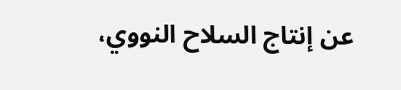عن إنتاج السلاح النووي،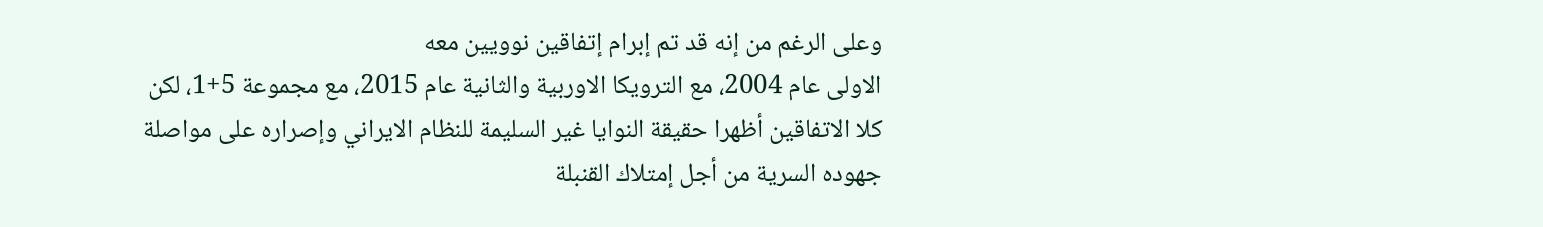وعلى الرغم من إنه قد تم إبرام إتفاقين نوويين معه
الاولى عام 2004، مع الترويکا الاوربية والثانية عام 2015، مع مجموعة 5+1، لکن کلا الاتفاقين أظهرا حقيقة النوايا غير السليمة للنظام الايراني وإصراره على مواصلة جهوده السرية من أجل إمتلاك القنبلة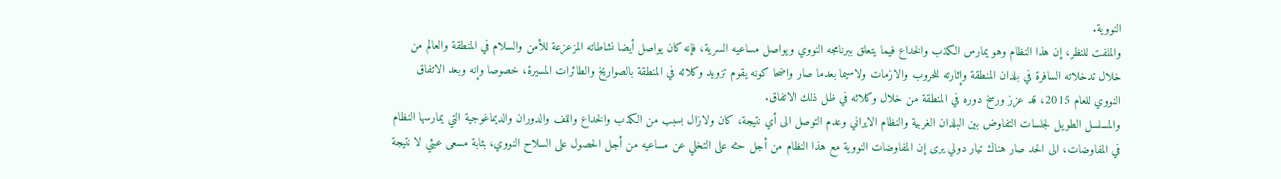النووية.
والملفت للنظر، إن هذا النظام وهو يمارس الکذب والخداع فيما يتعلق ببرنامجه النووي ويواصل مساعيه السرية، فإنه کان يواصل أيضا نشاطاته المزعزعة للأمن والسلام في المنطقة والعالم من خلال تدخلاته السافرة في بلدان المنطقة وإثارته للحروب والازمات ولاسيما بعدما صار واضحا کونه يقوم تزويد وکلائه في المنطقة بالصواريخ والطائرات المسيرة، خصوصا وإنه وبعد الاتفاق النووي للعام 2015، قد عزز ورسخ دوره في المنطقة من خلال وکلائه في ظل ذلك الاتفاق.
والمسلسل الطويل لجلسات التفاوض بين البلدان الغربية والنظام الايراني وعدم التوصل الى أي نتيجة، کان ولازال بسبب من الکذب والخداع واللف والدوران والديماغوجية التي يمارسها النظام في المفاوضات، الى الحد صار هناك تيار دولي يرى إن المفاوضات النووية مع هذا النظام من أجل حثه على التخلي عن مساعيه من أجل الحصول على السلاح النووي، بثابة مسعى عبثي لا نتيجة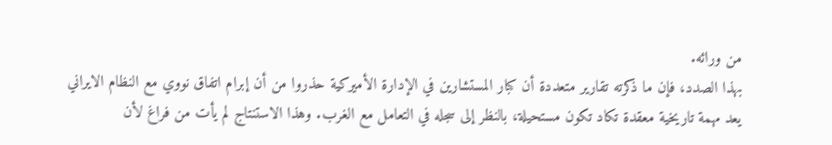من ورائه.
بهذا الصدد، فإن ما ذکرته تقارير متعددة أن كبار المستشارين في الإدارة الأميركية حذروا من أن إبرام اتفاق نووي مع النظام الايراني يعد مهمة تاريخية معقدة تكاد تكون مستحيلة، بالنظر إلى سجله في التعامل مع الغرب. وهذا الاستنتاج لم يأت من فراغ لأن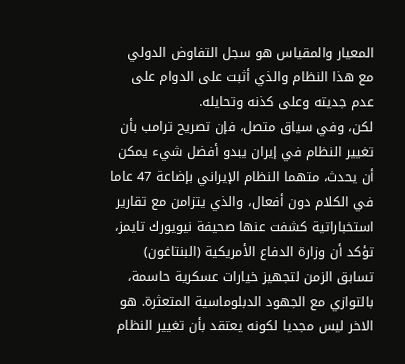المعيار والمقياس هو سجل التفاوض الدولي مع هذا النظام والذي أثبت على الدوام على عدم جديته وعلى کذنه وتحايله.
لکن، وفي سياق متصل، فإن تصريح ترامب بأن تغيير النظام في إيران يبدو أفضل شيء يمكن أن يحدث، متهما النظام الإيراني بإضاعة 47 عاما في الكلام دون أفعال، والذي يتزامن مع تقارير استخباراتية كشفت عنها صحيفة نيويورك تايمز، تؤكد أن وزارة الدفاع الأمريكية (البنتاغون) تسابق الزمن لتجهيز خيارات عسكرية حاسمة، بالتوازي مع الجهود الدبلوماسية المتعثرة. هو الاخر ليس مجديا لکونه يعتقد بأن تغيير النظام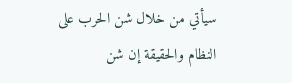سيأتي من خلال شن الحرب على النظام والحقيقة إن شن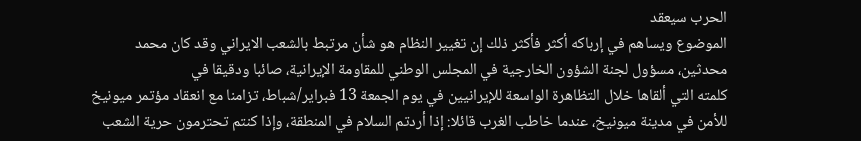الحرب سيعقد
الموضوع ويساهم في إرباکه أکثر فأکثر ذلك إن تغيير النظام هو شأن مرتبط بالشعب الايراني وقد کان محمد محدثين، مسؤول لجنة الشؤون الخارجية في المجلس الوطني للمقاومة الإيرانية، صائبا ودقيقا في
کلمته التي ألقاها خلال التظاهرة الواسعة للإيرانيين في يوم الجمعة 13 فبراير/شباط، تزامنا مع انعقاد مؤتمر ميونيخ للأمن في مدينة ميونيخ، عندما خاطب الغرب قائلا: إذا أردتم السلام في المنطقة، وإذا كنتم تحترمون حرية الشعب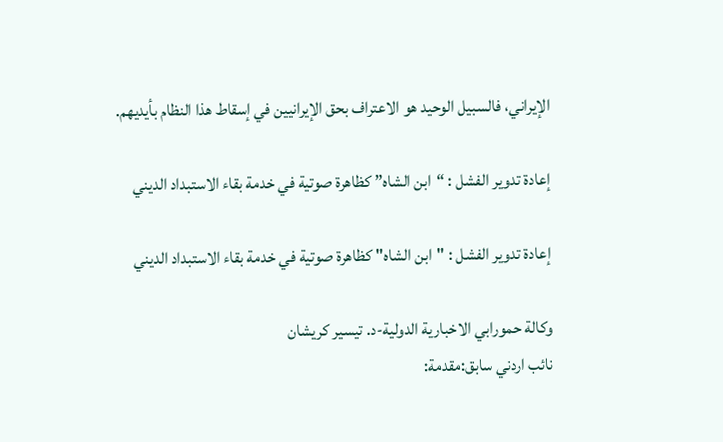الإيراني، فالسبيل الوحيد هو الاعتراف بحق الإيرانيين في إسقاط هذا النظام بأيديهم.

إعادة تدوير الفشل : “ابن الشاه” كظاهرة صوتية في خدمة بقاء الاستبداد الديني

إعادة تدوير الفشل : "ابن الشاه" كظاهرة صوتية في خدمة بقاء الاستبداد الديني

وكالة حمورابي الاخبارية الدولية-د. تيسير كريشان
نائب اردني سابق:مقدمة: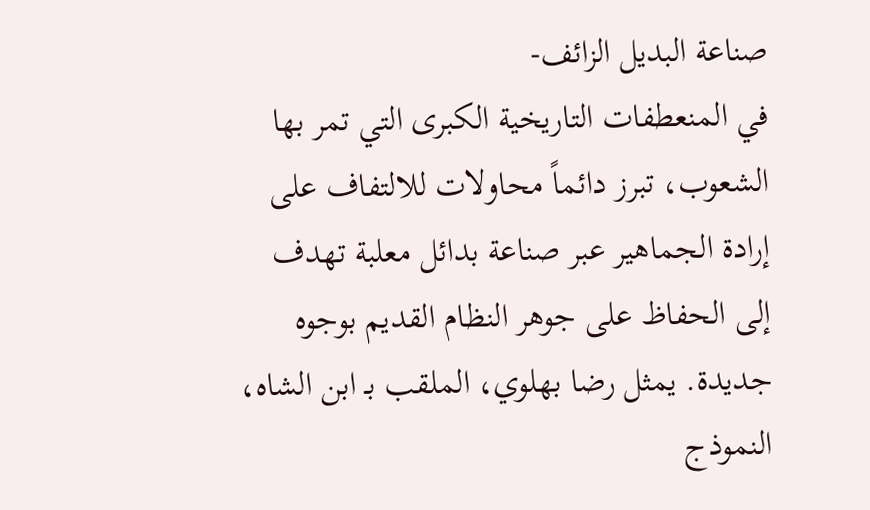صناعة البديل الزائف-
في المنعطفات التاريخية الكبرى التي تمر بها الشعوب، تبرز دائماً محاولات للالتفاف على إرادة الجماهير عبر صناعة بدائل معلبة تهدف إلى الحفاظ على جوهر النظام القديم بوجوه جديدة. يمثل رضا بهلوي، الملقب بـ ابن الشاه، النموذج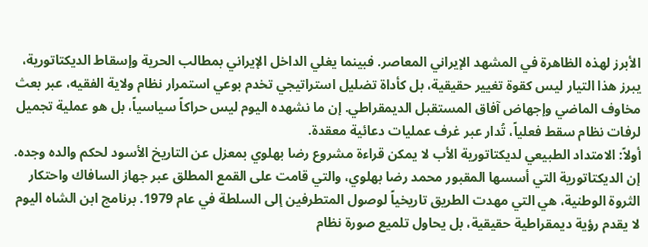الأبرز لهذه الظاهرة في المشهد الإيراني المعاصر. فبينما يغلي الداخل الإيراني بمطالب الحرية وإسقاط الديكتاتورية، يبرز هذا التيار ليس كقوة تغيير حقيقية، بل كأداة تضليل استراتيجي تخدم بوعي استمرار نظام ولاية الفقيه، عبر بعث مخاوف الماضي وإجهاض آفاق المستقبل الديمقراطي. إن ما نشهده اليوم ليس حراكاً سياسياً، بل هو عملية تجميل لرفات نظام سقط فعلياً، تُدار عبر غرف عمليات دعائية معقدة.
أولاً: الامتداد الطبيعي لديكتاتورية الأب لا يمكن قراءة مشروع رضا بهلوي بمعزل عن التاريخ الأسود لحكم والده وجده. إن الديكتاتورية التي أسسها المقبور محمد رضا بهلوي، والتي قامت على القمع المطلق عبر جهاز السافاك واحتكار الثروة الوطنية، هي التي مهدت الطريق تاريخياً لوصول المتطرفين إلى السلطة في عام 1979. برنامج ابن الشاه اليوم لا يقدم رؤية ديمقراطية حقيقية، بل يحاول تلميع صورة نظام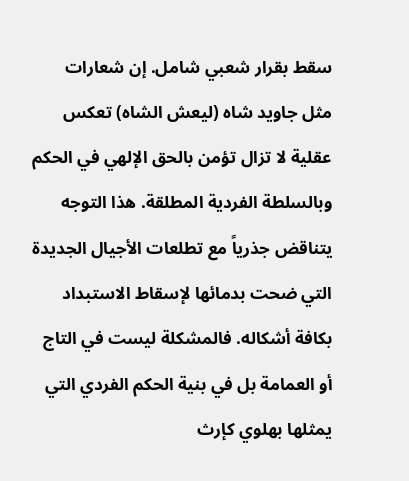سقط بقرار شعبي شامل. إن شعارات مثل جاويد شاه (ليعش الشاه) تعكس عقلية لا تزال تؤمن بالحق الإلهي في الحكم وبالسلطة الفردية المطلقة. هذا التوجه يتناقض جذرياً مع تطلعات الأجيال الجديدة التي ضحت بدمائها لإسقاط الاستبداد بكافة أشكاله. فالمشكلة ليست في التاج أو العمامة بل في بنية الحكم الفردي التي يمثلها بهلوي كإرث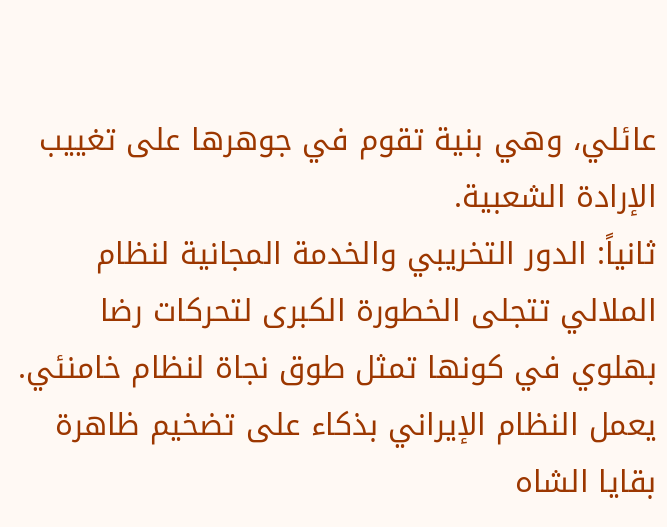عائلي، وهي بنية تقوم في جوهرها على تغييب الإرادة الشعبية.
ثانياً: الدور التخريبي والخدمة المجانية لنظام الملالي تتجلى الخطورة الكبرى لتحركات رضا بهلوي في كونها تمثل طوق نجاة لنظام خامنئي. يعمل النظام الإيراني بذكاء على تضخيم ظاهرة بقايا الشاه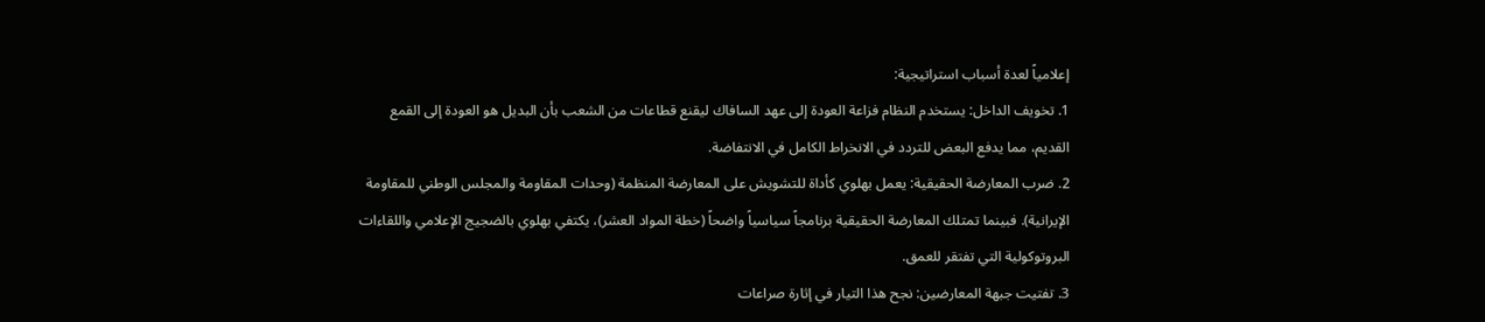إعلامياً لعدة أسباب استراتيجية:
1. تخويف الداخل: يستخدم النظام فزاعة العودة إلى عهد السافاك ليقنع قطاعات من الشعب بأن البديل هو العودة إلى القمع القديم، مما يدفع البعض للتردد في الانخراط الكامل في الانتفاضة.
2. ضرب المعارضة الحقيقية: يعمل بهلوي كأداة للتشويش على المعارضة المنظمة (وحدات المقاومة والمجلس الوطني للمقاومة الإيرانية). فبينما تمتلك المعارضة الحقيقية برنامجاً سياسياً واضحاً (خطة المواد العشر)، يكتفي بهلوي بالضجيج الإعلامي واللقاءات البروتوكولية التي تفتقر للعمق.
3. تفتيت جبهة المعارضين: نجح هذا التيار في إثارة صراعات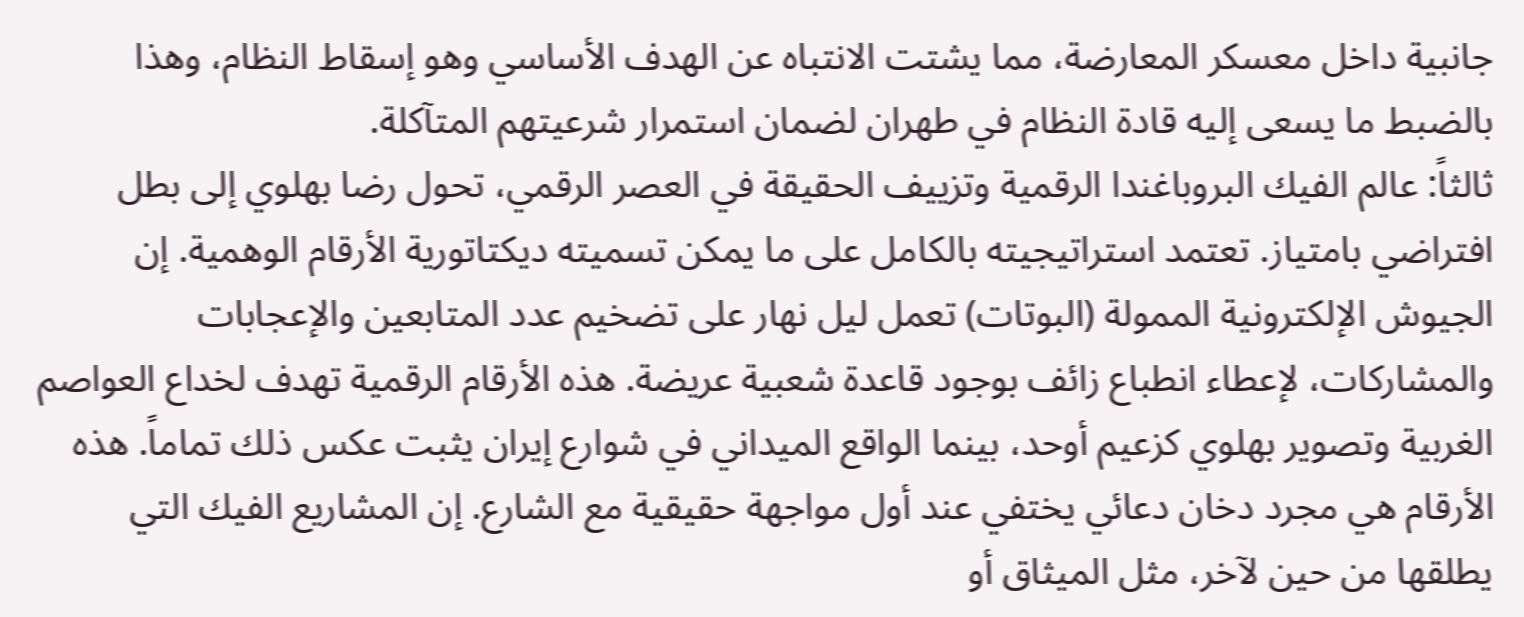جانبية داخل معسكر المعارضة، مما يشتت الانتباه عن الهدف الأساسي وهو إسقاط النظام، وهذا بالضبط ما يسعى إليه قادة النظام في طهران لضمان استمرار شرعيتهم المتآكلة.
ثالثاً: عالم الفيك البروباغندا الرقمية وتزييف الحقيقة في العصر الرقمي، تحول رضا بهلوي إلى بطل افتراضي بامتياز. تعتمد استراتيجيته بالكامل على ما يمكن تسميته ديكتاتورية الأرقام الوهمية. إن الجيوش الإلكترونية الممولة (البوتات) تعمل ليل نهار على تضخيم عدد المتابعين والإعجابات والمشاركات، لإعطاء انطباع زائف بوجود قاعدة شعبية عريضة. هذه الأرقام الرقمية تهدف لخداع العواصم الغربية وتصوير بهلوي كزعيم أوحد، بينما الواقع الميداني في شوارع إيران يثبت عكس ذلك تماماً. هذه الأرقام هي مجرد دخان دعائي يختفي عند أول مواجهة حقيقية مع الشارع. إن المشاريع الفيك التي يطلقها من حين لآخر، مثل الميثاق أو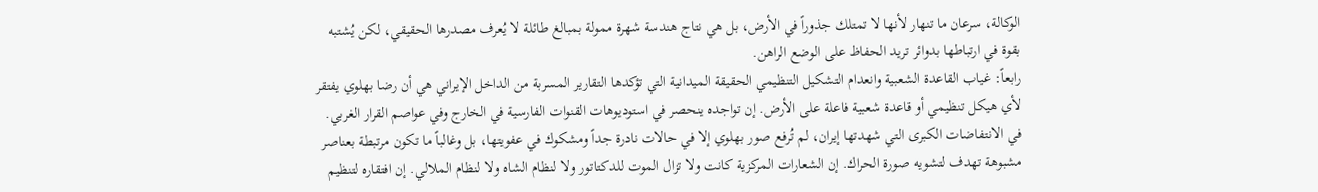الوكالة، سرعان ما تنهار لأنها لا تمتلك جذوراً في الأرض، بل هي نتاج هندسة شهرة ممولة بمبالغ طائلة لا يُعرف مصدرها الحقيقي، لكن يُشتبه بقوة في ارتباطها بدوائر تريد الحفاظ على الوضع الراهن.
رابعاً: غياب القاعدة الشعبية وانعدام التشكيل التنظيمي الحقيقة الميدانية التي تؤكدها التقارير المسربة من الداخل الإيراني هي أن رضا بهلوي يفتقر لأي هيكل تنظيمي أو قاعدة شعبية فاعلة على الأرض. إن تواجده ينحصر في استوديوهات القنوات الفارسية في الخارج وفي عواصم القرار الغربي. في الانتفاضات الكبرى التي شهدتها إيران، لم تُرفع صور بهلوي إلا في حالات نادرة جداً ومشكوك في عفويتها، بل وغالباً ما تكون مرتبطة بعناصر مشبوهة تهدف لتشويه صورة الحراك. إن الشعارات المركزية كانت ولا تزال الموت للدكتاتور ولا لنظام الشاه ولا لنظام الملالي. إن افتقاره لتنظيم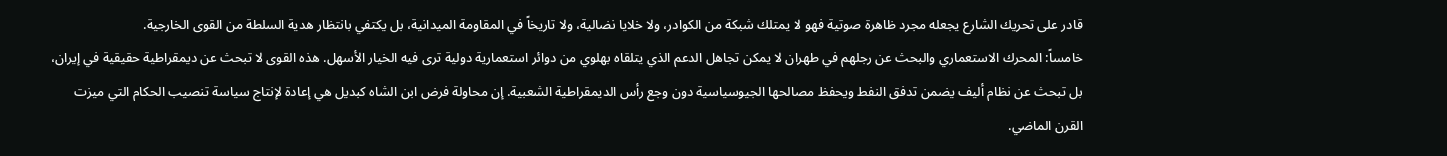قادر على تحريك الشارع يجعله مجرد ظاهرة صوتية فهو لا يمتلك شبكة من الكوادر، ولا خلايا نضالية، ولا تاريخاً في المقاومة الميدانية، بل يكتفي بانتظار هدية السلطة من القوى الخارجية.
خامساً: المحرك الاستعماري والبحث عن رجلهم في طهران لا يمكن تجاهل الدعم الذي يتلقاه بهلوي من دوائر استعمارية دولية ترى فيه الخيار الأسهل. هذه القوى لا تبحث عن ديمقراطية حقيقية في إيران، بل تبحث عن نظام أليف يضمن تدفق النفط ويحفظ مصالحها الجيوسياسية دون وجع رأس الديمقراطية الشعبية. إن محاولة فرض ابن الشاه كبديل هي إعادة لإنتاج سياسة تنصيب الحكام التي ميزت القرن الماضي.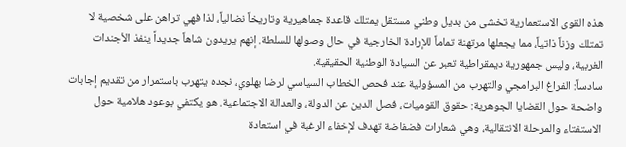هذه القوى الاستعمارية تخشى من بديل وطني مستقل يمتلك قاعدة جماهيرية وتاريخاً نضالياً، لذا فهي تراهن على شخصية لا تمتلك وزناً ذاتياً، مما يجعلها مرتهنة تماماً للإرادة الخارجية في حال وصولها للسلطة. إنهم يريدون شاهاً جديداً ينفذ الأجندات الغربية، وليس جمهورية ديمقراطية تعبر عن السيادة الوطنية الحقيقية.
سادساً: الفراغ البرامجي والتهرب من المسؤولية عند فحص الخطاب السياسي لرضا بهلوي، نجده يتهرب باستمرار من تقديم إجابات واضحة حول القضايا الجوهرية: حقوق القوميات، فصل الدين عن الدولة، والعدالة الاجتماعية. هو يكتفي بوعود هلامية حول الاستفتاء والمرحلة الانتقالية، وهي شعارات فضفاضة تهدف لإخفاء الرغبة في استعادة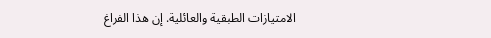الامتيازات الطبقية والعائلية. إن هذا الفراغ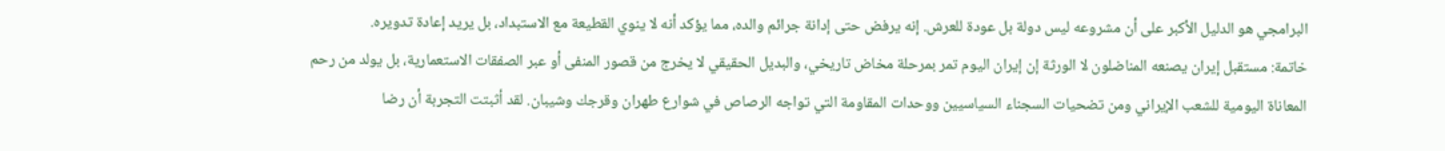البرامجي هو الدليل الأكبر على أن مشروعه ليس دولة بل عودة للعرش. إنه يرفض حتى إدانة جرائم والده، مما يؤكد أنه لا ينوي القطيعة مع الاستبداد، بل يريد إعادة تدويره.
خاتمة: مستقبل إيران يصنعه المناضلون لا الورثة إن إيران اليوم تمر بمرحلة مخاض تاريخي، والبديل الحقيقي لا يخرج من قصور المنفى أو عبر الصفقات الاستعمارية، بل يولد من رحم المعاناة اليومية للشعب الإيراني ومن تضحيات السجناء السياسيين ووحدات المقاومة التي تواجه الرصاص في شوارع طهران وقرجك وشيبان. لقد أثبتت التجربة أن رضا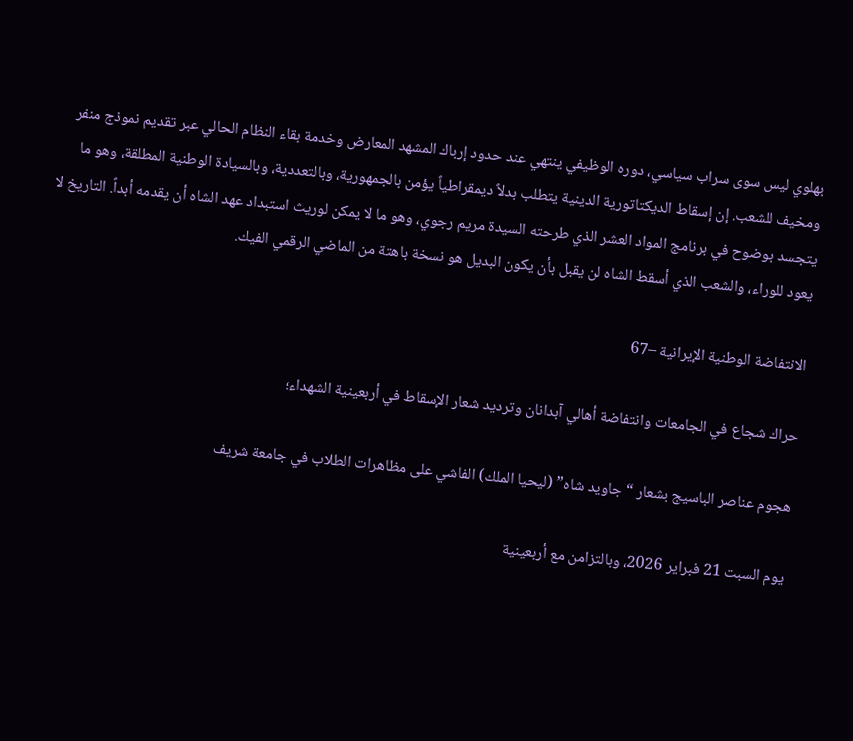بهلوي ليس سوى سراب سياسي، دوره الوظيفي ينتهي عند حدود إرباك المشهد المعارض وخدمة بقاء النظام الحالي عبر تقديم نموذج منفر ومخيف للشعب. إن إسقاط الديكتاتورية الدينية يتطلب بدلاً ديمقراطياً يؤمن بالجمهورية، وبالتعددية، وبالسيادة الوطنية المطلقة، وهو ما يتجسد بوضوح في برنامج المواد العشر الذي طرحته السيدة مريم رجوي، وهو ما لا يمكن لوريث استبداد عهد الشاه أن يقدمه أبداً. التاريخ لا يعود للوراء، والشعب الذي أسقط الشاه لن يقبل بأن يكون البديل هو نسخة باهتة من الماضي الرقمي الفيك.

الانتفاضة الوطنية الإيرانية –67

حراك شجاع في الجامعات وانتفاضة أهالي آبدانان وترديد شعار الإسقاط في أربعينية الشهداء؛

هجوم عناصر الباسيج بشعار “جاويد شاه” (ليحيا الملك) الفاشي على مظاهرات الطلاب في جامعة شريف

يوم السبت 21 فبراير 2026، وبالتزامن مع أربعينية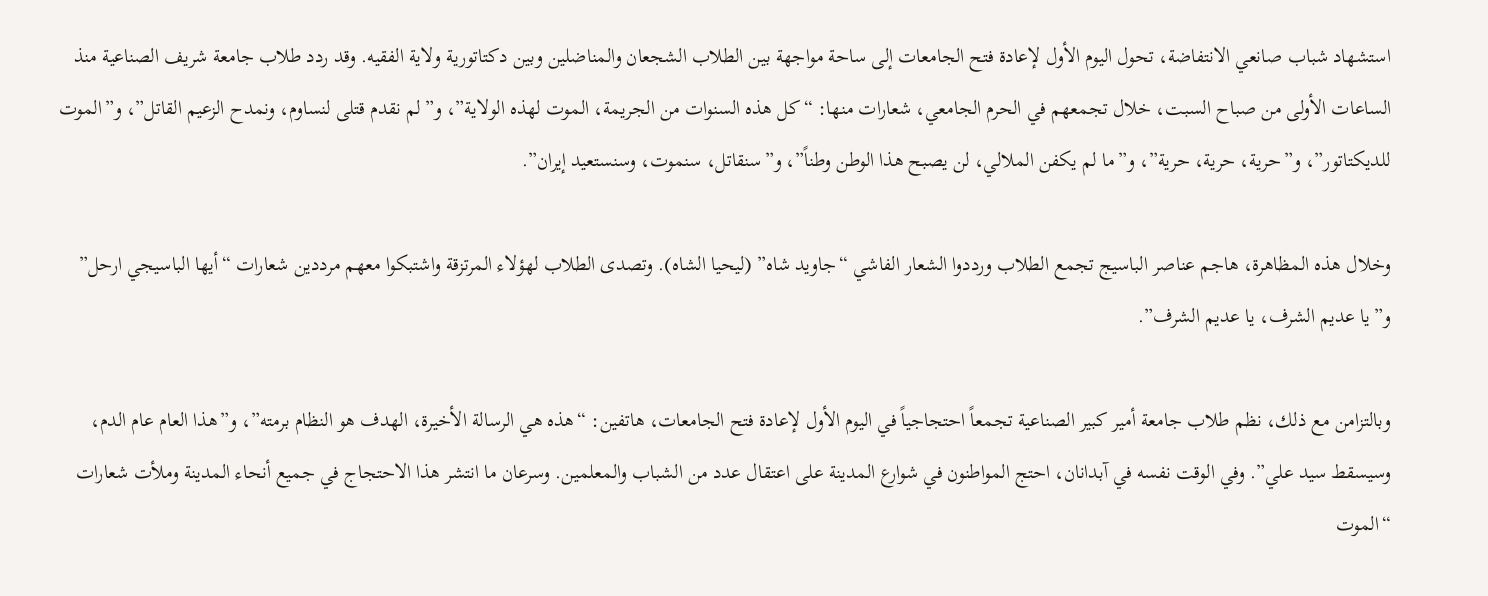استشهاد شباب صانعي الانتفاضة، تحول اليوم الأول لإعادة فتح الجامعات إلى ساحة مواجهة بين الطلاب الشجعان والمناضلين وبين دكتاتورية ولاية الفقيه. وقد ردد طلاب جامعة شريف الصناعية منذ الساعات الأولى من صباح السبت، خلال تجمعهم في الحرم الجامعي، شعارات منها: “كل هذه السنوات من الجريمة، الموت لهذه الولاية”، و”لم نقدم قتلى لنساوم، ونمدح الزعيم القاتل”، و”الموت للديكتاتور”، و”حرية، حرية، حرية”، و”ما لم يكفن الملالي، لن يصبح هذا الوطن وطناً”، و”سنقاتل، سنموت، وسنستعيد إيران”.

وخلال هذه المظاهرة، هاجم عناصر الباسيج تجمع الطلاب ورددوا الشعار الفاشي “جاويد شاه” (ليحيا الشاه). وتصدى الطلاب لهؤلاء المرتزقة واشتبكوا معهم مرددين شعارات “أيها الباسيجي ارحل” و”يا عديم الشرف، يا عديم الشرف”.

وبالتزامن مع ذلك، نظم طلاب جامعة أمير كبير الصناعية تجمعاً احتجاجياً في اليوم الأول لإعادة فتح الجامعات، هاتفين: “هذه هي الرسالة الأخيرة، الهدف هو النظام برمته”، و”هذا العام عام الدم، وسيسقط سيد علي”. وفي الوقت نفسه في آبدانان، احتج المواطنون في شوارع المدينة على اعتقال عدد من الشباب والمعلمين. وسرعان ما انتشر هذا الاحتجاج في جميع أنحاء المدينة وملأت شعارات “الموت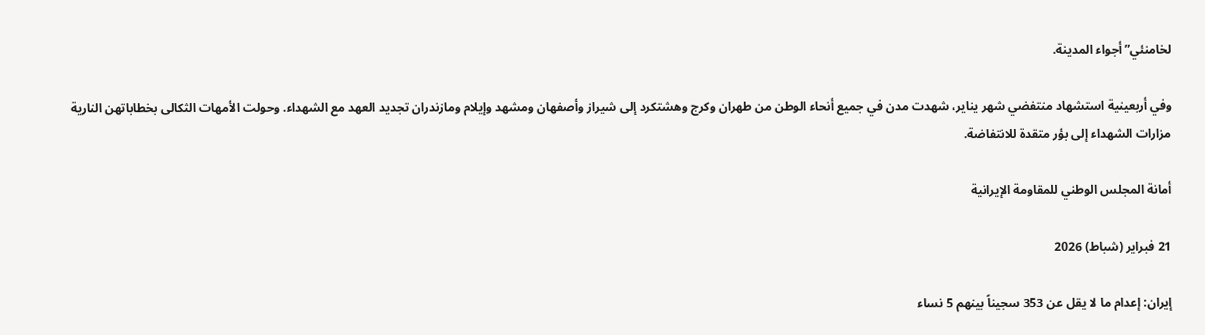لخامنئي” أجواء المدينة.

وفي أربعينية استشهاد منتفضي شهر يناير، شهدت مدن في جميع أنحاء الوطن من طهران وكرج وهشتكرد إلى شيراز وأصفهان ومشهد وإيلام ومازندران تجديد العهد مع الشهداء. وحولت الأمهات الثكالى بخطاباتهن النارية مزارات الشهداء إلى بؤر متقدة للانتفاضة.

أمانة المجلس الوطني للمقاومة الإيرانية

21 فبراير (شباط) 2026

إيران: إعدام ما لا يقل عن 353 سجيناً بينهم 5 نساء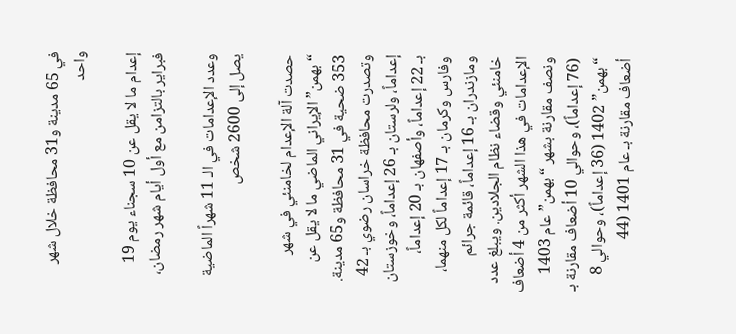في 65 مدينة و31 محافظة خلال شهر واحد

إعدام ما لا يقل عن 10 سجناء يوم 19 فبراير بالتزامن مع أول أيام شهر رمضان،

وعدد الإعدامات في الـ 11 شهراً الماضية يصل إلى 2600 شخص

حصدت آلة الإعدام لخامنئي في شهر “بهمن” الإيراني الماضي ما لا يقل عن 353 ضحية في 31 محافظة و65 مدينة. وتصدرت محافظة خراسان رضوي بـ 42 إعداماً، ولرستان بـ 26 إعداماً، وخوزستان بـ 22 إعداماً، وأصفهان بـ 20 إعداماً، وفارس وكرمان بـ 17 إعداماً لكل منهما، ومازندران بـ 16 إعداماً، قائمة جرائم خامنئي وقضاء نظام الجلادين. ويبلغ عدد الإعدامات في هذا الشهر أكثر من 4 أضعاف ونصف مقارنة بشهر “بهمن” عام 1403 (76 إعداماً)، وحوالي 10 أضعاف مقارنة بـ “بهمن” 1402 (36 إعداماً)، وحوالي 8 أضعاف مقارنة بـ عام 1401 (44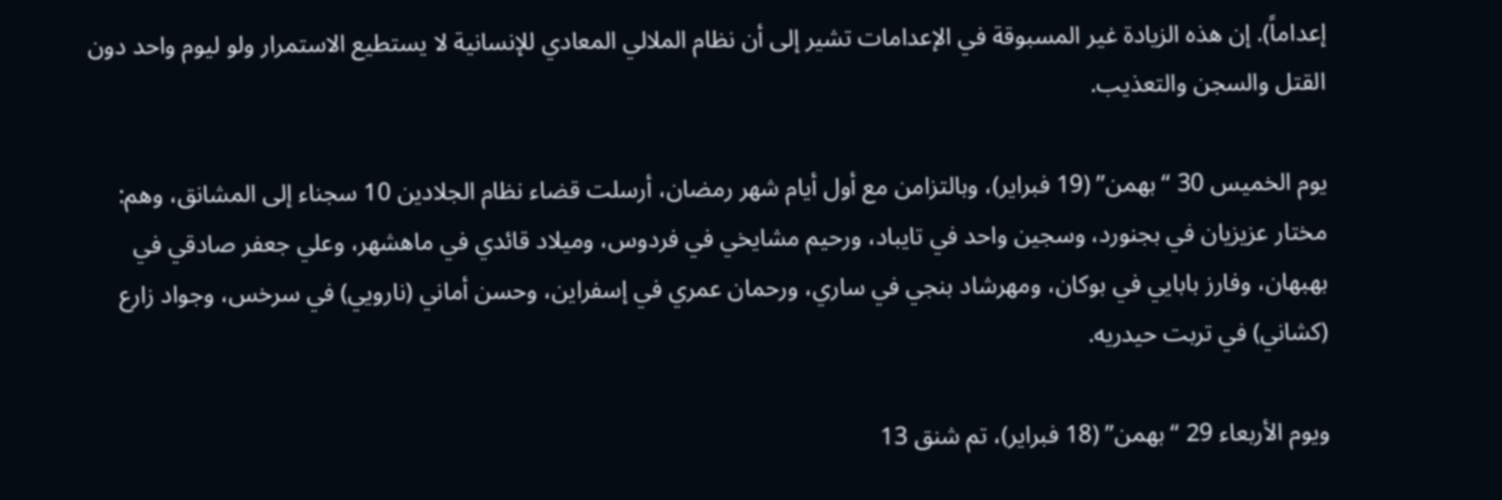إعداماً). إن هذه الزيادة غير المسبوقة في الإعدامات تشير إلى أن نظام الملالي المعادي للإنسانية لا يستطيع الاستمرار ولو ليوم واحد دون القتل والسجن والتعذيب.

يوم الخميس 30 “بهمن” (19 فبراير)، وبالتزامن مع أول أيام شهر رمضان، أرسلت قضاء نظام الجلادين 10 سجناء إلى المشانق، وهم: مختار عزيزيان في بجنورد، وسجين واحد في تايباد، ورحيم مشايخي في فردوس، وميلاد قائدي في ماهشهر، وعلي جعفر صادقي في بهبهان، وفارز بابايي في بوكان، ومهرشاد بنجي في ساري، ورحمان عمري في إسفراين، وحسن أماني (نارويي) في سرخس، وجواد زارع (كشاني) في تربت حيدريه.

ويوم الأربعاء 29 “بهمن” (18 فبراير)، تم شنق 13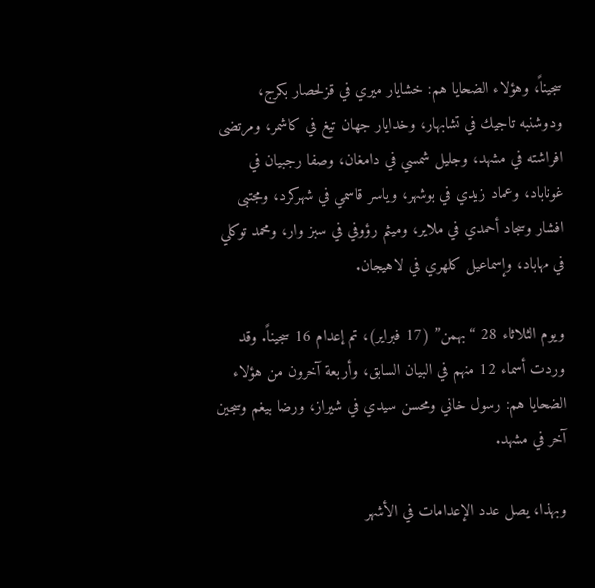سجيناً، وهؤلاء الضحايا هم: خشايار ميري في قزلحصار بكرج، ودوشنبه تاجيك في تشابهار، وخدايار جهان تيغ في كاشمر، ومرتضى افراشته في مشهد، وجليل شمسي في دامغان، وصفا رجبيان في غوناباد، وعماد زيدي في بوشهر، وياسر قاسمي في شهركرد، ومجتبى افشار وسجاد أحمدي في ملاير، وميثم رؤوفي في سبز وار، ومحمد توكلي في مهاباد، وإسماعيل كلهري في لاهيجان.

ويوم الثلاثاء 28 “بهمن” (17 فبراير)، تم إعدام 16 سجيناً. وقد وردت أسماء 12 منهم في البيان السابق، وأربعة آخرون من هؤلاء الضحايا هم: رسول خاني ومحسن سيدي في شيراز، ورضا بيغم وسجين آخر في مشهد.

وبهذا، يصل عدد الإعدامات في الأشهر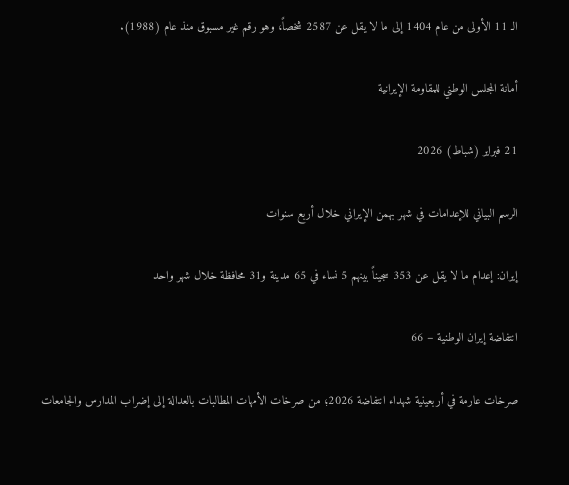الـ 11 الأولى من عام 1404 إلى ما لا يقل عن 2587 شخصاً، وهو رقم غير مسبوق منذ عام (1988).

أمانة المجلس الوطني للمقاومة الإيرانية

21 فبراير (شباط) 2026

الرسم البياني للإعدامات في شهر بهمن الإيراني خلال أربع سنوات

إيران: إعدام ما لا يقل عن 353 سجيناً بينهم 5 نساء في 65 مدينة و31 محافظة خلال شهر واحد

انتفاضة إيران الوطنية – 66

صرخات عارمة في أربعينية شهداء انتفاضة 2026؛ من صرخات الأمهات المطالبات بالعدالة إلى إضراب المدارس والجامعات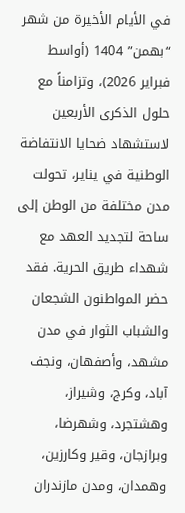في الأيام الأخيرة من شهر “بهمن” 1404 (أواسط فبراير 2026)، وتزامناً مع حلول الذكرى الأربعين لاستشهاد ضحايا الانتفاضة الوطنية في يناير، تحولت مدن مختلفة من الوطن إلى ساحة لتجديد العهد مع شهداء طريق الحرية. فقد حضر المواطنون الشجعان والشباب الثوار في مدن مشهد، وأصفهان، ونجف آباد، وكرج، وشيراز، وهشتجرد، وشهرضا، وبرازجان، وقير وكارزين، وهمدان، ومدن مازندران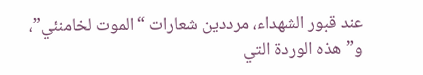عند قبور الشهداء، مرددين شعارات “الموت لخامنئي”، و”هذه الوردة التي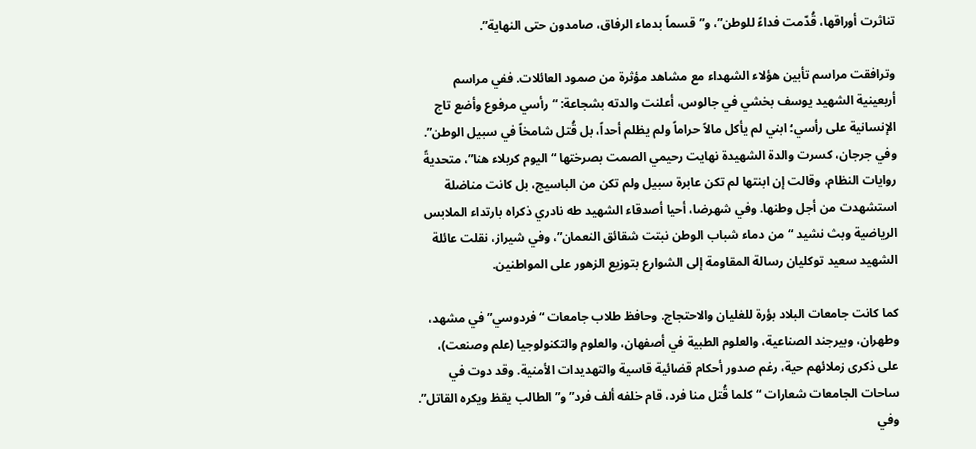تناثرت أوراقها، قُدّمت فداءً للوطن”، و”قسماً بدماء الرفاق، صامدون حتى النهاية”.

وترافقت مراسم تأبين هؤلاء الشهداء مع مشاهد مؤثرة من صمود العائلات. ففي مراسم أربعينية الشهيد يوسف بخشي في جالوس، أعلنت والدته بشجاعة: “رأسي مرفوع وأضع تاج الإنسانية على رأسي؛ ابني لم يأكل مالاً حراماً ولم يظلم أحداً، بل قُتل شامخاً في سبيل الوطن”. وفي جرجان، كسرت والدة الشهيدة نهايت رحيمي الصمت بصرختها “اليوم كربلاء هنا”، متحديةً روايات النظام، وقالت إن ابنتها لم تكن عابرة سبيل ولم تكن من الباسيج، بل كانت مناضلة استشهدت من أجل وطنها. وفي شهرضا، أحيا أصدقاء الشهيد طه نادري ذكراه بارتداء الملابس الرياضية وبث نشيد “من دماء شباب الوطن نبتت شقائق النعمان”، وفي شيراز، نقلت عائلة الشهيد سعيد توكليان رسالة المقاومة إلى الشوارع بتوزيع الزهور على المواطنين.

كما كانت جامعات البلاد بؤرة للغليان والاحتجاج. وحافظ طلاب جامعات “فردوسي” في مشهد، وطهران، وبيرجند الصناعية، والعلوم الطبية في أصفهان، والعلوم والتكنولوجيا (علم وصنعت)، على ذكرى زملائهم حية، رغم صدور أحكام قضائية قاسية والتهديدات الأمنية. وقد دوت في ساحات الجامعات شعارات “كلما قُتل منا فرد، قام خلفه ألف فرد” و”الطالب يقظ ويكره القاتل”. وفي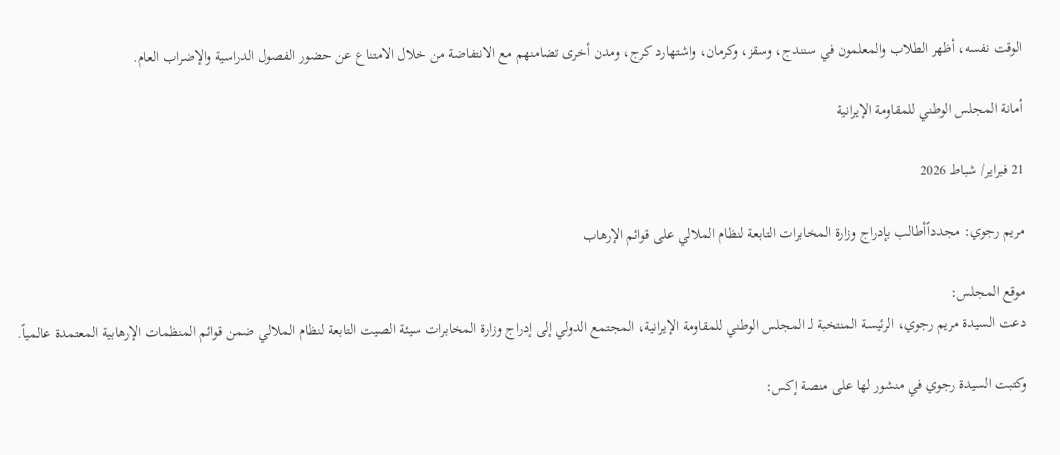الوقت نفسه، أظهر الطلاب والمعلمون في سنندج، وسقز، وكرمان، واشتهارد كرج، ومدن أخرى تضامنهم مع الانتفاضة من خلال الامتناع عن حضور الفصول الدراسية والإضراب العام.

أمانة المجلس الوطني للمقاومة الإيرانية

21 فبراير/ شباط 2026

مريم رجوي: مجدداًأطالب بإدراج وزارة المخابرات التابعة لنظام الملالي على قوائم الإرهاب

موقع المجلس:
دعت السيدة مريم رجوي، الرئيسة المنتخبة لـ المجلس الوطني للمقاومة الإيرانية، المجتمع الدولي إلى إدراج وزارة المخابرات سيئة الصيت التابعة لنظام الملالي ضمن قوائم المنظمات الإرهابية المعتمدة عالمياً.

وكتبت السيدة رجوي في منشور لها على منصة إكس: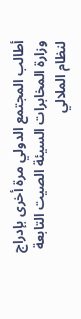أطالب المجتمع الدولي مرة أخرى بإدراج وزارة المخابرات السيئة الصيت التابعة لنظام الملالي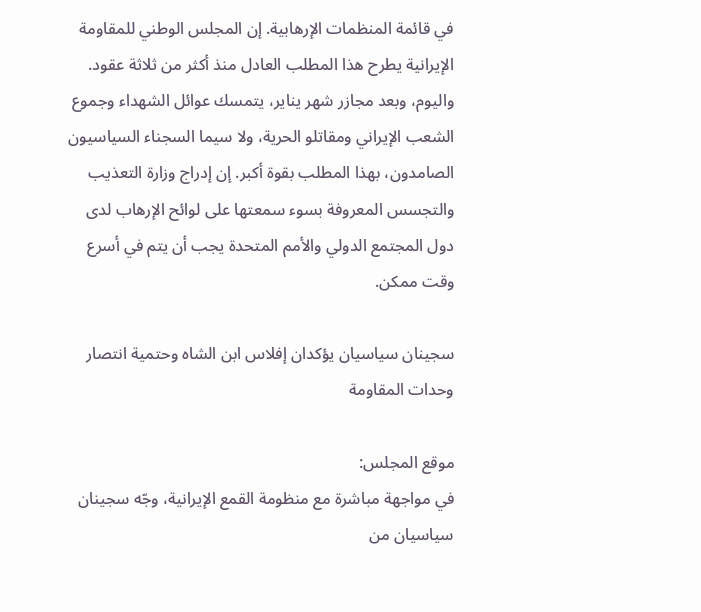في قائمة المنظمات الإرهابية. إن المجلس الوطني للمقاومة الإيرانية يطرح هذا المطلب العادل منذ أكثر من ثلاثة عقود. واليوم، وبعد مجازر شهر يناير، يتمسك عوائل الشهداء وجموع الشعب الإيراني ومقاتلو الحرية، ولا سيما السجناء السياسيون الصامدون، بهذا المطلب بقوة أكبر. إن إدراج وزارة التعذيب والتجسس المعروفة بسوء سمعتها على لوائح الإرهاب لدى دول المجتمع الدولي والأمم المتحدة يجب أن يتم في أسرع وقت ممكن.

سجينان سياسيان يؤكدان إفلاس ابن الشاه وحتمية انتصار وحدات المقاومة

موقع المجلس:
في مواجهة مباشرة مع منظومة القمع الإيرانية، وجّه سجينان سياسيان من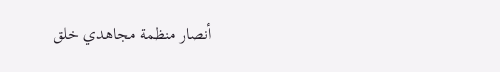أنصار منظمة مجاهدي خلق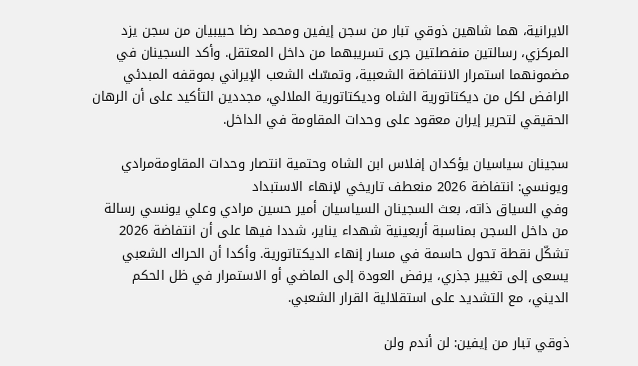الایرانیة، هما شاهين ذوقي تبار من سجن إيفين ومحمد رضا حبيبيان من سجن يزد المركزي، رسالتين منفصلتين جرى تسريبهما من داخل المعتقل. وأكد السجينان في مضمونهما استمرار الانتفاضة الشعبية، وتمسّك الشعب الإيراني بموقفه المبدئي الرافض لكل من ديكتاتورية الشاه وديكتاتورية الملالي، مجددين التأكيد على أن الرهان الحقيقي لتحرير إيران معقود على وحدات المقاومة في الداخل.

سجينان سياسيان يؤكدان إفلاس ابن الشاه وحتمية انتصار وحدات المقاومةمرادي ويونسي: انتفاضة 2026 منعطف تاريخي لإنهاء الاستبداد
وفي السياق ذاته، بعث السجينان السياسيان أمير حسين مرادي وعلي يونسي رسالة من داخل السجن بمناسبة أربعينية شهداء يناير، شددا فيها على أن انتفاضة 2026 تشكّل نقطة تحول حاسمة في مسار إنهاء الديكتاتورية. وأكدا أن الحراك الشعبي يسعى إلى تغيير جذري، يرفض العودة إلى الماضي أو الاستمرار في ظل الحكم الديني، مع التشديد على استقلالية القرار الشعبي.

ذوقي تبار من إيفين: لن أندم ولن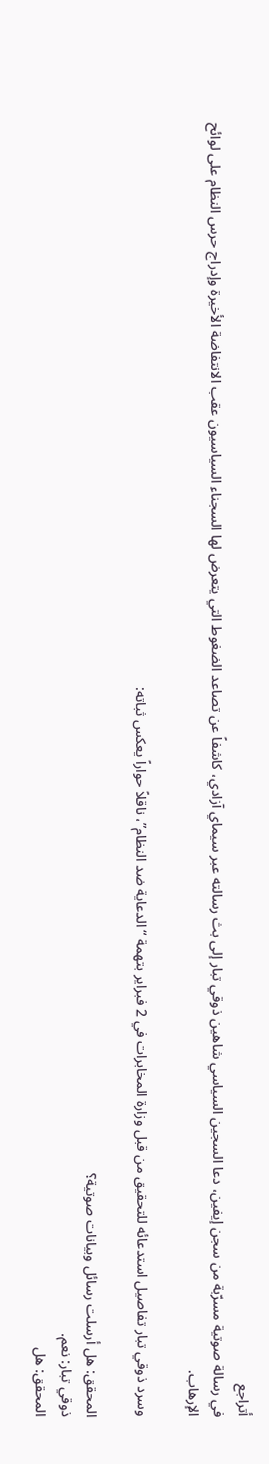أتراجع
في رسالة صوتية مسرّبة من سجن إيفين، دعا السجين السياسي شاهين ذوقي تبار إلى بث رسالته عبر سيماي آزادي، كاشفاً عن تصاعد الضغوط التي يتعرض لها السجناء السياسيون عقب الانتفاضة الأخيرة وإدراج حرس النظام على لوائح الإرهاب.

وسرد ذوقي تبار تفاصيل استدعائه للتحقيق من قبل وزارة المخابرات في 2 فبراير بتهمة “الدعاية ضد النظام”، ناقلاً حواراً يعكس ثباته:

المحقق: هل أرسلت رسائل وبيانات صوتية؟
ذوقي تبار: نعم.
المحقق: هل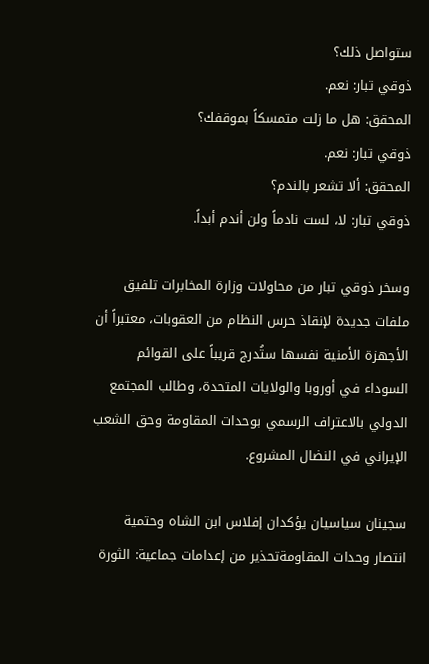ستواصل ذلك؟
ذوقي تبار: نعم.
المحقق: هل ما زلت متمسكاً بموقفك؟
ذوقي تبار: نعم.
المحقق: ألا تشعر بالندم؟
ذوقي تبار: لا، لست نادماً ولن أندم أبداً.

وسخر ذوقي تبار من محاولات وزارة المخابرات تلفيق ملفات جديدة لإنقاذ حرس النظام من العقوبات، معتبراً أن الأجهزة الأمنية نفسها ستُدرج قريباً على القوائم السوداء في أوروبا والولايات المتحدة، وطالب المجتمع الدولي بالاعتراف الرسمي بوحدات المقاومة وحق الشعب الإيراني في النضال المشروع.

سجينان سياسيان يؤكدان إفلاس ابن الشاه وحتمية انتصار وحدات المقاومةتحذير من إعدامات جماعية: الثورة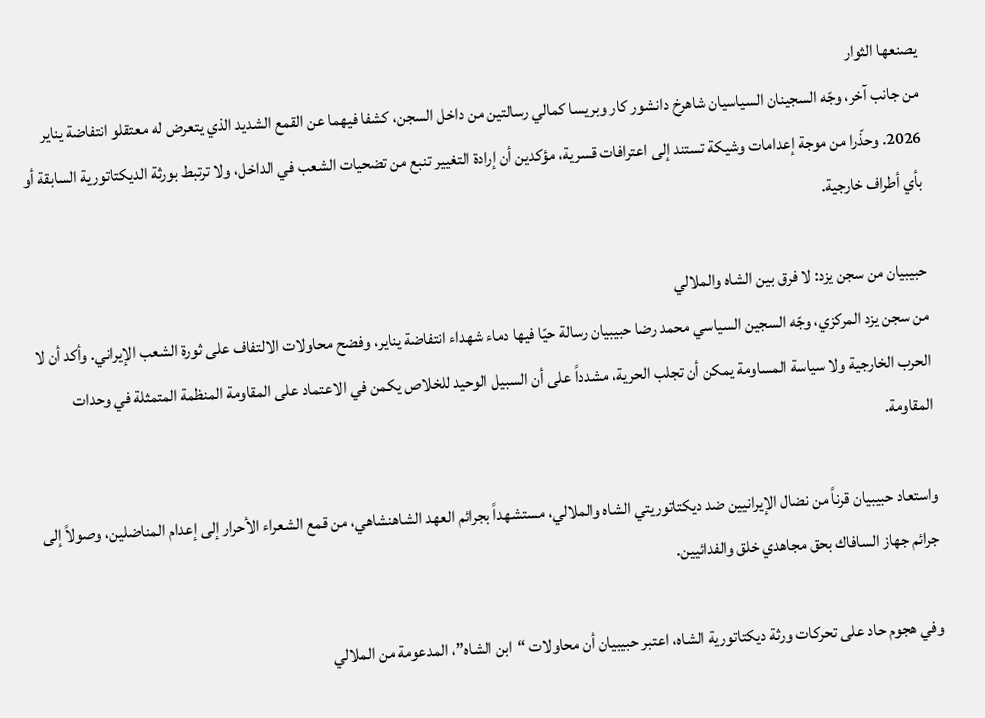يصنعها الثوار
من جانب آخر، وجّه السجينان السياسيان شاهرخ دانشور كار وبريسا كمالي رسالتين من داخل السجن، كشفا فيهما عن القمع الشديد الذي يتعرض له معتقلو انتفاضة يناير 2026. وحذّرا من موجة إعدامات وشيكة تستند إلى اعترافات قسرية، مؤكدين أن إرادة التغيير تنبع من تضحيات الشعب في الداخل، ولا ترتبط بورثة الديكتاتورية السابقة أو بأي أطراف خارجية.

حبيبيان من سجن يزد: لا فرق بين الشاه والملالي
من سجن يزد المركزي، وجّه السجين السياسي محمد رضا حبيبيان رسالة حيّا فيها دماء شهداء انتفاضة يناير، وفضح محاولات الالتفاف على ثورة الشعب الإيراني. وأكد أن لا الحرب الخارجية ولا سياسة المساومة يمكن أن تجلب الحرية، مشدداً على أن السبيل الوحيد للخلاص يكمن في الاعتماد على المقاومة المنظمة المتمثلة في وحدات المقاومة.

واستعاد حبيبيان قرناً من نضال الإيرانيين ضد ديكتاتوريتي الشاه والملالي، مستشهداً بجرائم العهد الشاهنشاهي، من قمع الشعراء الأحرار إلى إعدام المناضلين، وصولاً إلى جرائم جهاز السافاك بحق مجاهدي خلق والفدائيين.

وفي هجوم حاد على تحركات ورثة ديكتاتورية الشاه، اعتبر حبيبيان أن محاولات “ابن الشاه”، المدعومة من الملالي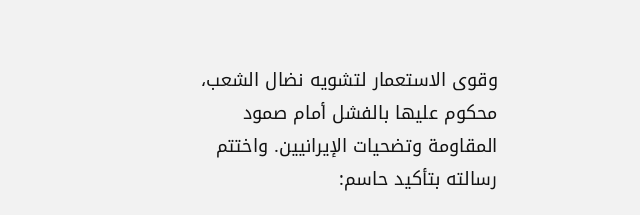وقوى الاستعمار لتشويه نضال الشعب، محكوم عليها بالفشل أمام صمود المقاومة وتضحيات الإيرانيين. واختتم رسالته بتأكيد حاسم: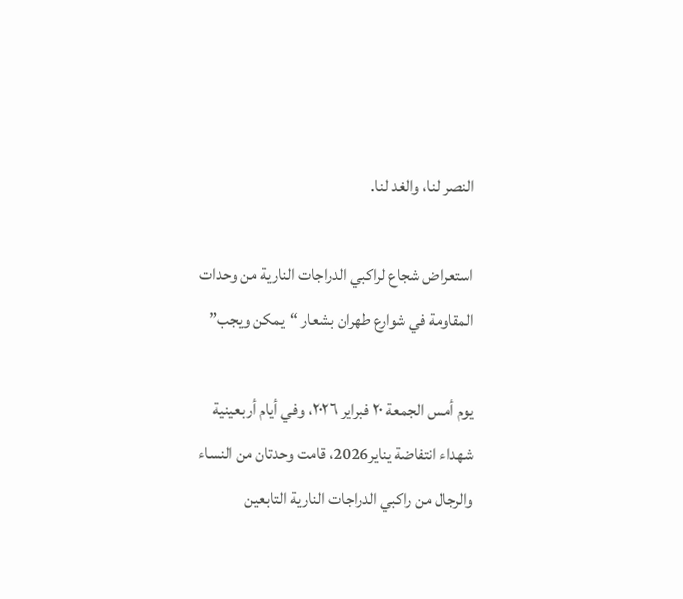النصر لنا، والغد لنا.

استعراض شجاع لراكبي الدراجات النارية من وحدات المقاومة في شوارع طهران بشعار “يمكن ويجب”

يوم أمس الجمعة ٢٠ فبراير ٢٠٢٦، وفي أيام أربعينية شهداء انتفاضة يناير2026، قامت وحدتان من النساء والرجال من راكبي الدراجات النارية التابعين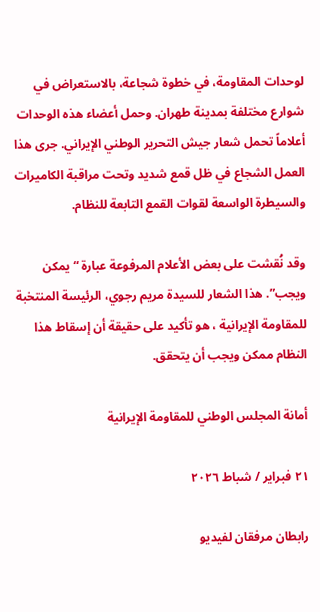لوحدات المقاومة، في خطوة شجاعة، بالاستعراض في شوارع مختلفة بمدينة طهران. وحمل أعضاء هذه الوحدات أعلاماً تحمل شعار جيش التحرير الوطني الإيراني. جرى هذا العمل الشجاع في ظل قمع شديد وتحت مراقبة الكاميرات والسيطرة الواسعة لقوات القمع التابعة للنظام.

وقد نُقشت على بعض الأعلام المرفوعة عبارة “يمكن ويجب”. هذا الشعار للسيدة مريم رجوي، الرئيسة المنتخبة للمقاومة الإيرانية ، هو تأكيد على حقيقة أن إسقاط هذا النظام ممكن ويجب أن يتحقق.

أمانة المجلس الوطني للمقاومة الإيرانية

٢١ فبراير / شباط ٢٠٢٦

رابطان مرفقان لفیدیو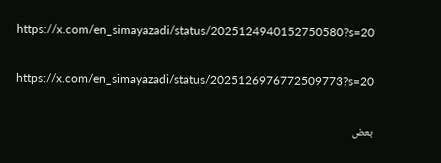https://x.com/en_simayazadi/status/2025124940152750580?s=20

https://x.com/en_simayazadi/status/2025126976772509773?s=20

بعض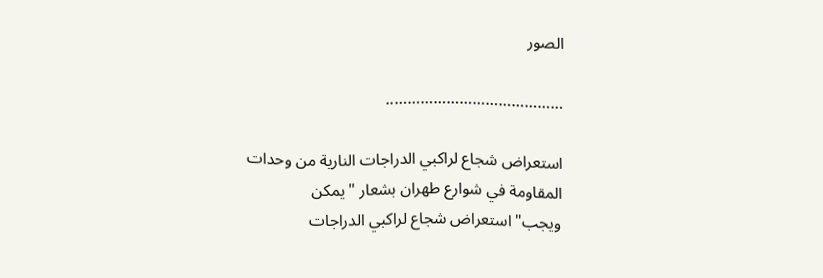الصور

…………………………………..

استعراض شجاع لراكبي الدراجات النارية من وحدات المقاومة في شوارع طهران بشعار "يمكن ويجب"استعراض شجاع لراكبي الدراجات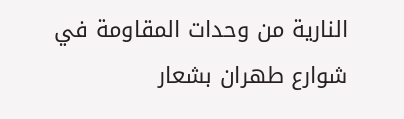النارية من وحدات المقاومة في شوارع طهران بشعار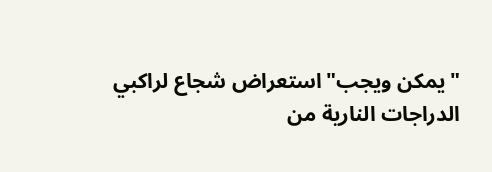"يمكن ويجب"استعراض شجاع لراكبي الدراجات النارية من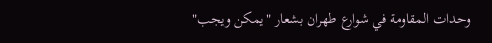وحدات المقاومة في شوارع طهران بشعار "يمكن ويجب"